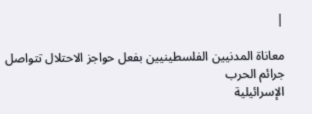|

معاناة المدنيين الفلسطينيين بفعل حواجز الاحتلال تتواصل
جرائم الحرب
الإسرائيلية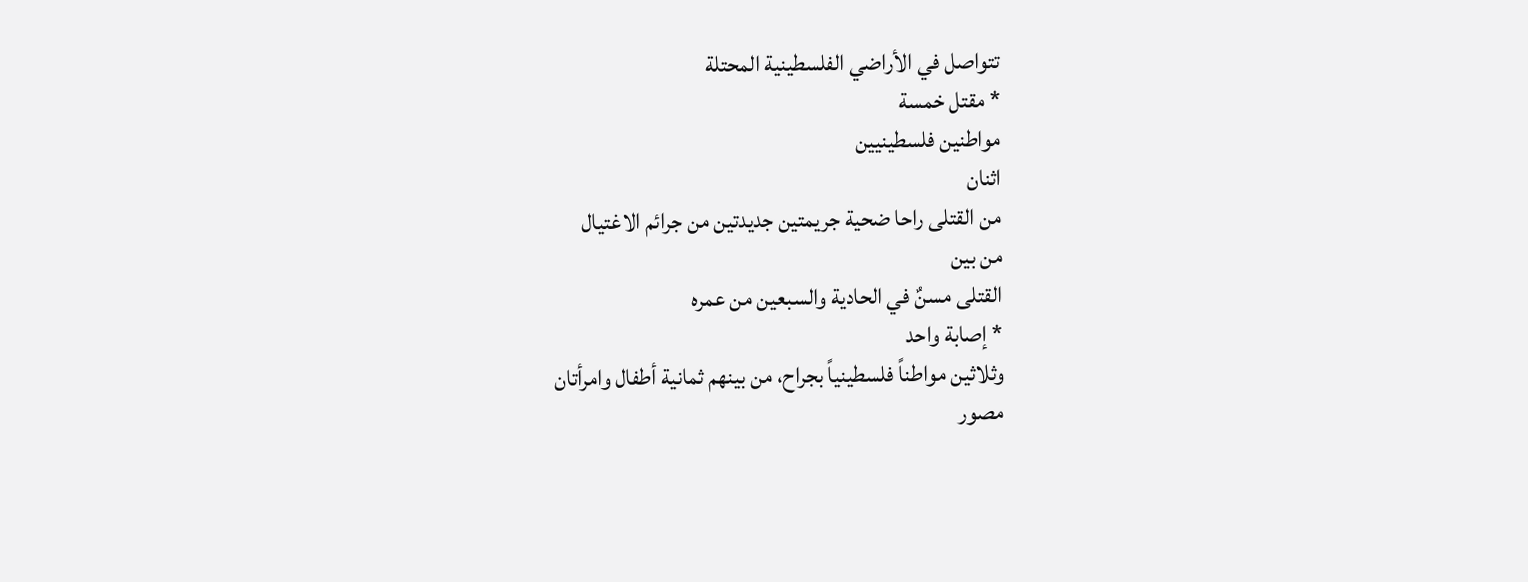تتواصل في الأراضي الفلسطينية المحتلة
* مقتل خمسة
مواطنين فلسطينيين
اثنان
من القتلى راحا ضحية جريمتين جديدتين من جرائم الاغتيال
من بين
القتلى مسنٌ في الحادية والسبعين من عمره
* إصابة واحد
وثلاثين مواطناً فلسطينياً بجراح، من بينهم ثمانية أطفال وامرأتان
مصور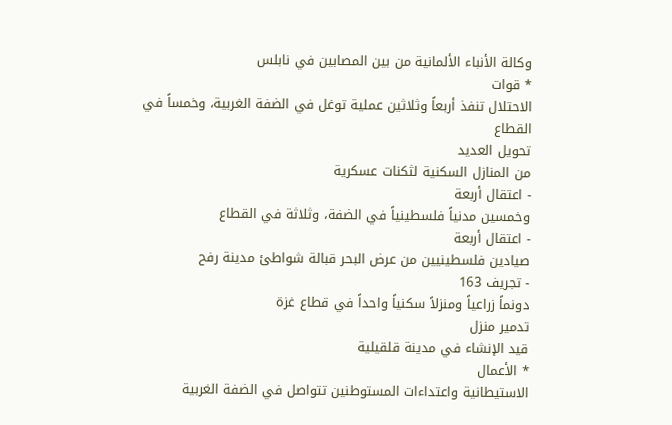وكالة الأنباء الألمانية من بين المصابين في نابلس
* قوات
الاحتلال تنفذ أربعاً وثلاثين عملية توغل في الضفة الغربية، وخمساً في
القطاع
تحويل العديد
من المنازل السكنية لثكنات عسكرية
- اعتقال أربعة
وخمسين مدنياً فلسطينياً في الضفة، وثلاثة في القطاع
- اعتقال أربعة
صيادين فلسطينيين من عرض البحر قبالة شواطئ مدينة رفح
- تجريف 163
دونماً زراعياً ومنزلاً سكنياً واحداً في قطاع غزة
تدمير منزل
قيد الإنشاء في مدينة قلقيلية
* الأعمال
الاستيطانية واعتداءات المستوطنين تتواصل في الضفة الغربية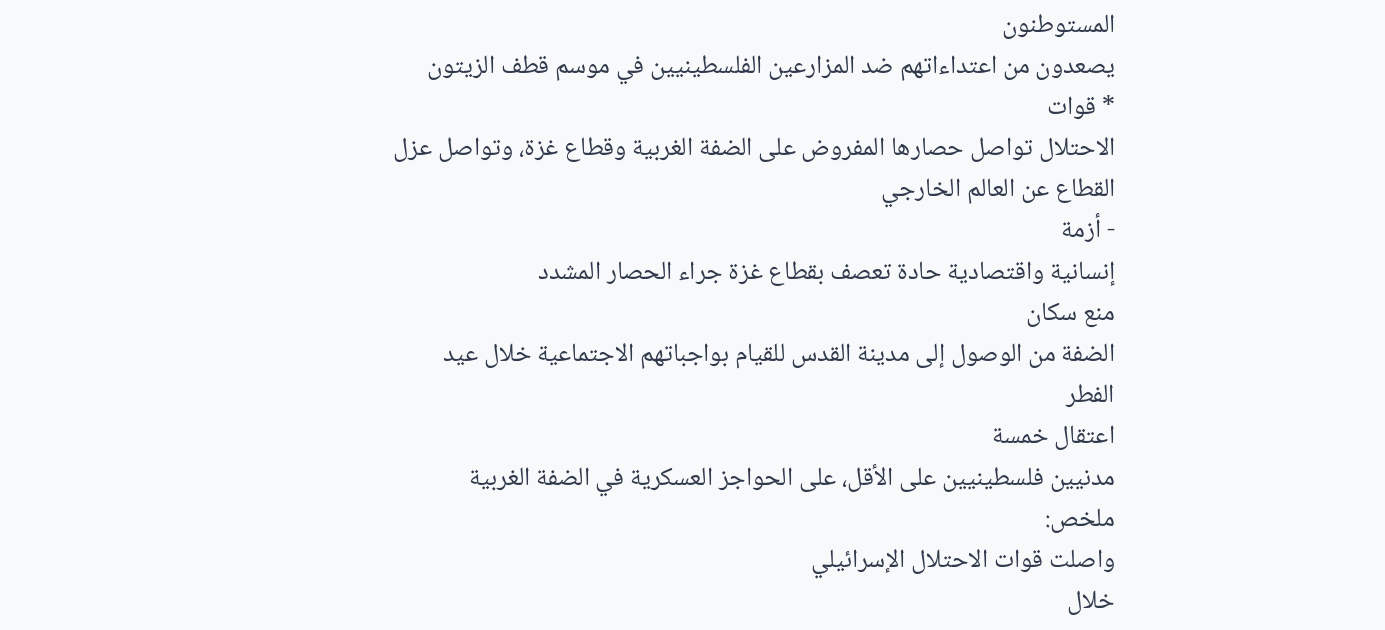المستوطنون
يصعدون من اعتداءاتهم ضد المزارعين الفلسطينيين في موسم قطف الزيتون
* قوات
الاحتلال تواصل حصارها المفروض على الضفة الغربية وقطاع غزة، وتواصل عزل
القطاع عن العالم الخارجي
- أزمة
إنسانية واقتصادية حادة تعصف بقطاع غزة جراء الحصار المشدد
منع سكان
الضفة من الوصول إلى مدينة القدس للقيام بواجباتهم الاجتماعية خلال عيد
الفطر
اعتقال خمسة
مدنيين فلسطينيين على الأقل، على الحواجز العسكرية في الضفة الغربية
ملخص:
واصلت قوات الاحتلال الإسرائيلي
خلال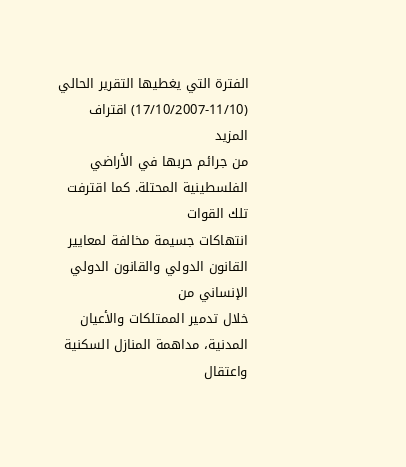الفترة التي يغطيها التقرير الحالي (11/10-17/10/2007) اقتراف المزيد
من جرائم حربها في الأراضي الفلسطينية المحتلة. كما اقترفت تلك القوات
انتهاكات جسيمة مخالفة لمعايير القانون الدولي والقانون الدولي الإنساني من
خلال تدمير الممتلكات والأعيان المدنية، مداهمة المنازل السكنية واعتقال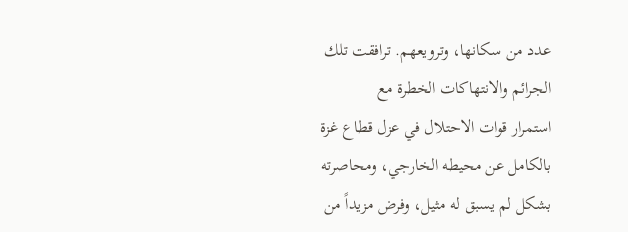عدد من سكانها، وترويعهم. ترافقت تلك الجرائم والانتهاكات الخطرة مع
استمرار قوات الاحتلال في عزل قطاع غزة بالكامل عن محيطه الخارجي، ومحاصرته
بشكل لم يسبق له مثيل، وفرض مزيداً من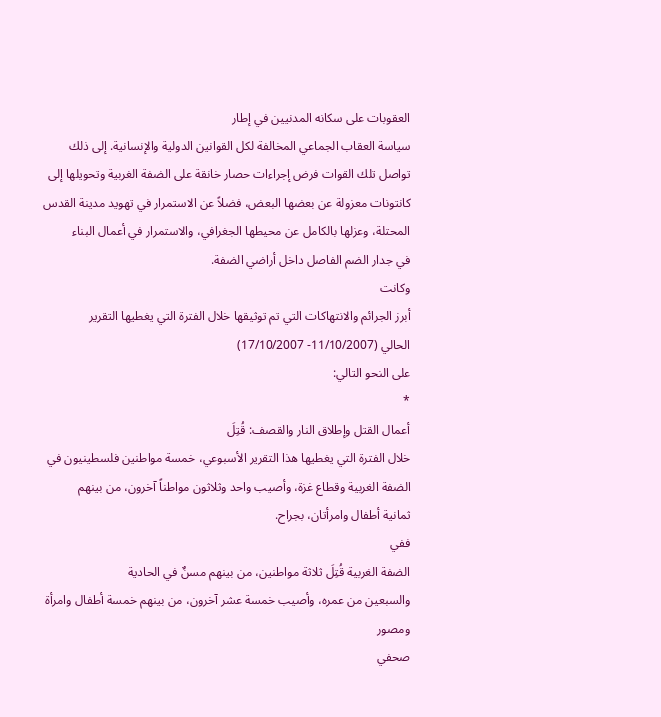العقوبات على سكانه المدنيين في إطار
سياسة العقاب الجماعي المخالفة لكل القوانين الدولية والإنسانية. إلى ذلك
تواصل تلك القوات فرض إجراءات حصار خانقة على الضفة الغربية وتحويلها إلى
كانتونات معزولة عن بعضها البعض، فضلاً عن الاستمرار في تهويد مدينة القدس
المحتلة، وعزلها بالكامل عن محيطها الجغرافي، والاستمرار في أعمال البناء
في جدار الضم الفاصل داخل أراضي الضفة.
وكانت
أبرز الجرائم والانتهاكات التي تم توثيقها خلال الفترة التي يغطيها التقرير
الحالي (11/10/2007- 17/10/2007)
على النحو التالي:
*
أعمال القتل وإطلاق النار والقصف: قُتِلَ
خلال الفترة التي يغطيها هذا التقرير الأسبوعي، خمسة مواطنين فلسطينيون في
الضفة الغربية وقطاع غزة، وأصيب واحد وثلاثون مواطناً آخرون، من بينهم
ثمانية أطفال وامرأتان، بجراح.
ففي
الضفة الغربية قُتِلَ ثلاثة مواطنين، من بينهم مسنٌ في الحادية
والسبعين من عمره، وأصيب خمسة عشر آخرون، من بينهم خمسة أطفال وامرأة ومصور
صحفي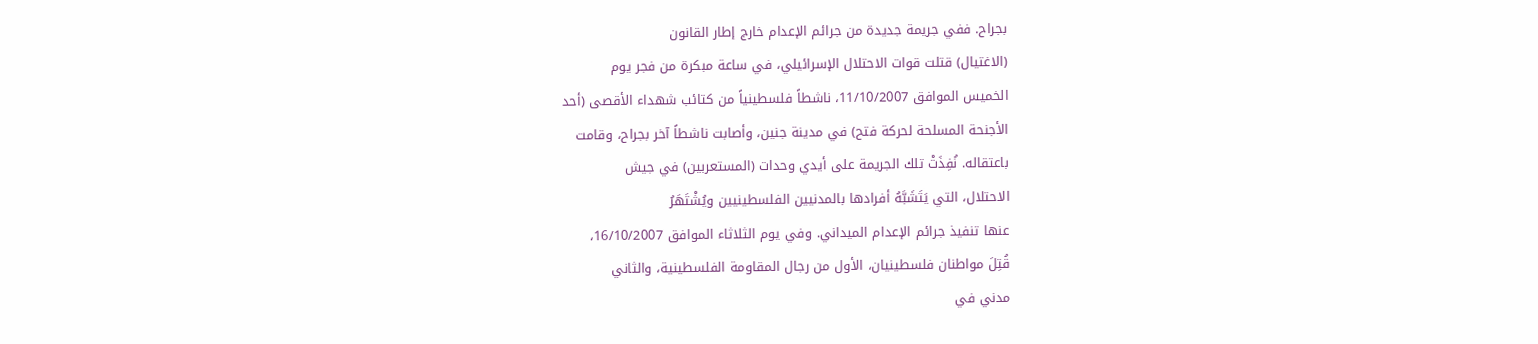بجراح. ففي جريمة جديدة من جرائم الإعدام خارج إطار القانون
(الاغتيال) قتلت قوات الاحتلال الإسرائيلي، في ساعة مبكرة من فجر يوم
الخميس الموافق 11/10/2007، ناشطاً فلسطينياً من كتائب شهداء الأقصى (أحد
الأجنحة المسلحة لحركة فتح) في مدينة جنين، وأصابت ناشطاً آخر بجراح، وقامت
باعتقاله. نُفِذَتْ تلك الجريمة على أيدي وحدات (المستعربين) في جيش
الاحتلال، التي يَتَشَبَّهُ أفرادها بالمدنيين الفلسطينيين ويُشْتَهَرُ
عنها تنفيذ جرائم الإعدام الميداني. وفي يوم الثلاثاء الموافق 16/10/2007،
قُتِلَ مواطنان فلسطينيان، الأول من رجال المقاومة الفلسطينية، والثاني
مدني في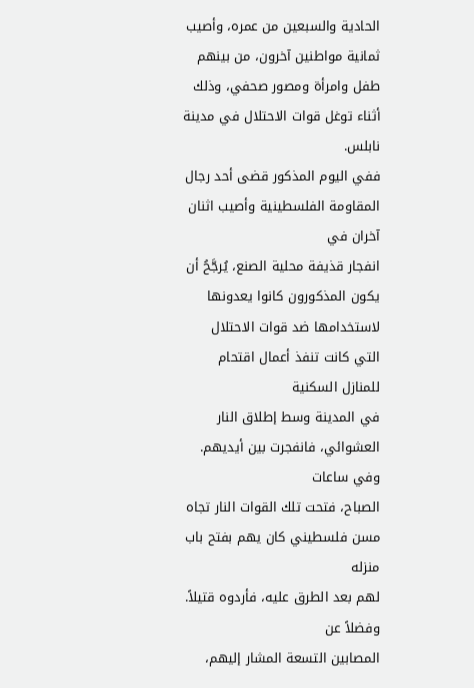الحادية والسبعين من عمره، وأصيب ثمانية مواطنين آخرون، من بينهم
طفل وامرأة ومصور صحفي، وذلك أثناء توغل قوات الاحتلال في مدينة نابلس.
ففي اليوم المذكور قضى أحد رجال المقاومة الفلسطينية وأصيب اثنان آخران في
انفجار قذيفة محلية الصنع، يُرجَّحُ أن يكون المذكورون كانوا يعدونها
لاستخدامها ضد قوات الاحتلال التي كانت تنفذ أعمال اقتحام للمنازل السكنية
في المدينة وسط إطلاق النار العشوائي، فانفجرت بين أيديهم. وفي ساعات
الصباح، فتحت تلك القوات النار تجاه مسن فلسطيني كان يهم بفتح باب منزله
لهم بعد الطرق عليه، فأردوه قتيلاً.
وفضلاً عن
المصابين التسعة المشار إليهم،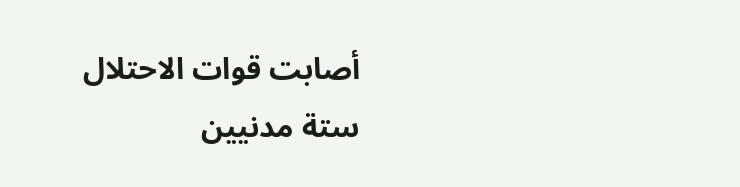أصابت قوات الاحتلال ستة مدنيين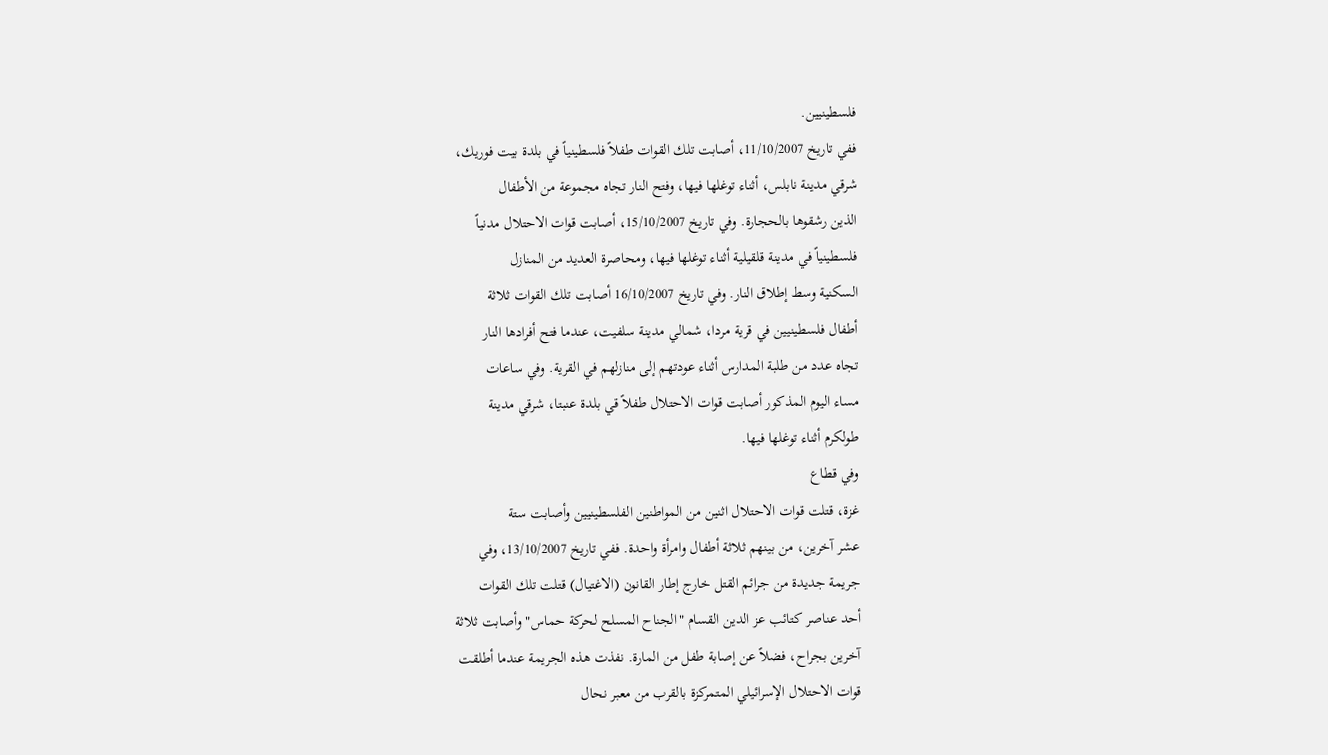فلسطينيين.
ففي تاريخ 11/10/2007، أصابت تلك القوات طفلاً فلسطينياً في بلدة بيت فوريك،
شرقي مدينة نابلس، أثناء توغلها فيها، وفتح النار تجاه مجموعة من الأطفال
الذين رشقوها بالحجارة. وفي تاريخ 15/10/2007، أصابت قوات الاحتلال مدنياً
فلسطينياً في مدينة قلقيلية أثناء توغلها فيها، ومحاصرة العديد من المنازل
السكنية وسط إطلاق النار. وفي تاريخ 16/10/2007 أصابت تلك القوات ثلاثة
أطفال فلسطينيين في قرية مردا، شمالي مدينة سلفيت، عندما فتح أفرادها النار
تجاه عدد من طلبة المدارس أثناء عودتهم إلى منازلهم في القرية. وفي ساعات
مساء اليوم المذكور أصابت قوات الاحتلال طفلاً قي بلدة عنبتا، شرقي مدينة
طولكرم أثناء توغلها فيها.
وفي قطاع
غزة، قتلت قوات الاحتلال اثنين من المواطنين الفلسطينيين وأصابت ستة
عشر آخرين، من بينهم ثلاثة أطفال وامرأة واحدة. ففي تاريخ 13/10/2007، وفي
جريمة جديدة من جرائم القتل خارج إطار القانون (الاغتيال) قتلت تلك القوات
أحد عناصر كتائب عز الدين القسام "الجناح المسلح لحركة حماس" وأصابت ثلاثة
آخرين بجراح، فضلاً عن إصابة طفل من المارة. نفذت هذه الجريمة عندما أطلقت
قوات الاحتلال الإسرائيلي المتمركزة بالقرب من معبر نحال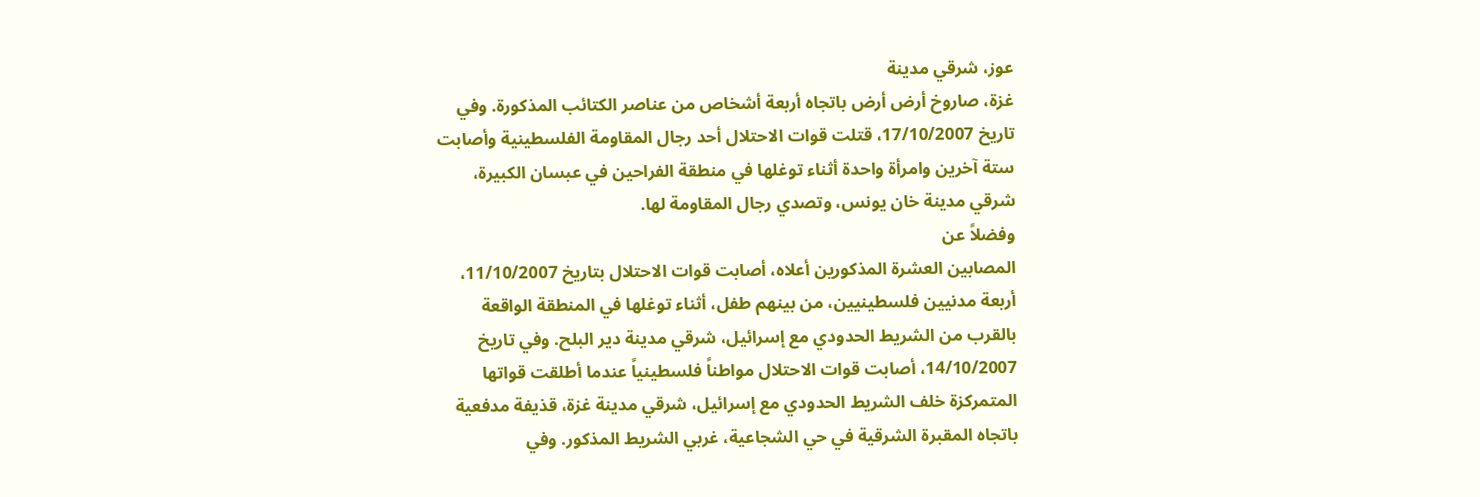عوز، شرقي مدينة
غزة، صاروخ أرض أرض باتجاه أربعة أشخاص من عناصر الكتائب المذكورة. وفي
تاريخ 17/10/2007، قتلت قوات الاحتلال أحد رجال المقاومة الفلسطينية وأصابت
ستة آخرين وامرأة واحدة أثناء توغلها في منطقة الفراحين في عبسان الكبيرة،
شرقي مدينة خان يونس، وتصدي رجال المقاومة لها.
وفضلاً عن
المصابين العشرة المذكورين أعلاه، أصابت قوات الاحتلال بتاريخ 11/10/2007،
أربعة مدنيين فلسطينيين، من بينهم طفل، أثناء توغلها في المنطقة الواقعة
بالقرب من الشريط الحدودي مع إسرائيل، شرقي مدينة دير البلح. وفي تاريخ
14/10/2007، أصابت قوات الاحتلال مواطناً فلسطينياً عندما أطلقت قواتها
المتمركزة خلف الشريط الحدودي مع إسرائيل، شرقي مدينة غزة، قذيفة مدفعية
باتجاه المقبرة الشرقية في حي الشجاعية، غربي الشريط المذكور. وفي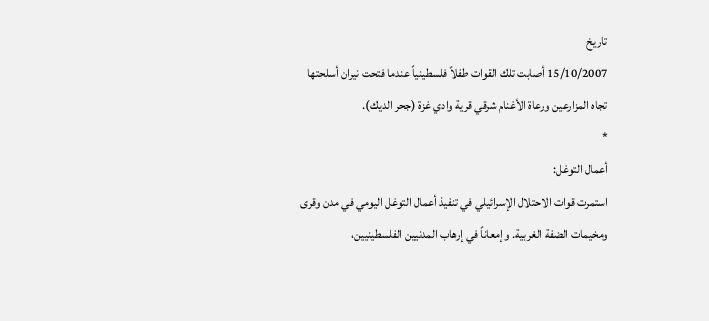تاريخ
15/10/2007 أصابت تلك القوات طفلاً فلسطينياً عندما فتحت نيران أسلحتها
تجاه المزارعين ورعاة الأغنام شرقي قرية وادي غزة (جحر الديك).
*
أعمال التوغل:
استمرت قوات الاحتلال الإسرائيلي في تنفيذ أعمال التوغل اليومي في مدن وقرى
ومخيمات الضفة الغربية. وإمعاناً في إرهاب المدنيين الفلسطينيين،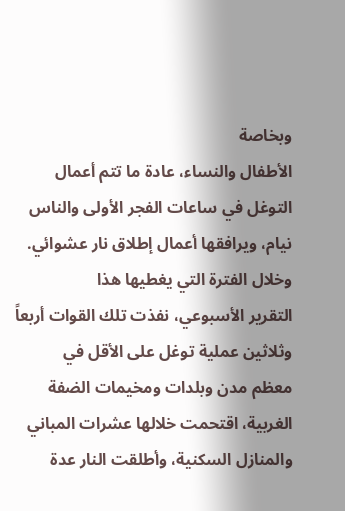وبخاصة
الأطفال والنساء، عادة ما تتم أعمال التوغل في ساعات الفجر الأولى والناس
نيام، ويرافقها أعمال إطلاق نار عشوائي. وخلال الفترة التي يغطيها هذا
التقرير الأسبوعي، نفذت تلك القوات أربعاً وثلاثين عملية توغل على الأقل في
معظم مدن وبلدات ومخيمات الضفة الغربية، اقتحمت خلالها عشرات المباني
والمنازل السكنية، وأطلقت النار عدة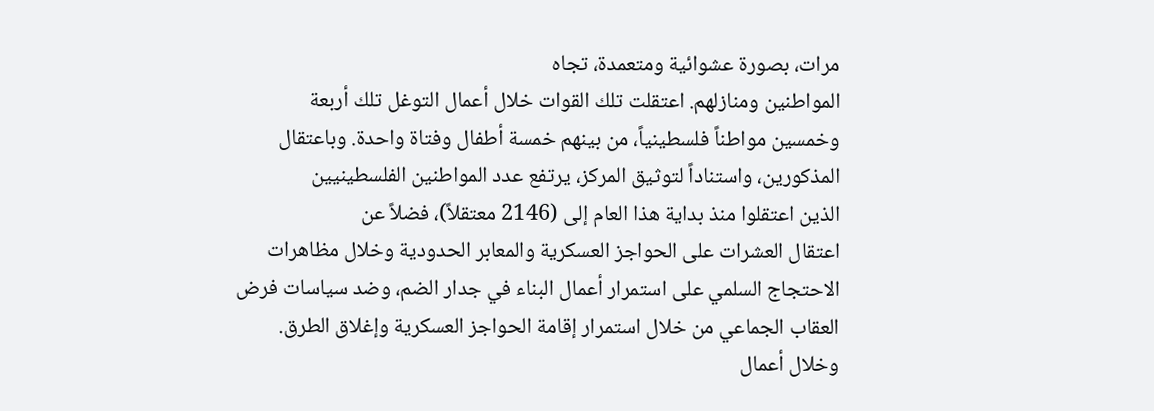مرات، بصورة عشوائية ومتعمدة، تجاه
المواطنين ومنازلهم. اعتقلت تلك القوات خلال أعمال التوغل تلك أربعة
وخمسين مواطناً فلسطينياً، من بينهم خمسة أطفال وفتاة واحدة. وباعتقال
المذكورين، واستناداً لتوثيق المركز، يرتفع عدد المواطنين الفلسطينيين
الذين اعتقلوا منذ بداية هذا العام إلى (2146 معتقلاً)، فضلاً عن
اعتقال العشرات على الحواجز العسكرية والمعابر الحدودية وخلال مظاهرات
الاحتجاج السلمي على استمرار أعمال البناء في جدار الضم، وضد سياسات فرض
العقاب الجماعي من خلال استمرار إقامة الحواجز العسكرية وإغلاق الطرق.
وخلال أعمال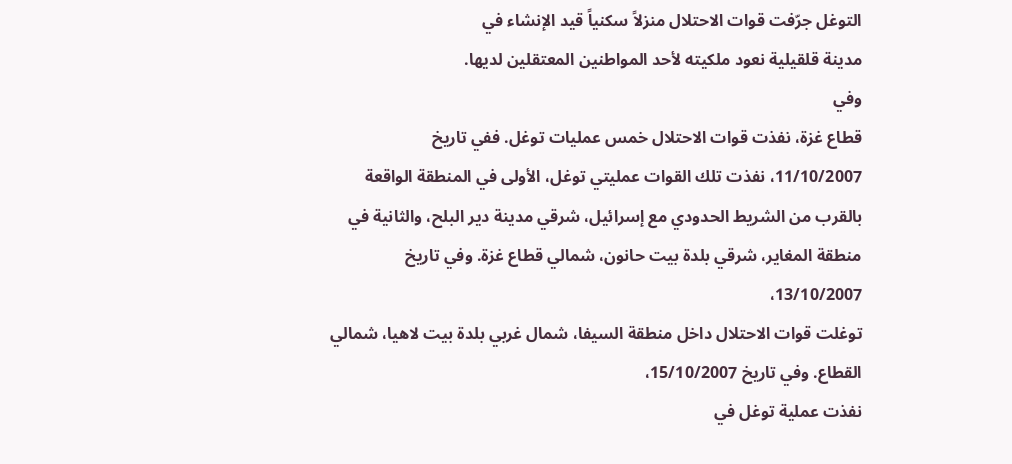التوغل جرّفت قوات الاحتلال منزلاً سكنياً قيد الإنشاء في
مدينة قلقيلية نعود ملكيته لأحد المواطنين المعتقلين لديها.
وفي
قطاع غزة، نفذت قوات الاحتلال خمس عمليات توغل. ففي تاريخ
11/10/2007، نفذت تلك القوات عمليتي توغل، الأولى في المنطقة الواقعة
بالقرب من الشريط الحدودي مع إسرائيل، شرقي مدينة دير البلح، والثانية في
منطقة المغاير، شرقي بلدة بيت حانون، شمالي قطاع غزة. وفي تاريخ
13/10/2007،
توغلت قوات الاحتلال داخل منطقة السيفا، شمال غربي بلدة بيت لاهيا، شمالي
القطاع. وفي تاريخ 15/10/2007،
نفذت عملية توغل في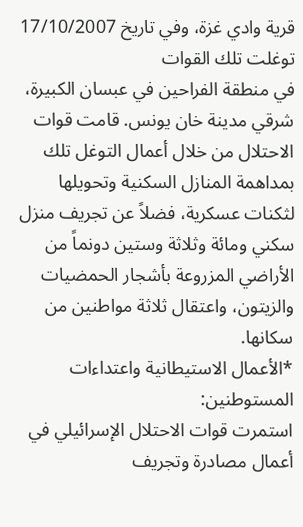قرية وادي غزة، وفي تاريخ 17/10/2007 توغلت تلك القوات
في منطقة الفراحين في عبسان الكبيرة، شرقي مدينة خان يونس. قامت قوات
الاحتلال من خلال أعمال التوغل تلك بمداهمة المنازل السكنية وتحويلها
لثكنات عسكرية، فضلاً عن تجريف منزل سكني ومائة وثلاثة وستين دونماً من
الأراضي المزروعة بأشجار الحمضيات والزيتون، واعتقال ثلاثة مواطنين من
سكانها.
*الأعمال الاستيطانية واعتداءات المستوطنين:
استمرت قوات الاحتلال الإسرائيلي في أعمال مصادرة وتجريف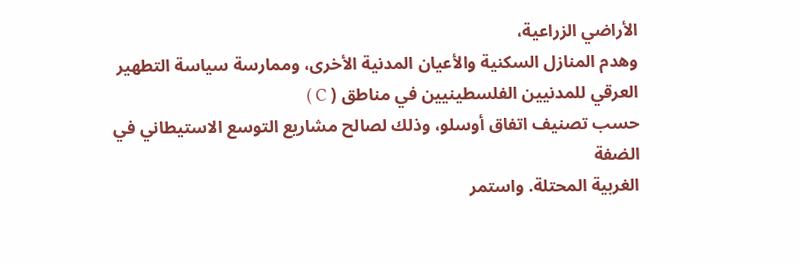الأراضي الزراعية،
وهدم المنازل السكنية والأعيان المدنية الأخرى، وممارسة سياسة التطهير
العرقي للمدنيين الفلسطينيين في مناطق ( C )
حسب تصنيف اتفاق أوسلو، وذلك لصالح مشاريع التوسع الاستيطاني في الضفة
الغربية المحتلة. واستمر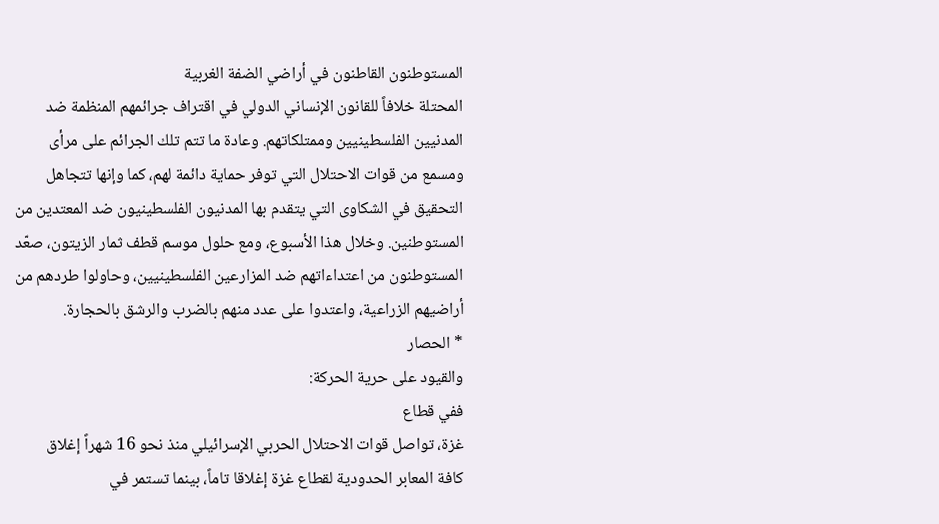المستوطنون القاطنون في أراضي الضفة الغربية
المحتلة خلافاً للقانون الإنساني الدولي في اقتراف جرائمهم المنظمة ضد
المدنيين الفلسطينيين وممتلكاتهم. وعادة ما تتم تلك الجرائم على مرأى
ومسمع من قوات الاحتلال التي توفر حماية دائمة لهم، كما وإنها تتجاهل
التحقيق في الشكاوى التي يتقدم بها المدنيون الفلسطينيون ضد المعتدين من
المستوطنين. وخلال هذا الأسبوع، ومع حلول موسم قطف ثمار الزيتون، صعّد
المستوطنون من اعتداءاتهم ضد المزارعين الفلسطينيين، وحاولوا طردهم من
أراضيهم الزراعية، واعتدوا على عدد منهم بالضرب والرشق بالحجارة.
* الحصار
والقيود على حرية الحركة:
ففي قطاع
غزة، تواصل قوات الاحتلال الحربي الإسرائيلي منذ نحو 16 شهراً إغلاق
كافة المعابر الحدودية لقطاع غزة إغلاقا تاماً، بينما تستمر في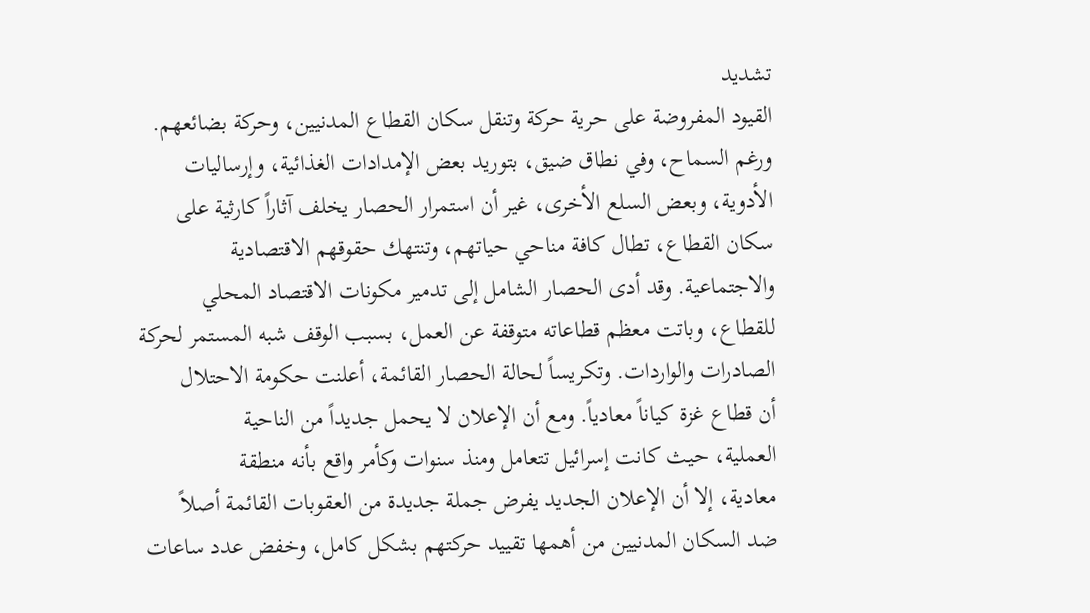تشديد
القيود المفروضة على حرية حركة وتنقل سكان القطاع المدنيين، وحركة بضائعهم.
ورغم السماح، وفي نطاق ضيق، بتوريد بعض الإمدادات الغذائية، وإرساليات
الأدوية، وبعض السلع الأخرى، غير أن استمرار الحصار يخلف آثاراً كارثية على
سكان القطاع، تطال كافة مناحي حياتهم، وتنتهك حقوقهم الاقتصادية
والاجتماعية. وقد أدى الحصار الشامل إلى تدمير مكونات الاقتصاد المحلي
للقطاع، وباتت معظم قطاعاته متوقفة عن العمل، بسبب الوقف شبه المستمر لحركة
الصادرات والواردات. وتكريساً لحالة الحصار القائمة، أعلنت حكومة الاحتلال
أن قطاع غزة كياناً معادياً. ومع أن الإعلان لا يحمل جديداً من الناحية
العملية، حيث كانت إسرائيل تتعامل ومنذ سنوات وكأمر واقع بأنه منطقة
معادية، إلا أن الإعلان الجديد يفرض جملة جديدة من العقوبات القائمة أصلاً
ضد السكان المدنيين من أهمها تقييد حركتهم بشكل كامل، وخفض عدد ساعات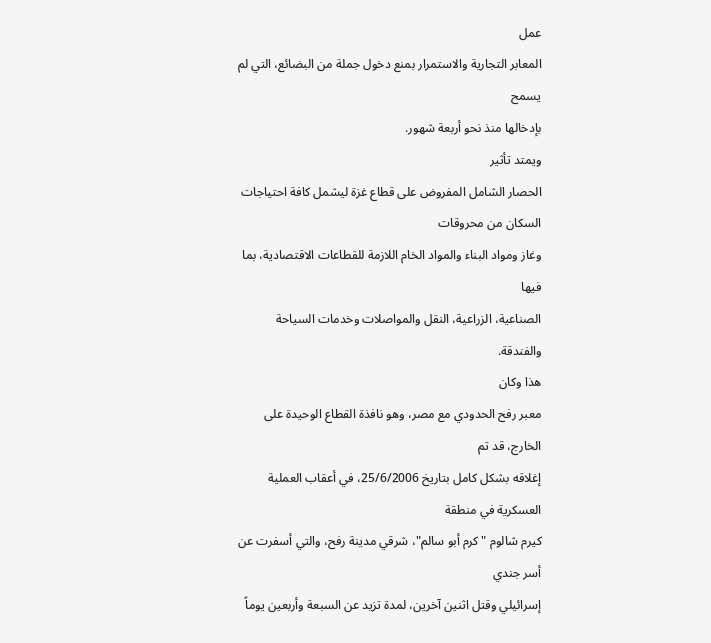عمل
المعابر التجارية والاستمرار بمنع دخول جملة من البضائع، التي لم يسمح
بإدخالها منذ نحو أربعة شهور.
ويمتد تأثير
الحصار الشامل المفروض على قطاع غزة ليشمل كافة احتياجات السكان من محروقات
وغاز ومواد البناء والمواد الخام اللازمة للقطاعات الاقتصادية، بما فيها
الصناعية، الزراعية، النقل والمواصلات وخدمات السياحة والفندقة.
هذا وكان
معبر رفح الحدودي مع مصر، وهو نافذة القطاع الوحيدة على الخارج، قد تم
إغلاقه بشكل كامل بتاريخ 25/6/2006، في أعقاب العملية العسكرية في منطقة
كيرم شالوم "كرم أبو سالم"، شرقي مدينة رفح، والتي أسفرت عن أسر جندي
إسرائيلي وقتل اثنين آخرين، لمدة تزيد عن السبعة وأربعين يوماً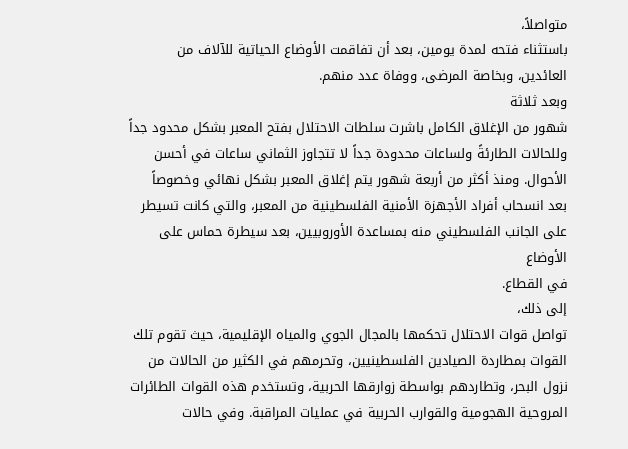متواصلاً،
باستثناء فتحه لمدة يومين، بعد أن تفاقمت الأوضاع الحياتية للآلاف من
العائدين، وبخاصة المرضى، ووفاة عدد منهم.
وبعد ثلاثة
شهور من الإغلاق الكامل باشرت سلطات الاحتلال بفتح المعبر بشكل محدود جداً
وللحالات الطارئةً ولساعات محدودة جداً لا تتجاوز الثماني ساعات في أحسن
الأحوال. ومنذ أكثر من أربعة شهور يتم إغلاق المعبر بشكل نهائي وخصوصاً
بعد انسحاب أفراد الأجهزة الأمنية الفلسطينية من المعبر، والتي كانت تسيطر
على الجانب الفلسطيني منه بمساعدة الأوروبيين، بعد سيطرة حماس على الأوضاع
في القطاع.
إلى ذلك،
تواصل قوات الاحتلال تحكمها بالمجال الجوي والمياه الإقليمية، حيث تقوم تلك
القوات بمطاردة الصيادين الفلسطينيين، وتحرمهم في الكثير من الحالات من
نزول البحر، وتطاردهم بواسطة زوارقها الحربية، وتستخدم هذه القوات الطائرات
المروحية الهجومية والقوارب الحربية في عمليات المراقبة. وفي حالات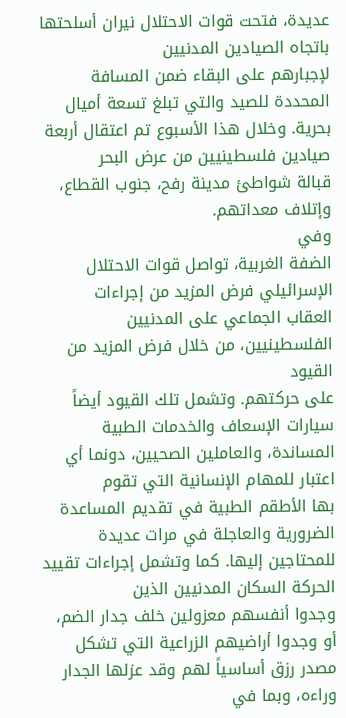عديدة، فتحت قوات الاحتلال نيران أسلحتها باتجاه الصيادين المدنيين
لإجبارهم على البقاء ضمن المسافة المحددة للصيد والتي تبلغ تسعة أميال
بحرية. وخلال هذا الأسبوع تم اعتقال أربعة صيادين فلسطينيين من عرض البحر
قبالة شواطئ مدينة رفح، جنوب القطاع، وإتلاف معداتهم.
وفي
الضفة الغربية، تواصل قوات الاحتلال الإسرائيلي فرض المزيد من إجراءات
العقاب الجماعي على المدنيين الفلسطينيين، من خلال فرض المزيد من القيود
على حركتهم. وتشمل تلك القيود أيضاً سيارات الإسعاف والخدمات الطبية
المساندة، والعاملين الصحيين، دونما أي اعتبار للمهام الإنسانية التي تقوم
بها الأطقم الطبية في تقديم المساعدة الضرورية والعاجلة في مرات عديدة
للمحتاجين إليها. كما وتشمل إجراءات تقييد الحركة السكان المدنيين الذين
وجدوا أنفسهم معزولين خلف جدار الضم، أو وجدوا أراضيهم الزراعية التي تشكل
مصدر رزق أساسياً لهم وقد عزلها الجدار وراءه، وبما في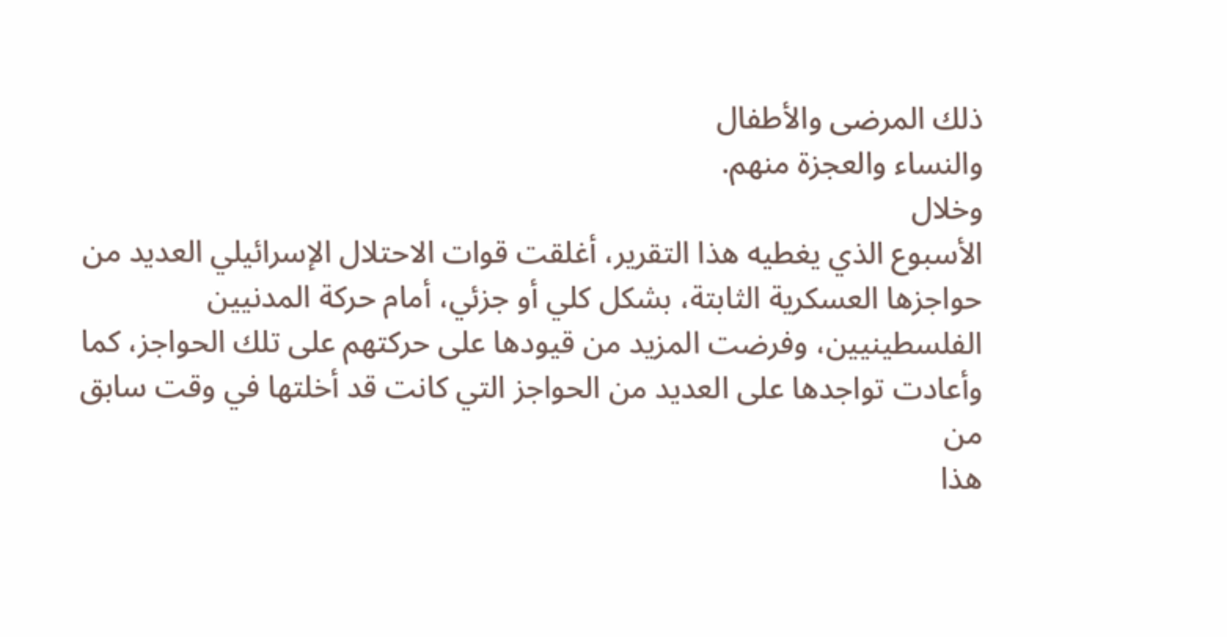ذلك المرضى والأطفال
والنساء والعجزة منهم.
وخلال
الأسبوع الذي يغطيه هذا التقرير، أغلقت قوات الاحتلال الإسرائيلي العديد من
حواجزها العسكرية الثابتة، بشكل كلي أو جزئي، أمام حركة المدنيين
الفلسطينيين، وفرضت المزيد من قيودها على حركتهم على تلك الحواجز، كما
وأعادت تواجدها على العديد من الحواجز التي كانت قد أخلتها في وقت سابق من
هذا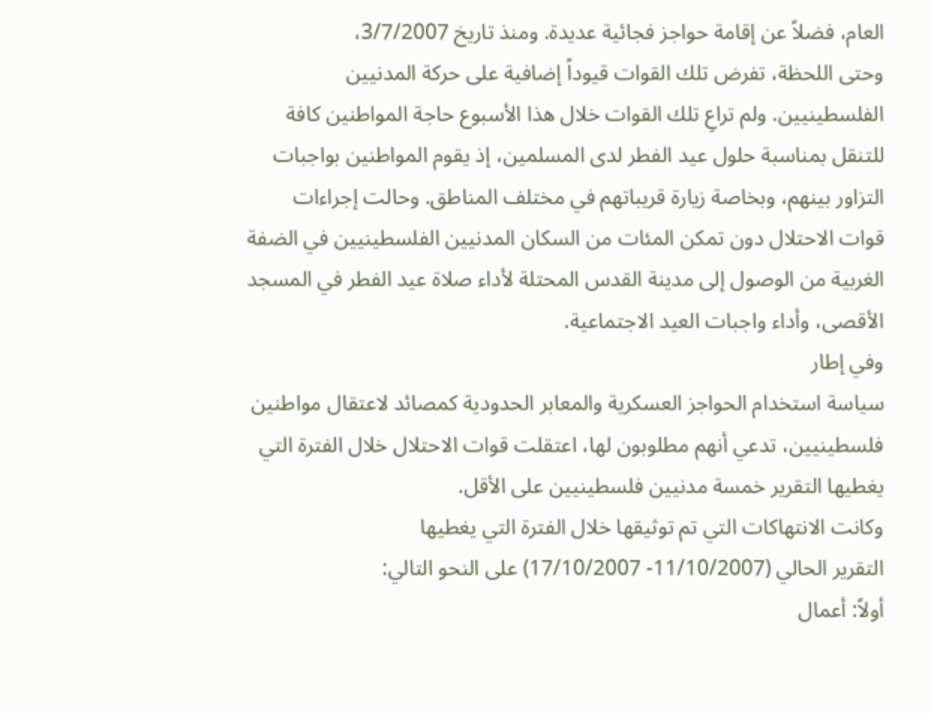العام، فضلاً عن إقامة حواجز فجائية عديدة. ومنذ تاريخ 3/7/2007،
وحتى اللحظة، تفرض تلك القوات قيوداً إضافية على حركة المدنيين
الفلسطينيين. ولم تراعِ تلك القوات خلال هذا الأسبوع حاجة المواطنين كافة
للتنقل بمناسبة حلول عيد الفطر لدى المسلمين، إذ يقوم المواطنين بواجبات
التزاور بينهم، وبخاصة زيارة قريباتهم في مختلف المناطق. وحالت إجراءات
قوات الاحتلال دون تمكن المئات من السكان المدنيين الفلسطينيين في الضفة
الغربية من الوصول إلى مدينة القدس المحتلة لأداء صلاة عيد الفطر في المسجد
الأقصى، وأداء واجبات العيد الاجتماعية.
وفي إطار
سياسة استخدام الحواجز العسكرية والمعابر الحدودية كمصائد لاعتقال مواطنين
فلسطينيين، تدعي أنهم مطلوبون لها، اعتقلت قوات الاحتلال خلال الفترة التي
يغطيها التقرير خمسة مدنيين فلسطينيين على الأقل.
وكانت الانتهاكات التي تم توثيقها خلال الفترة التي يغطيها
التقرير الحالي (11/10/2007- 17/10/2007) على النحو التالي:
أولاً: أعمال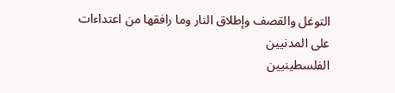التوغل والقصف وإطلاق النار وما رافقها من اعتداءات على المدنيين
الفلسطينيين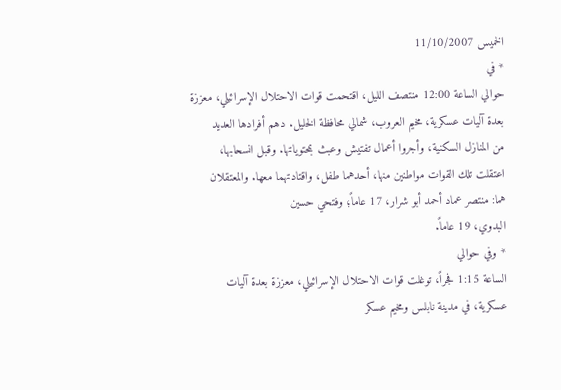الخميس 11/10/2007
* في
حوالي الساعة 12:00 منتصف الليل، اقتحمت قوات الاحتلال الإسرائيلي، معززة
بعدة آليات عسكرية، مخيم العروب، شمالي محافظة الخليل. دهم أفرادها العديد
من المنازل السكنية، وأجروا أعمال تفتيش وعبث بمحتوياتها. وقبل انسحابها،
اعتقلت تلك القوات مواطنين منها، أحدهما طفل، واقتادتهما معها. والمعتقلان
هما: منتصر عماد أحمد أبو شرار، 17 عاماً؛ وفتحي حسين
البدوي، 19 عاماً.
* وفي حوالي
الساعة 1:15 فجراً، توغلت قوات الاحتلال الإسرائيلي، معززة بعدة آليات
عسكرية، في مدينة نابلس ومخيم عسكر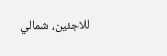للاجئين، شمالي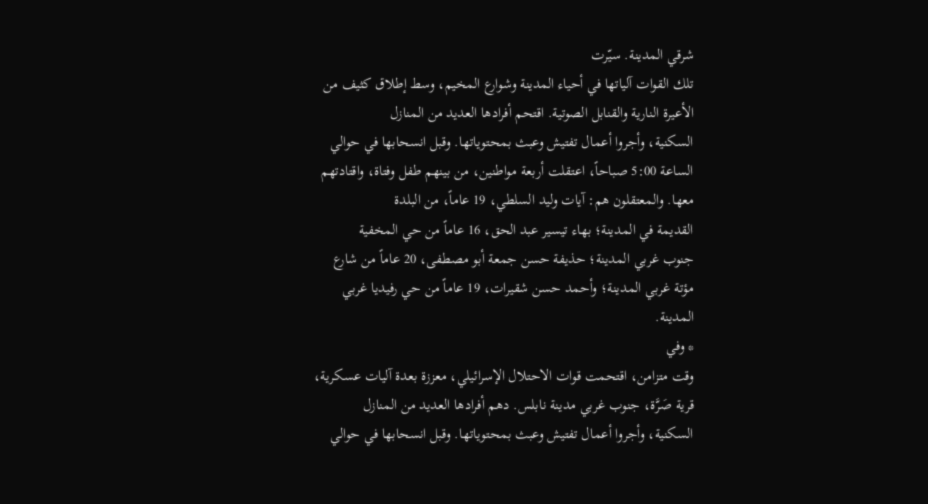شرقي المدينة. سيّرت
تلك القوات آلياتها في أحياء المدينة وشوارع المخيم، وسط إطلاق كثيف من
الأعيرة النارية والقنابل الصوتية. اقتحم أفرادها العديد من المنازل
السكنية، وأجروا أعمال تفتيش وعبث بمحتوياتها. وقبل انسحابها في حوالي
الساعة 5:00 صباحاً، اعتقلت أربعة مواطنين، من بينهم طفل وفتاة، واقتادتهم
معها. والمعتقلون هم: آيات وليد السلطي، 19 عاماً، من البلدة
القديمة في المدينة؛ بهاء تيسير عبد الحق، 16 عاماً من حي المخفية
جنوب غربي المدينة؛ حذيفة حسن جمعة أبو مصطفى، 20 عاماً من شارع
مؤتة غربي المدينة؛ وأحمد حسن شقيرات، 19 عاماً من حي رفيديا غربي
المدينة.
* وفي
وقت متزامن، اقتحمت قوات الاحتلال الإسرائيلي، معززة بعدة آليات عسكرية،
قرية صَرَّة، جنوب غربي مدينة نابلس. دهم أفرادها العديد من المنازل
السكنية، وأجروا أعمال تفتيش وعبث بمحتوياتها. وقبل انسحابها في حوالي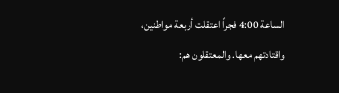الساعة 4:00 فجراً اعتقلت أربعة مواطنين، واقتادتهم معها. والمعتقلون هم: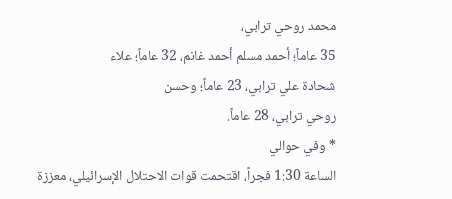محمد روحي ترابي،
35 عاماً؛ أحمد مسلم أحمد غانم، 32 عاماً؛ علاء
شحادة علي ترابي، 23 عاماً؛ وحسن
روحي ترابي، 28 عاماً.
* وفي حوالي
الساعة 1:30 فجراً، اقتحمت قوات الاحتلال الإسرائيلي، معززة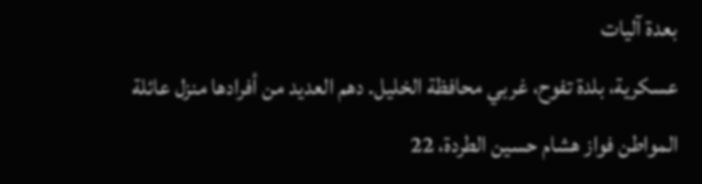بعدة آليات
عسكرية، بلدة تفوح، غربي محافظة الخليل. دهم العديد من أفرادها منزل عائلة
المواطن فواز هشام حسين الطردة، 22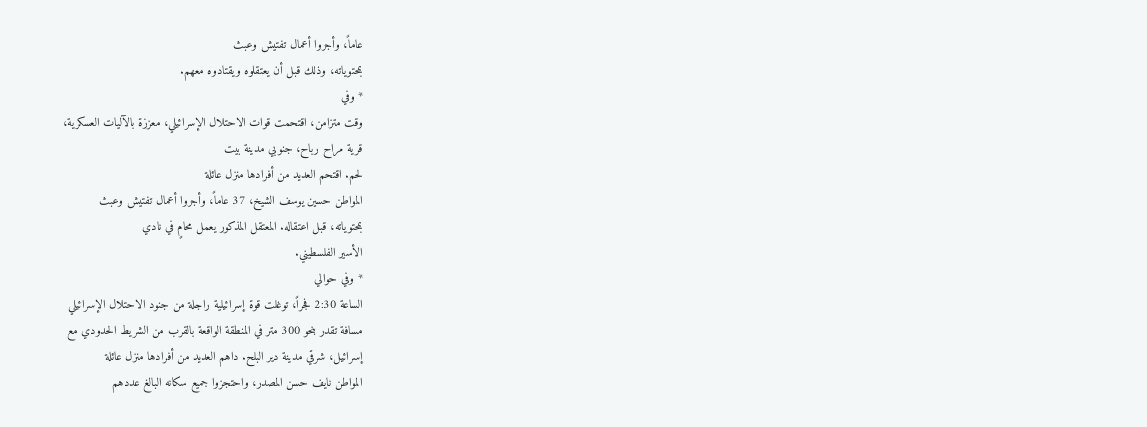عاماً، وأجروا أعمال تفتيش وعبث
بمحتوياته، وذلك قبل أن يعتقلوه ويقتادوه معهم.
* وفي
وقت متزامن، اقتحمت قوات الاحتلال الإسرائيلي، معززة بالآليات العسكرية،
قرية مراح رباح، جنوبي مدينة بيت
لحم. اقتحم العديد من أفرادها منزل عائلة
المواطن حسين يوسف الشيخ، 37 عاماً، وأجروا أعمال تفتيش وعبث
بمحتوياته، قبل اعتقاله. المعتقل المذكور يعمل محامٍ في نادي
الأسير الفلسطيني.
* وفي حوالي
الساعة 2:30 فجراً، توغلت قوة إسرائيلية راجلة من جنود الاحتلال الإسرائيلي
مسافة تقدر بنحو 300 متر في المنطقة الواقعة بالقرب من الشريط الحدودي مع
إسرائيل، شرقي مدينة دير البلح. داهم العديد من أفرادها منزل عائلة
المواطن نايف حسن المصدر، واحتجزوا جميع سكانه البالغ عددهم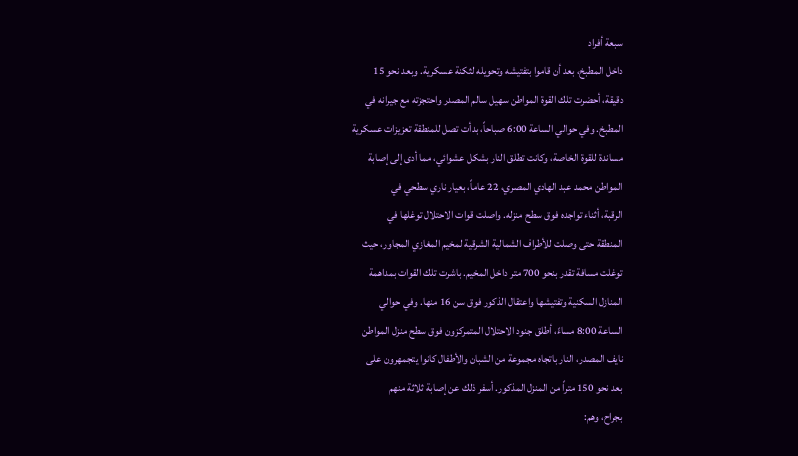سبعة أفراد
داخل المطبخ، بعد أن قاموا بتفتيشه وتحويله لثكنة عسكرية. وبعد نحو 15
دقيقة، أحضرت تلك القوة المواطن سهيل سالم المصدر واحتجزته مع جيرانه في
المطبخ. وفي حوالي الساعة 6:00 صباحاً، بدأت تصل للمنطقة تعزيزات عسكرية
مساندة للقوة الخاصة، وكانت تطلق النار بشكل عشوائي، مما أدى إلى إصابة
المواطن محمد عبد الهادي المصري، 22 عاماً، بعيار ناري سطحي في
الرقبة، أثناء تواجده فوق سطح منزله. واصلت قوات الاحتلال توغلها في
المنطقة حتى وصلت للأطراف الشمالية الشرقية لمخيم المغازي المجاور، حيث
توغلت مسافة تقدر بنحو 700 متر داخل المخيم. باشرت تلك القوات بمداهمة
المنازل السكنية وتفتيشها واعتقال الذكور فوق سن 16 منها. وفي حوالي
الساعة 8:00 مساءً، أطلق جنود الاحتلال المتمركزون فوق سطح منزل المواطن
نايف المصدر، النار باتجاه مجموعة من الشبان والأطفال كانوا يتجمهرون على
بعد نحو 150 متراً من المنزل المذكور. أسفر ذلك عن إصابة ثلاثة منهم
بجراح، وهم: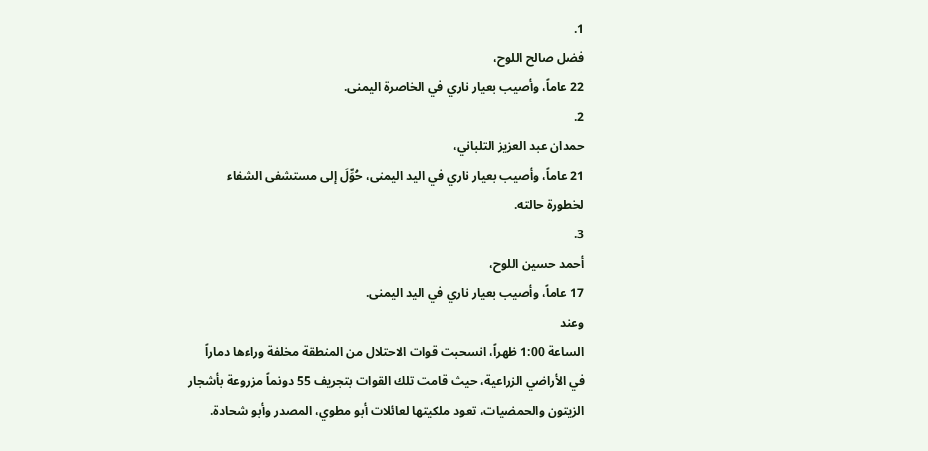1.
فضل صالح اللوح،
22 عاماً، وأصيب بعيار ناري في الخاصرة اليمنى.
2.
حمدان عبد العزيز التلباني،
21 عاماً، وأصيب بعيار ناري في اليد اليمنى، حُوِّلَ إلى مستشفى الشفاء
لخطورة حالته.
3.
أحمد حسين اللوح،
17 عاماً، وأصيب بعيار ناري في اليد اليمنى.
وعند
الساعة 1:00 ظهراً، انسحبت قوات الاحتلال من المنطقة مخلفة وراءها دماراً
في الأراضي الزراعية، حيث قامت تلك القوات بتجريف 55 دونماً مزروعة بأشجار
الزيتون والحمضيات، تعود ملكيتها لعائلات أبو مطوي، المصدر وأبو شحادة.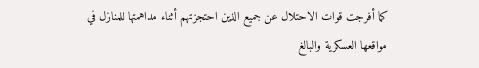كما أفرجت قوات الاحتلال عن جميع الذين احتجزتهم أثناء مداهمتها للمنازل في
مواقعها العسكرية والبالغ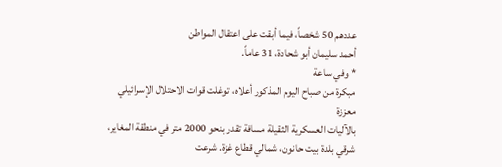عددهم 50 شخصاً، فيما أبقت على اعتقال المواطن
أحمد سليمان أبو شحادة، 31 عاماً.
* وفي ساعة
مبكرة من صباح اليوم المذكور أعلاه، توغلت قوات الاحتلال الإسرائيلي معززة
بالآليات العسكرية الثقيلة مسافة تقدر بنحو 2000 متر في منطقة المغاير،
شرقي بلدة بيت حانون، شمالي قطاع غزة. شرعت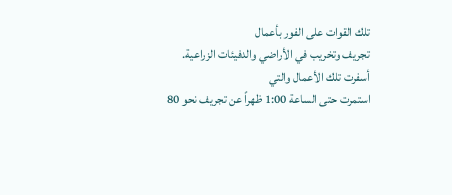تلك القوات على الفور بأعمال
تجريف وتخريب في الأراضي والدفيئات الزراعية. أسفرت تلك الأعمال والتي
استمرت حتى الساعة 1:00 ظهراً عن تجريف نحو 80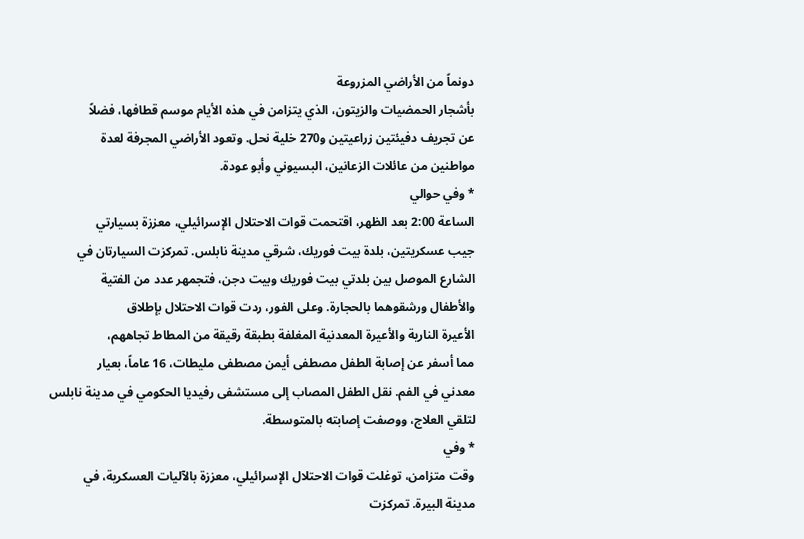دونماً من الأراضي المزروعة
بأشجار الحمضيات والزيتون، الذي يتزامن في هذه الأيام موسم قطافها، فضلاً
عن تجريف دفيئتين زراعيتين و270 خلية نحل. وتعود الأراضي المجرفة لعدة
مواطنين من عائلات الزعانين، البسيوني وأبو عودة.
* وفي حوالي
الساعة 2:00 بعد الظهر، اقتحمت قوات الاحتلال الإسرائيلي، معززة بسيارتي
جيب عسكريتين، بلدة بيت فوريك، شرقي مدينة نابلس. تمركزت السيارتان في
الشارع الموصل بين بلدتي بيت فوريك وبيت دجن، فتجمهر عدد من الفتية
والأطفال ورشقوهما بالحجارة. وعلى الفور، ردت قوات الاحتلال بإطلاق
الأعيرة النارية والأعيرة المعدنية المغلفة بطبقة رقيقة من المطاط تجاههم،
مما أسفر عن إصابة الطفل مصطفى أيمن مصطفى مليطات، 16 عاماً، بعيار
معدني في الفم. نقل الطفل المصاب إلى مستشفى رفيديا الحكومي في مدينة نابلس
لتلقي العلاج، ووصفت إصابته بالمتوسطة.
* وفي
وقت متزامن، توغلت قوات الاحتلال الإسرائيلي، معززة بالآليات العسكرية، في
مدينة البيرة. تمركزت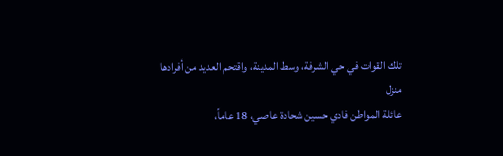تلك القوات في حي الشرفة، وسط المدينة، واقتحم العديد من أفرادها منزل
عائلة المواطن فادي حسين شحادة عاصي، 18 عاماً،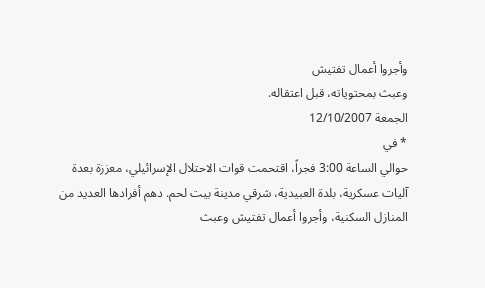وأجروا أعمال تفتيش
وعبث بمحتوياته، قبل اعتقاله.
الجمعة 12/10/2007
* في
حوالي الساعة 3:00 فجراً، اقتحمت قوات الاحتلال الإسرائيلي، معززة بعدة
آليات عسكرية، بلدة العبيدية، شرقي مدينة بيت لحم. دهم أفرادها العديد من
المنازل السكنية، وأجروا أعمال تفتيش وعبث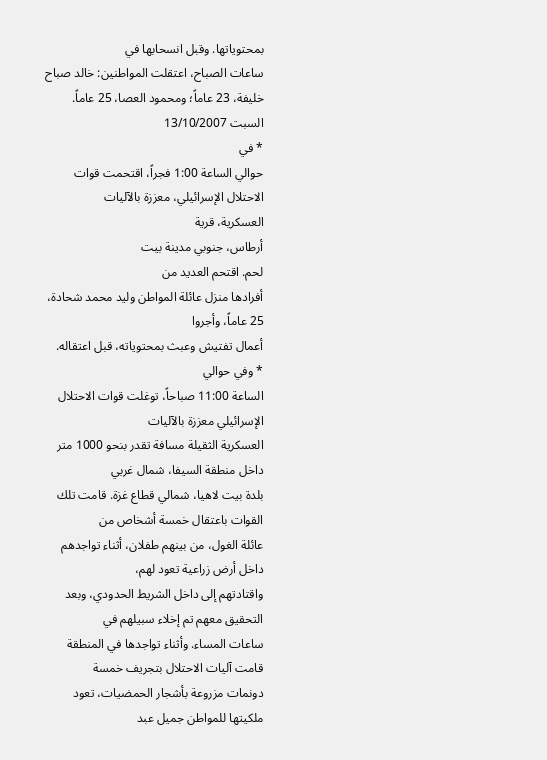بمحتوياتها. وقبل انسحابها في
ساعات الصباح، اعتقلت المواطنين: خالد صباح
خليفة، 23 عاماً؛ ومحمود العصا، 25 عاماً.
السبت 13/10/2007
* في
حوالي الساعة 1:00 فجراً، اقتحمت قوات الاحتلال الإسرائيلي، معززة بالآليات
العسكرية، قرية
أرطاس، جنوبي مدينة بيت
لحم. اقتحم العديد من
أفرادها منزل عائلة المواطن وليد محمد شحادة، 25 عاماً، وأجروا
أعمال تفتيش وعبث بمحتوياته، قبل اعتقاله.
* وفي حوالي
الساعة 11:00 صباحاً، توغلت قوات الاحتلال الإسرائيلي معززة بالآليات
العسكرية الثقيلة مسافة تقدر بنحو 1000 متر داخل منطقة السيفا، شمال غربي
بلدة بيت لاهيا، شمالي قطاع غزة. قامت تلك القوات باعتقال خمسة أشخاص من
عائلة الغول، من بينهم طفلان، أثناء تواجدهم داخل أرض زراعية تعود لهم،
واقتادتهم إلى داخل الشريط الحدودي، وبعد التحقيق معهم تم إخلاء سبيلهم في
ساعات المساء. وأثناء تواجدها في المنطقة قامت آليات الاحتلال بتجريف خمسة
دونمات مزروعة بأشجار الحمضيات، تعود ملكيتها للمواطن جميل عبد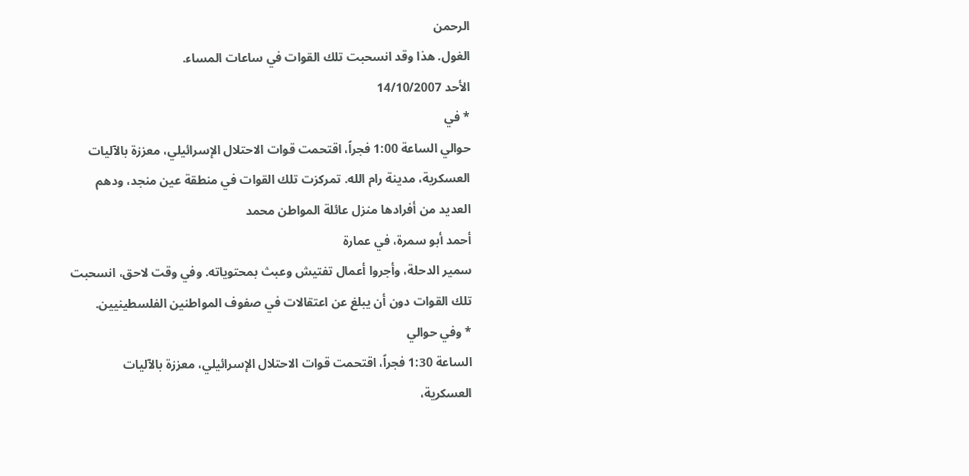الرحمن
الغول. هذا وقد انسحبت تلك القوات في ساعات المساء.
الأحد 14/10/2007
* في
حوالي الساعة 1:00 فجراً، اقتحمت قوات الاحتلال الإسرائيلي، معززة بالآليات
العسكرية، مدينة رام الله. تمركزت تلك القوات في منطقة عين منجد، ودهم
العديد من أفرادها منزل عائلة المواطن محمد
أحمد أبو سمرة، في عمارة
سمير الدحلة، وأجروا أعمال تفتيش وعبث بمحتوياته. وفي وقت لاحق، انسحبت
تلك القوات دون أن يبلغ عن اعتقالات في صفوف المواطنين الفلسطينيين.
* وفي حوالي
الساعة 1:30 فجراً، اقتحمت قوات الاحتلال الإسرائيلي، معززة بالآليات
العسكرية،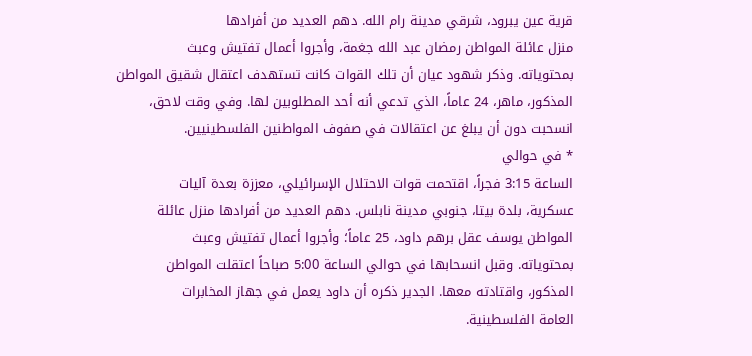قرية عين يبرود، شرقي مدينة رام الله. دهم العديد من أفرادها
منزل عائلة المواطن رمضان عبد الله جغمة، وأجروا أعمال تفتيش وعبث
بمحتوياته. وذكر شهود عيان أن تلك القوات كانت تستهدف اعتقال شقيق المواطن
المذكور، ماهر، 24 عاماً، الذي تدعي أنه أحد المطلوبين لها. وفي وقت لاحق،
انسحبت دون أن يبلغ عن اعتقالات في صفوف المواطنين الفلسطينيين.
* في حوالي
الساعة 3:15 فجراً، اقتحمت قوات الاحتلال الإسرائيلي، معززة بعدة آليات
عسكرية، بلدة بيتا، جنوبي مدينة نابلس. دهم العديد من أفرادها منزل عائلة
المواطن يوسف عقل برهم داود، 25 عاماً؛ وأجروا أعمال تفتيش وعبث
بمحتوياته. وقبل انسحابها في حوالي الساعة 5:00 صباحاً اعتقلت المواطن
المذكور، واقتادته معها. الجدير ذكره أن داود يعمل في جهاز المخابرات
العامة الفلسطينية.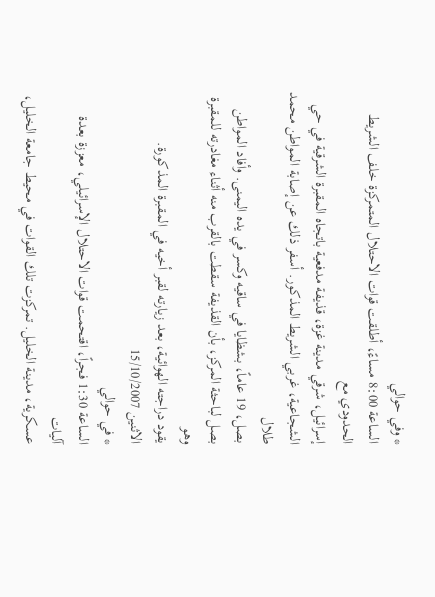* وفي حوالي
الساعة 8:00 مساءً، أطلقت قوات الاحتلال المتمركزة خلف الشريط الحدودي مع
إسرائيل، شرقي مدينة غزة، قذيفة مدفعية باتجاه المقبرة الشرقية في حي
الشجاعية، غربي الشريط المذكور. أسفر ذلك عن إصابة المواطن محمد طلال
بصل، 19 عاماً، بشظايا في ساقيه وكسر في يده اليمنى. وأفاد المواطن
بصل لباحثة المركز، بأن القذيفة سقطت بالقرب منه أثناء مغادرته للمقبرة وهو
يقود دراجته الهوائية، بعد زيارته لقبر أخيه في المقبرة المذكورة.
الاثنين 15/10/2007
* في حوالي
الساعة 1:30 فجراً، اقتحمت قوات الاحتلال الإسرائيلي، معززة بعدة آليات
عسكرية، مدينة الخليل. تمركزت تلك القوات في محيط جامعة الخليل،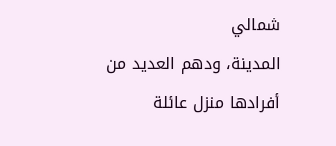شمالي
المدينة، ودهم العديد من أفرادها منزل عائلة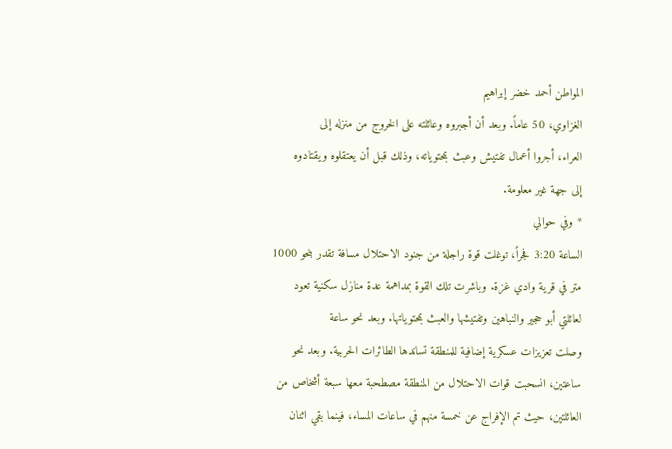المواطن أحمد خضر إبراهيم
الغزاوي، 50 عاماً. وبعد أن أجبروه وعائلته على الخروج من منزله إلى
العراء، أجروا أعمال تفتيش وعبث بمحتوياته، وذلك قبل أن يعتقلوه ويقتادوه
إلى جهة غير معلومة.
* وفي حوالي
الساعة 3:20 فجراً، توغلت قوة راجلة من جنود الاحتلال مسافة تقدر بنحو 1000
متر في قرية وادي غزة. وباشرت تلك القوة بمداهمة عدة منازل سكنية تعود
لعائلتي أبو حجير والنباهين وتفتيشها والعبث بمحتوياتها. وبعد نحو ساعة
وصلت تعزيزات عسكرية إضافية للمنطقة تساندها الطائرات الحربية. وبعد نحو
ساعتين، انسحبت قوات الاحتلال من المنطقة مصطحبة معها سبعة أشخاص من
العائلتين، حيث تم الإفراج عن خمسة منهم في ساعات المساء، فينما بقي اثنان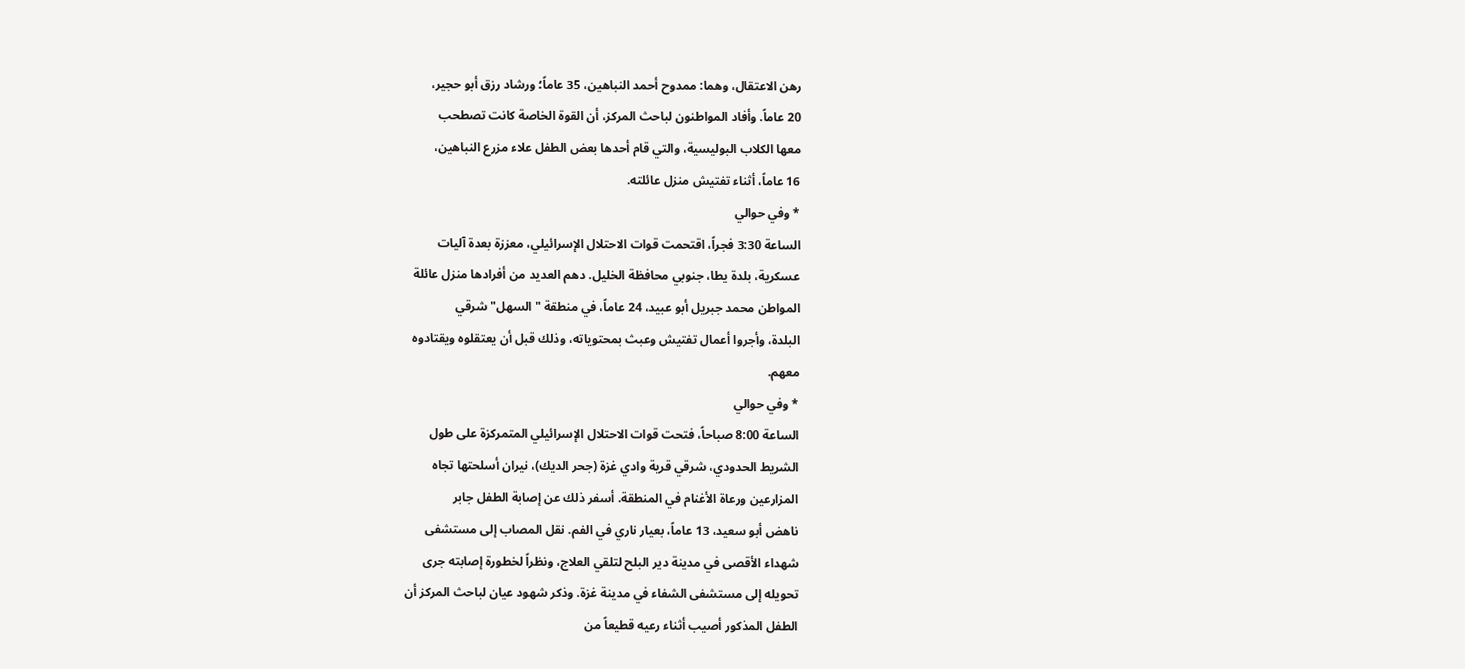رهن الاعتقال، وهما: ممدوح أحمد النباهين، 35 عاماً؛ ورشاد رزق أبو حجير،
20 عاماً. وأفاد المواطنون لباحث المركز، أن القوة الخاصة كانت تصطحب
معها الكلاب البوليسية، والتي قام أحدها بعض الطفل علاء مزرع النباهين،
16 عاماً، أثناء تفتيش منزل عائلته.
* وفي حوالي
الساعة 3:30 فجراً، اقتحمت قوات الاحتلال الإسرائيلي، معززة بعدة آليات
عسكرية، بلدة يطا، جنوبي محافظة الخليل. دهم العديد من أفرادها منزل عائلة
المواطن محمد جبريل أبو عبيد، 24 عاماً، في منطقة "السهل" شرقي
البلدة، وأجروا أعمال تفتيش وعبث بمحتوياته، وذلك قبل أن يعتقلوه ويقتادوه
معهم.
* وفي حوالي
الساعة 8:00 صباحاً، فتحت قوات الاحتلال الإسرائيلي المتمركزة على طول
الشريط الحدودي، شرقي قرية وادي غزة (جحر الديك)، نيران أسلحتها تجاه
المزارعين ورعاة الأغنام في المنطقة. أسفر ذلك عن إصابة الطفل جابر
ناهض أبو سعيد، 13 عاماً، بعيار ناري في الفم. نقل المصاب إلى مستشفى
شهداء الأقصى في مدينة دير البلح لتلقي العلاج، ونظراً لخطورة إصابته جرى
تحويله إلى مستشفى الشفاء في مدينة غزة. وذكر شهود عيان لباحث المركز أن
الطفل المذكور أصيب أثناء رعيه قطيعاً من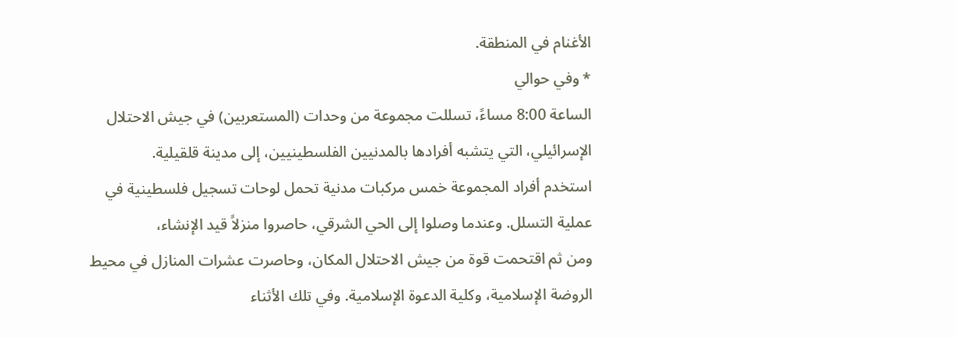الأغنام في المنطقة.
* وفي حوالي
الساعة 8:00 مساءً، تسللت مجموعة من وحدات (المستعربين) في جيش الاحتلال
الإسرائيلي، التي يتشبه أفرادها بالمدنيين الفلسطينيين، إلى مدينة قلقيلية.
استخدم أفراد المجموعة خمس مركبات مدنية تحمل لوحات تسجيل فلسطينية في
عملية التسلل. وعندما وصلوا إلى الحي الشرقي، حاصروا منزلاً قيد الإنشاء،
ومن ثم اقتحمت قوة من جيش الاحتلال المكان، وحاصرت عشرات المنازل في محيط
الروضة الإسلامية، وكلية الدعوة الإسلامية. وفي تلك الأثناء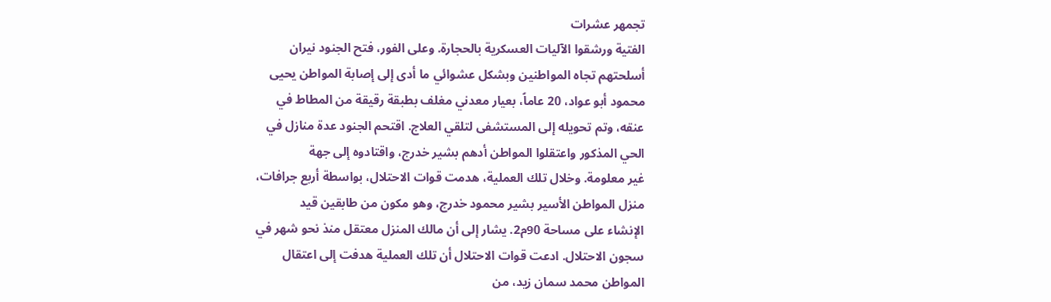تجمهر عشرات
الفتية ورشقوا الآليات العسكرية بالحجارة. وعلى الفور، فتح الجنود نيران
أسلحتهم تجاه المواطنين وبشكل عشوائي ما أدى إلى إصابة المواطن يحيى
محمود أبو عواد، 20 عاماً، بعيار معدني مغلف بطبقة رقيقة من المطاط في
عنقه، وتم تحويله إلى المستشفى لتلقي العلاج. اقتحم الجنود عدة منازل في
الحي المذكور واعتقلوا المواطن أدهم بشير خدرج، واقتادوه إلى جهة
غير معلومة. وخلال تلك العملية، هدمت قوات الاحتلال، بواسطة أربع جرافات،
منزل المواطن الأسير بشير محمود خدرج، وهو مكون من طابقين قيد
الإنشاء على مساحة 90م2. يشار إلى أن مالك المنزل معتقل منذ نحو شهر في
سجون الاحتلال. ادعت قوات الاحتلال أن تلك العملية هدفت إلى اعتقال
المواطن محمد سمان زيد، من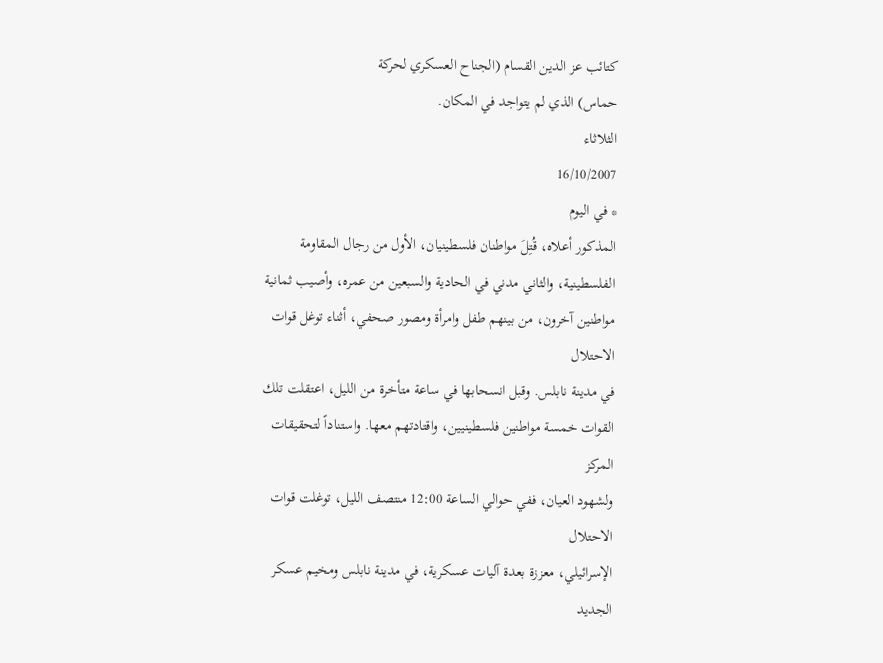كتائب عز الدين القسام (الجناح العسكري لحركة
حماس) الذي لم يتواجد في المكان.
الثلاثاء
16/10/2007
* في اليوم
المذكور أعلاه، قُتِلَ مواطنان فلسطينيان، الأول من رجال المقاومة
الفلسطينية، والثاني مدني في الحادية والسبعين من عمره، وأصيب ثمانية
مواطنين آخرون، من بينهم طفل وامرأة ومصور صحفي، أثناء توغل قوات الاحتلال
في مدينة نابلس. وقبل انسحابها في ساعة متأخرة من الليل، اعتقلت تلك
القوات خمسة مواطنين فلسطينيين، واقتادتهم معها. واستناداً لتحقيقات المركز
ولشهود العيان، ففي حوالي الساعة 12:00 منتصف الليل، توغلت قوات الاحتلال
الإسرائيلي، معززة بعدة آليات عسكرية، في مدينة نابلس ومخيم عسكر الجديد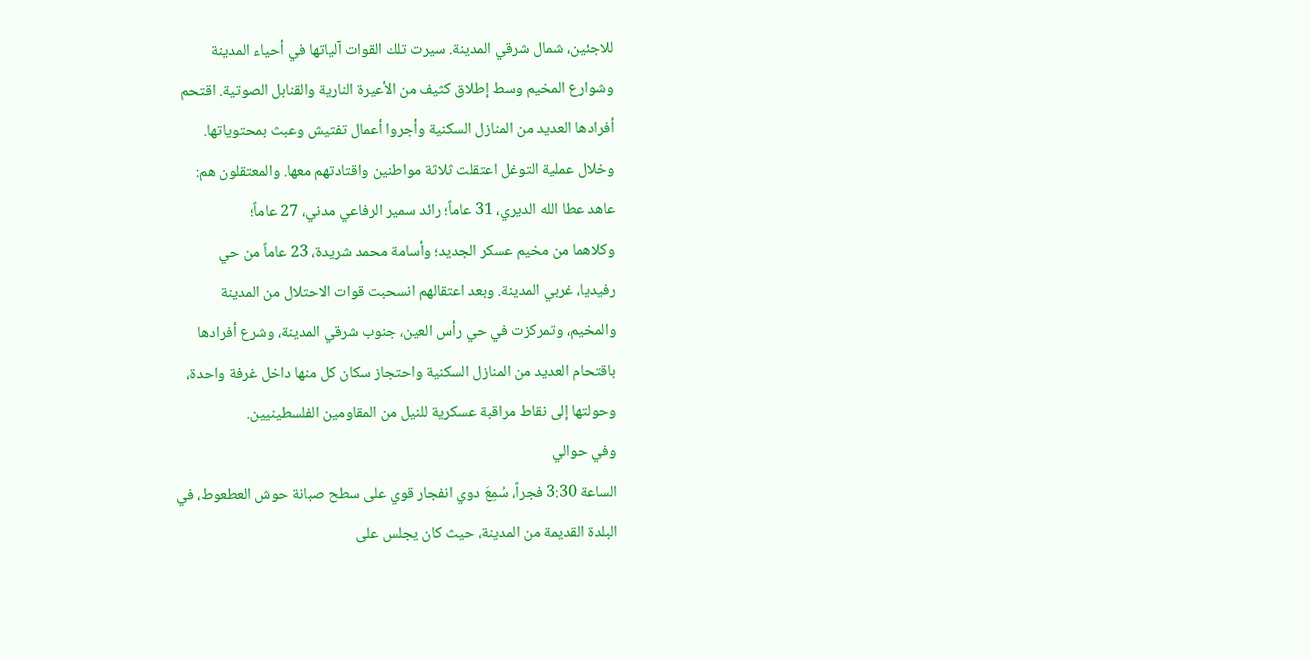للاجئين، شمال شرقي المدينة. سيرت تلك القوات آلياتها في أحياء المدينة
وشوارع المخيم وسط إطلاق كثيف من الأعيرة النارية والقنابل الصوتية. اقتحم
أفرادها العديد من المنازل السكنية وأجروا أعمال تفتيش وعبث بمحتوياتها.
وخلال عملية التوغل اعتقلت ثلاثة مواطنين واقتادتهم معها. والمعتقلون هم:
عاهد عطا الله الديري، 31 عاماً؛ رائد سمير الرفاعي مدني، 27 عاماً؛
وكلاهما من مخيم عسكر الجديد؛ وأسامة محمد شريدة، 23 عاماً من حي
رفيديا، غربي المدينة. وبعد اعتقالهم انسحبت قوات الاحتلال من المدينة
والمخيم، وتمركزت في حي رأس العين، جنوب شرقي المدينة، وشرع أفرادها
باقتحام العديد من المنازل السكنية واحتجاز سكان كل منها داخل غرفة واحدة،
وحولتها إلى نقاط مراقبة عسكرية للنيل من المقاومين الفلسطينيين.
وفي حوالي
الساعة 3:30 فجراً، سُمِعَ دوي انفجار قوي على سطح صبانة حوش العطعوط، في
البلدة القديمة من المدينة، حيث كان يجلس على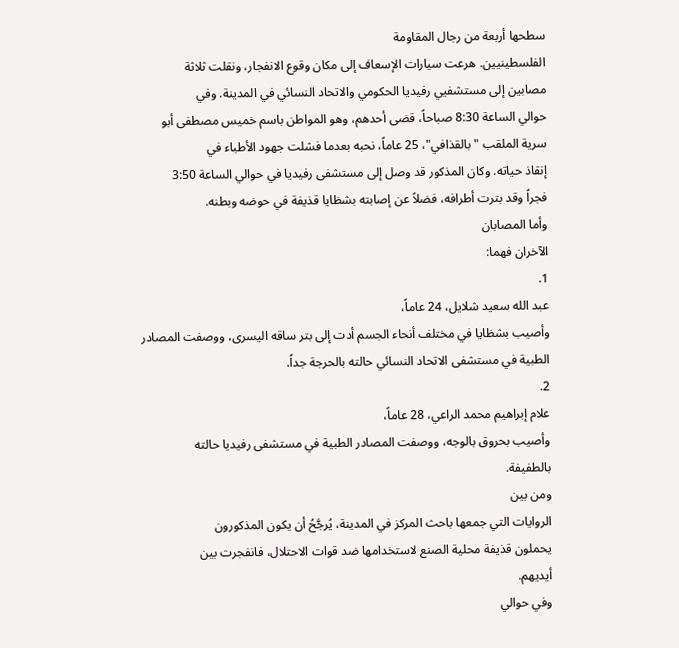سطحها أربعة من رجال المقاومة
الفلسطينيين. هرعت سيارات الإسعاف إلى مكان وقوع الانفجار، ونقلت ثلاثة
مصابين إلى مستشفيي رفيديا الحكومي والاتحاد النسائي في المدينة. وفي
حوالي الساعة 8:30 صباحاً، قضى أحدهم، وهو المواطن باسم خميس مصطفى أبو
سرية الملقب "بالقذافي"، 25 عاماً، نحبه بعدما فشلت جهود الأطباء في
إنقاذ حياته. وكان المذكور قد وصل إلى مستشفى رفيديا في حوالي الساعة 3:50
فجراً وقد بترت أطرافه، فضلاً عن إصابته بشظايا قذيفة في حوضه وبطنه.
وأما المصابان
الآخران فهما:
1.
عبد الله سعيد شلايل، 24 عاماً،
وأصيب بشظايا في مختلف أنحاء الجسم أدت إلى بتر ساقه اليسرى، ووصفت المصادر
الطبية في مستشفى الاتحاد النسائي حالته بالحرجة جداً.
2.
علام إبراهيم محمد الراعي، 28 عاماً،
وأصيب بحروق بالوجه، ووصفت المصادر الطبية في مستشفى رفيديا حالته
بالطفيفة.
ومن بين
الروايات التي جمعها باحث المركز في المدينة، يُرجَّحُ أن يكون المذكورون
يحملون قذيفة محلية الصنع لاستخدامها ضد قوات الاحتلال، فانفجرت بين
أيديهم.
وفي حوالي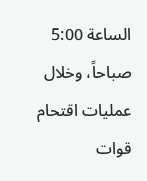الساعة 5:00 صباحاً، وخلال عمليات اقتحام قوات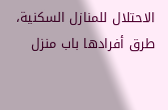الاحتلال للمنازل السكنية،
طرق أفرادها باب منزل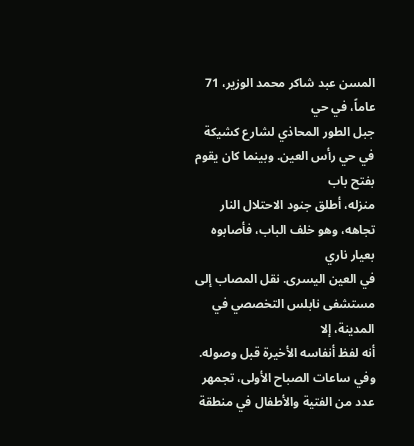المسن عبد شاكر محمد الوزير، 71 عاماً، في حي
جبل الطور المحاذي لشارع كشيكة في حي رأس العين. وبينما كان يقوم بفتح باب
منزله، أطلق جنود الاحتلال النار تجاهه، وهو خلف الباب، فأصابوه بعيار ناري
في العين اليسرى. نقل المصاب إلى مستشفى نابلس التخصصي في المدينة، إلا
أنه لفظ أنفاسه الأخيرة قبل وصوله.
وفي ساعات الصباح الأولى، تجمهر
عدد من الفتية والأطفال في منطقة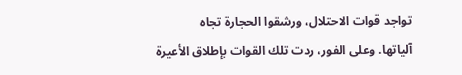تواجد قوات الاحتلال، ورشقوا الحجارة تجاه
آلياتها. وعلى الفور، ردت تلك القوات بإطلاق الأعيرة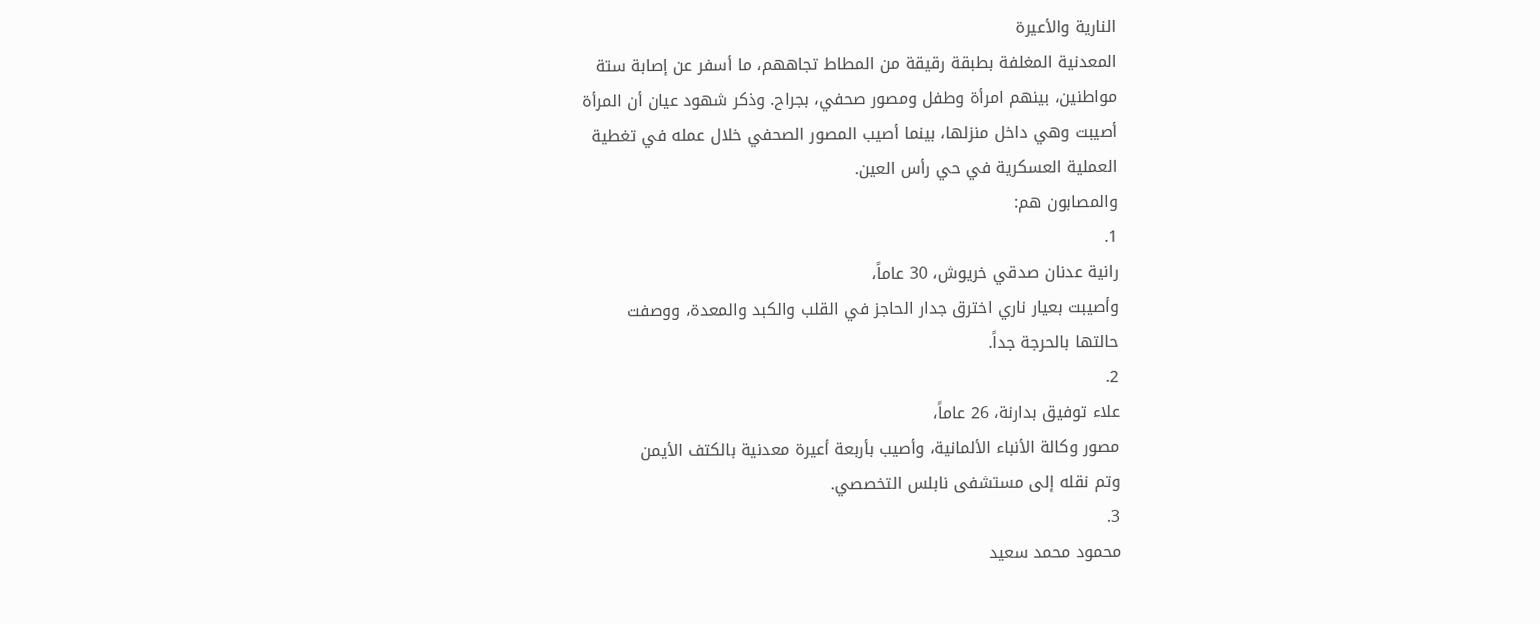النارية والأعيرة
المعدنية المغلفة بطبقة رقيقة من المطاط تجاههم، ما أسفر عن إصابة ستة
مواطنين، بينهم امرأة وطفل ومصور صحفي، بجراح. وذكر شهود عيان أن المرأة
أصيبت وهي داخل منزلها، بينما أصيب المصور الصحفي خلال عمله في تغطية
العملية العسكرية في حي رأس العين.
والمصابون هم:
1.
رانية عدنان صدقي خريوش، 30 عاماً،
وأصيبت بعيار ناري اخترق جدار الحاجز في القلب والكبد والمعدة، ووصفت
حالتها بالحرجة جداً.
2.
علاء توفيق بدارنة، 26 عاماً،
مصور وكالة الأنباء الألمانية، وأصيب بأربعة أعيرة معدنية بالكتف الأيمن
وتم نقله إلى مستشفى نابلس التخصصي.
3.
محمود محمد سعيد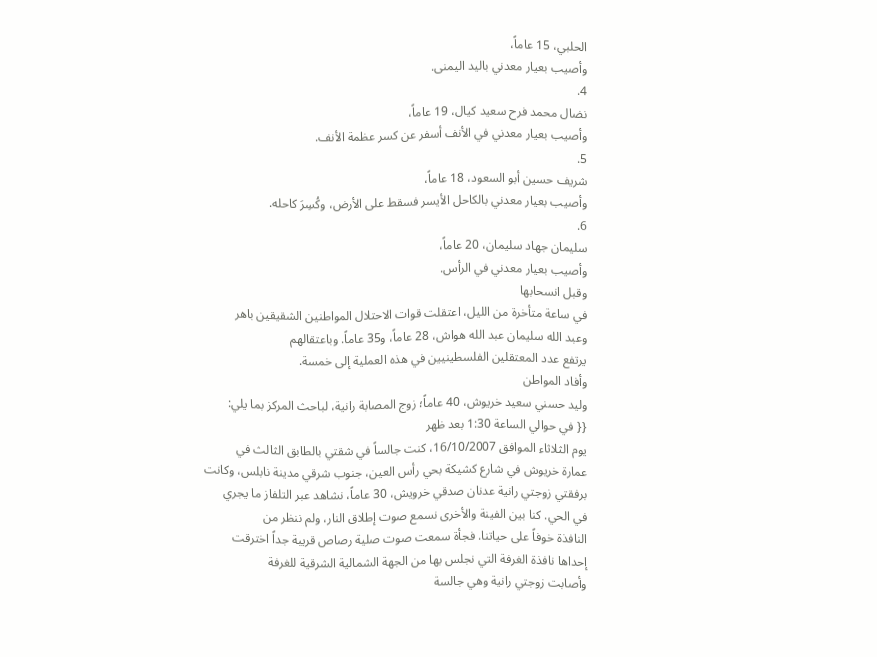الحلبي، 15 عاماً،
وأصيب بعيار معدني باليد اليمنى.
4.
نضال محمد فرح سعيد كيال، 19 عاماً،
وأصيب بعيار معدني في الأنف أسفر عن كسر عظمة الأنف.
5.
شريف حسين أبو السعود، 18 عاماً،
وأصيب بعيار معدني بالكاحل الأيسر فسقط على الأرض، وكُسِرَ كاحله.
6.
سليمان جهاد سليمان، 20 عاماً،
وأصيب بعيار معدني في الرأس.
وقبل انسحابها
في ساعة متأخرة من الليل، اعتقلت قوات الاحتلال المواطنين الشقيقين باهر
وعبد الله سليمان عبد الله هواش، 28 عاماً، و35 عاماً. وباعتقالهم
يرتفع عدد المعتقلين الفلسطينيين في هذه العملية إلى خمسة.
وأفاد المواطن
وليد حسني سعيد خريوش، 40 عاماً؛ زوج المصابة رانية، لباحث المركز بما يلي:
{{ في حوالي الساعة 1:30 بعد ظهر
يوم الثلاثاء الموافق 16/10/2007، كنت جالساً في شقتي بالطابق الثالث في
عمارة خريوش في شارع كشيكة بحي رأس العين، جنوب شرقي مدينة نابلس، وكانت
برفقتي زوجتي رانية عدنان صدقي خرويش، 30 عاماً، نشاهد عبر التلفاز ما يجري
في الحي. كنا بين الفينة والأخرى نسمع صوت إطلاق النار، ولم ننظر من
النافذة خوفاً على حياتنا. فجأة سمعت صوت صلية رصاص قريبة جداً اخترقت
إحداها نافذة الغرفة التي نجلس بها من الجهة الشمالية الشرقية للغرفة
وأصابت زوجتي رانية وهي جالسة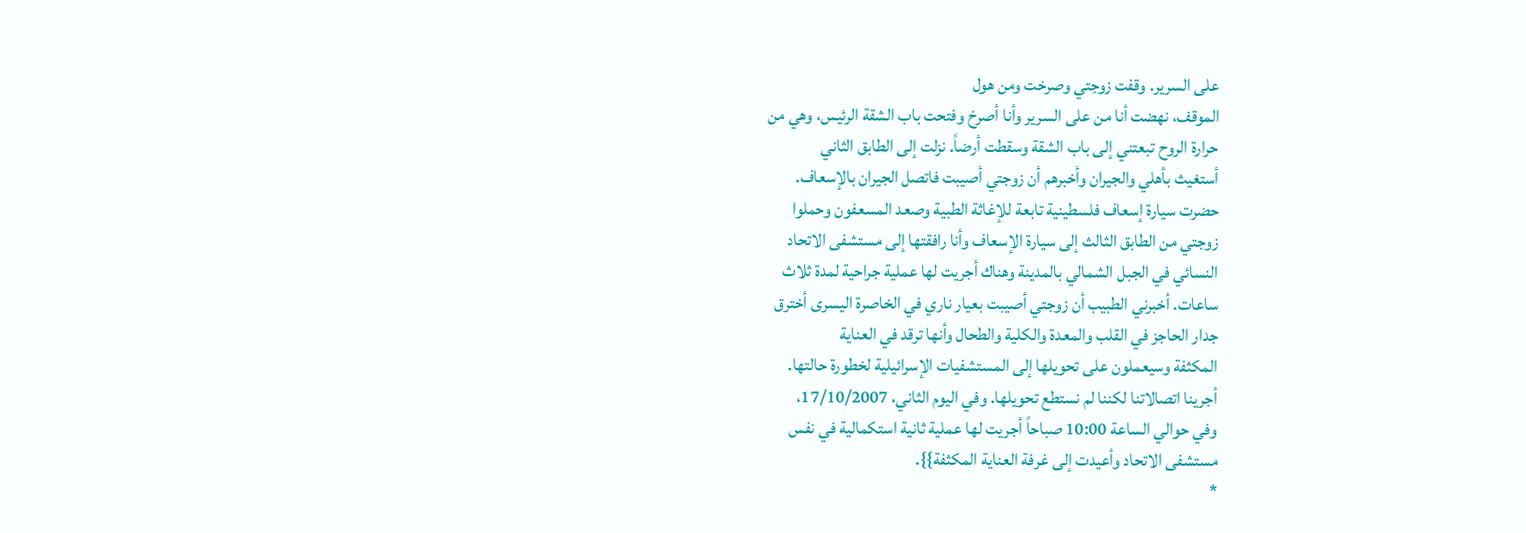على السرير. وقفت زوجتي وصرخت ومن هول
الموقف، نهضت أنا من على السرير وأنا أصرخ وفتحت باب الشقة الرئيس، وهي من
حرارة الروح تبعتني إلى باب الشقة وسقطت أرضاً. نزلت إلى الطابق الثاني
أستغيث بأهلي والجيران وأخبرهم أن زوجتي أصيبت فاتصل الجيران بالإسعاف.
حضرت سيارة إسعاف فلسطينية تابعة للإغاثة الطبية وصعد المسعفون وحملوا
زوجتي من الطابق الثالث إلى سيارة الإسعاف وأنا رافقتها إلى مستشفى الاتحاد
النسائي في الجبل الشمالي بالمدينة وهناك أجريت لها عملية جراحية لمدة ثلاث
ساعات. أخبرني الطبيب أن زوجتي أصيبت بعيار ناري في الخاصرة اليسرى أخترق
جدار الحاجز في القلب والمعدة والكلية والطحال وأنها ترقد في العناية
المكثفة وسيعملون على تحويلها إلى المستشفيات الإسرائيلية لخطورة حالتها.
أجرينا اتصالاتنا لكننا لم نستطع تحويلها. وفي اليوم الثاني، 17/10/2007،
وفي حوالي الساعة 10:00 صباحاً أجريت لها عملية ثانية استكمالية في نفس
مستشفى الاتحاد وأعيدت إلى غرفة العناية المكثفة}}.
*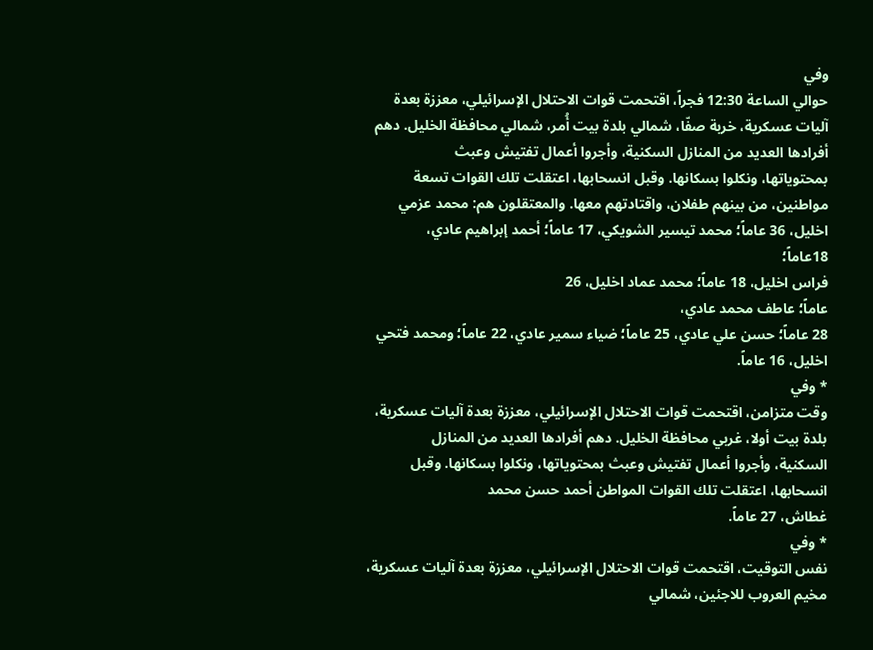وفي
حوالي الساعة 12:30 فجراً، اقتحمت قوات الاحتلال الإسرائيلي، معززة بعدة
آليات عسكرية، خربة صفّا، شمالي بلدة بيت أُمر، شمالي محافظة الخليل. دهم
أفرادها العديد من المنازل السكنية، وأجروا أعمال تفتيش وعبث
بمحتوياتها، ونكلوا بسكانها. وقبل انسحابها، اعتقلت تلك القوات تسعة
مواطنين، من بينهم طفلان، واقتادتهم معها. والمعتقلون هم: محمد عزمي
اخليل، 36 عاماً؛ محمد تيسير الشويكي، 17 عاماً؛ أحمد إبراهيم عادي،
18عاماً؛
فراس اخليل، 18 عاماً؛ محمد عماد اخليل، 26
عاماً؛ عاطف محمد عادي،
28 عاماً؛ حسن علي عادي، 25 عاماً؛ ضياء سمير عادي، 22 عاماً؛ ومحمد فتحي
اخليل، 16 عاماً.
* وفي
وقت متزامن، اقتحمت قوات الاحتلال الإسرائيلي، معززة بعدة آليات عسكرية،
بلدة بيت أولا، غربي محافظة الخليل. دهم أفرادها العديد من المنازل
السكنية، وأجروا أعمال تفتيش وعبث بمحتوياتها، ونكلوا بسكانها. وقبل
انسحابها، اعتقلت تلك القوات المواطن أحمد حسن محمد
غطاش، 27 عاماً.
* وفي
نفس التوقيت، اقتحمت قوات الاحتلال الإسرائيلي، معززة بعدة آليات عسكرية،
مخيم العروب للاجئين، شمالي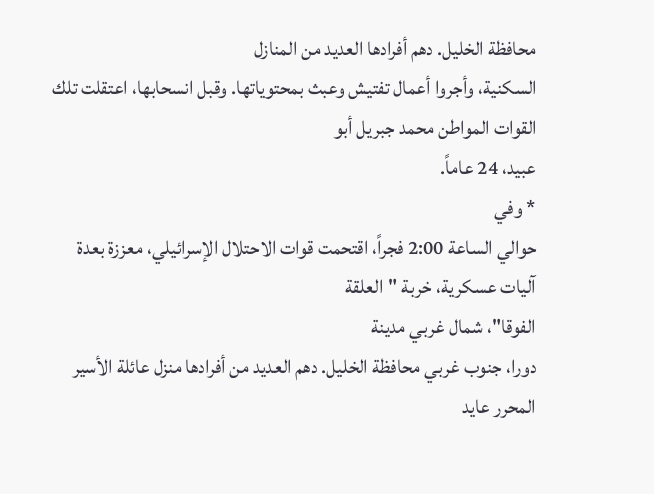محافظة الخليل. دهم أفرادها العديد من المنازل
السكنية، وأجروا أعمال تفتيش وعبث بمحتوياتها. وقبل انسحابها، اعتقلت تلك
القوات المواطن محمد جبريل أبو
عبيد، 24 عاماً.
* وفي
حوالي الساعة 2:00 فجراً، اقتحمت قوات الاحتلال الإسرائيلي، معززة بعدة
آليات عسكرية، خربة "العلقة
الفوقا"، شمال غربي مدينة
دورا، جنوب غربي محافظة الخليل. دهم العديد من أفرادها منزل عائلة الأسير
المحرر عايد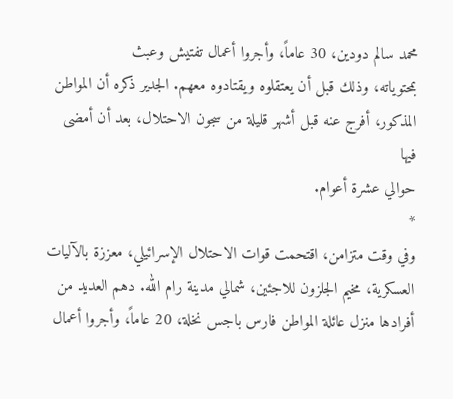محمد سالم دودين، 30 عاماً، وأجروا أعمال تفتيش وعبث
بمحتوياته، وذلك قبل أن يعتقلوه ويقتادوه معهم. الجدير ذكره أن المواطن
المذكور، أفرج عنه قبل أشهر قليلة من سجون الاحتلال، بعد أن أمضى فيها
حوالي عشرة أعوام.
*
وفي وقت متزامن، اقتحمت قوات الاحتلال الإسرائيلي، معززة بالآليات
العسكرية، مخيم الجلزون للاجئين، شمالي مدينة رام الله. دهم العديد من
أفرادها منزل عائلة المواطن فارس باجس نخلة، 20 عاماً، وأجروا أعمال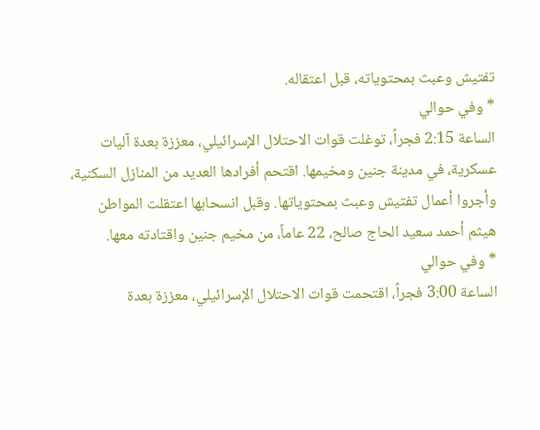تفتيش وعبث بمحتوياته، قبل اعتقاله.
* وفي حوالي
الساعة 2:15 فجراً، توغلت قوات الاحتلال الإسرائيلي، معززة بعدة آليات
عسكرية، في مدينة جنين ومخيمها. اقتحم أفرادها العديد من المنازل السكنية،
وأجروا أعمال تفتيش وعبث بمحتوياتها. وقبل انسحابها اعتقلت المواطن
هيثم أحمد سعيد الحاج صالح، 22 عاماً، من مخيم جنين واقتادته معها.
* وفي حوالي
الساعة 3:00 فجراً، اقتحمت قوات الاحتلال الإسرائيلي، معززة بعدة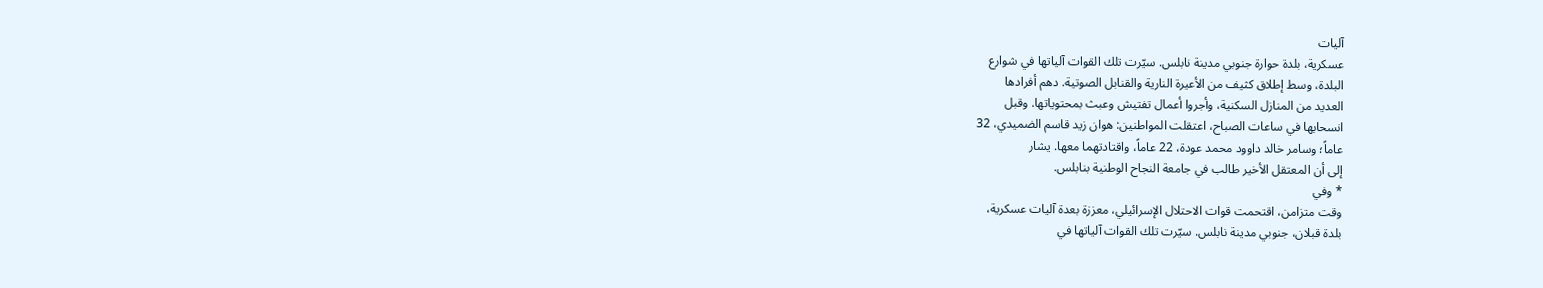آليات
عسكرية، بلدة حوارة جنوبي مدينة نابلس. سيّرت تلك القوات آلياتها في شوارع
البلدة، وسط إطلاق كثيف من الأعيرة النارية والقنابل الصوتية. دهم أفرادها
العديد من المنازل السكنية، وأجروا أعمال تفتيش وعبث بمحتوياتها. وقبل
انسحابها في ساعات الصباح، اعتقلت المواطنين: هوان زيد قاسم الضميدي، 32
عاماً؛ وسامر خالد داوود محمد عودة، 22 عاماً، واقتادتهما معها. يشار
إلى أن المعتقل الأخير طالب في جامعة النجاح الوطنية بنابلس.
* وفي
وقت متزامن، اقتحمت قوات الاحتلال الإسرائيلي، معززة بعدة آليات عسكرية،
بلدة قبلان، جنوبي مدينة نابلس. سيّرت تلك القوات آلياتها في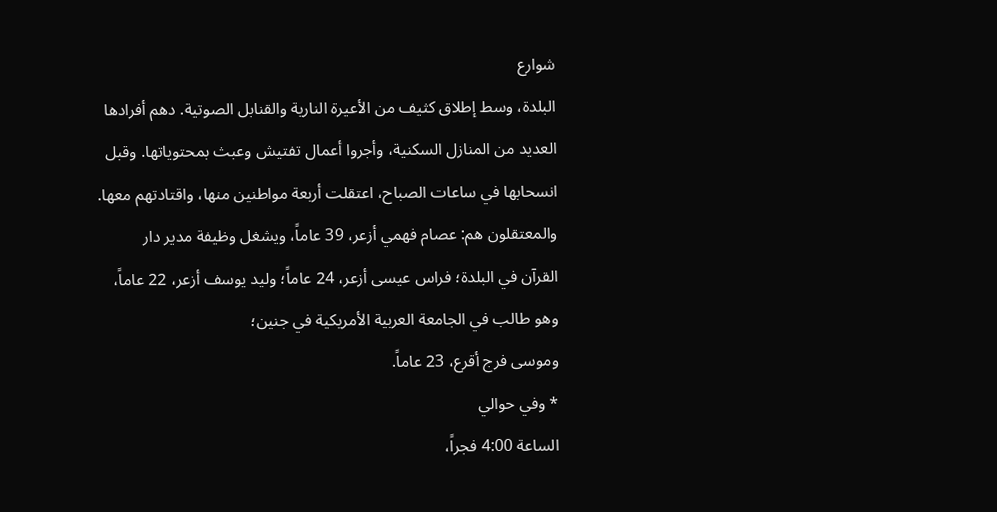شوارع
البلدة، وسط إطلاق كثيف من الأعيرة النارية والقنابل الصوتية. دهم أفرادها
العديد من المنازل السكنية، وأجروا أعمال تفتيش وعبث بمحتوياتها. وقبل
انسحابها في ساعات الصباح، اعتقلت أربعة مواطنين منها، واقتادتهم معها.
والمعتقلون هم: عصام فهمي أزعر، 39 عاماً، ويشغل وظيفة مدير دار
القرآن في البلدة؛ فراس عيسى أزعر، 24 عاماً؛ وليد يوسف أزعر، 22 عاماً،
وهو طالب في الجامعة العربية الأمريكية في جنين؛
وموسى فرج أقرع، 23 عاماً.
* وفي حوالي
الساعة 4:00 فجراً،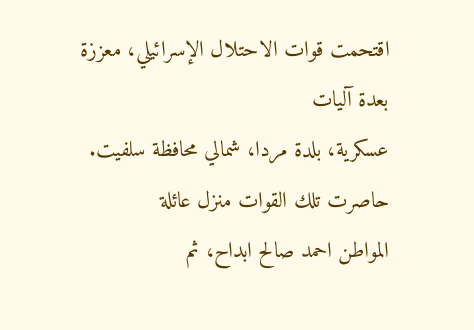اقتحمت قوات الاحتلال الإسرائيلي، معززة بعدة آليات
عسكرية، بلدة مردا، شمالي محافظة سلفيت. حاصرت تلك القوات منزل عائلة
المواطن احمد صالح ابداح، ثم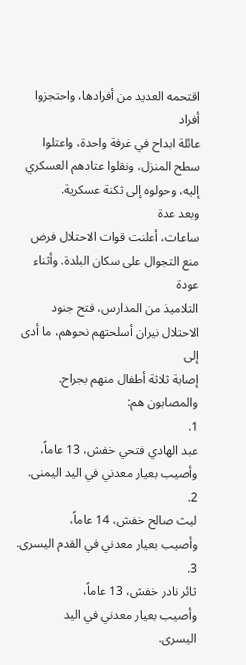اقتحمه العديد من أفرادها، واحتجزوا أفراد
عائلة ابداح في غرفة واحدة، واعتلوا سطح المنزل، ونقلوا عتادهم العسكري
إليه، وحولوه إلى ثكنة عسكرية.
وبعد عدة
ساعات، أعلنت قوات الاحتلال فرض منع التجوال على سكان البلدة. وأثناء عودة
التلاميذ من المدارس، فتح جنود الاحتلال نيران أسلحتهم نحوهم، ما أدى إلى
إصابة ثلاثة أطفال منهم بجراح.
والمصابون هم:
1.
عبد الهادي فتحي خفش، 13 عاماً،
وأصيب بعيار معدني في اليد اليمنى.
2.
ليث صالح خفش، 14 عاماً،
وأصيب بعيار معدني في القدم اليسرى.
3.
ثائر نادر خفش، 13 عاماً،
وأصيب بعيار معدني في اليد
اليسرى.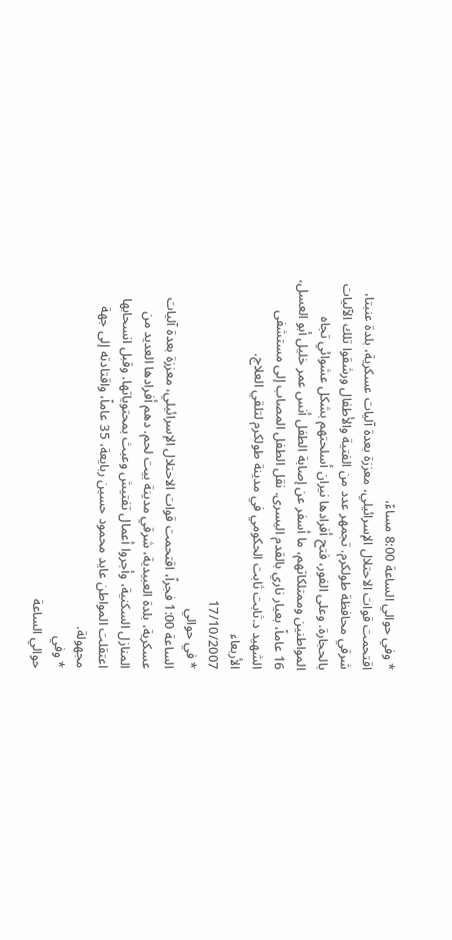* وفي حوالي الساعة 8:00 مساءً،
اقتحمت قوات الاحتلال الإسرائيلي، معززة بعدة آليات عسكرية، بلدة عنبتا،
شرقي محافظة طولكرم. تجمهر عدد من الفتية والأطفال ورشقوا تلك الآليات
بالحجارة. وعلى الفور، فتح أفرادها نيران أسلحتهم بشكل عشوائي تجاه
المواطنين وممتلكاتهم، ما أسفر عن إصابة الطفل أنس عمر خليل أبو العسل،
16 عاماً، بعيار ناري بالقدم اليسرى. نقل الطفل المصاب إلى مستشفى
الشهيد د.ثابت ثابت الحكومي في مدينة طولكرم لتلقي العلاج.
الأربعاء
17/10/2007
* في حوالي
الساعة 1:00 فجراً، اقتحمت قوات الاحتلال الإسرائيلي، معززة بعدة آليات
عسكرية، بلدة العبيدية، شرقي مدينة بيت لحم. دهم أفرادها العديد من
المنازل السكنية، وأجروا أعمال تفتيش وعبث بمحتوياتها. وقبل انسحابها
اعتقلت المواطن عايد محمود حسين ربايعة، 35 عاماً، واقتادته إلى جهة
مجهولة.
* وفي
حوالي الساعة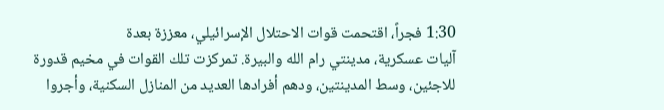1:30 فجراً، اقتحمت قوات الاحتلال الإسرائيلي، معززة بعدة
آليات عسكرية، مدينتي رام الله والبيرة. تمركزت تلك القوات في مخيم قدورة
للاجئين، وسط المدينتين، ودهم أفرادها العديد من المنازل السكنية، وأجروا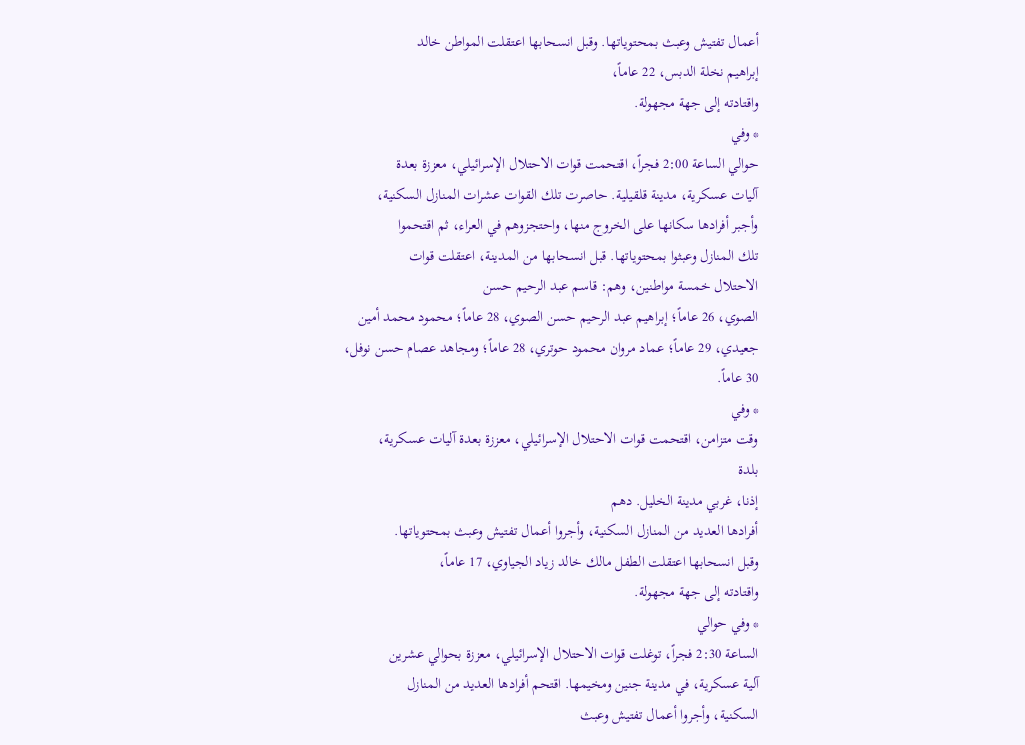أعمال تفتيش وعبث بمحتوياتها. وقبل انسحابها اعتقلت المواطن خالد
إبراهيم نخلة الدبس، 22 عاماً،
واقتادته إلى جهة مجهولة.
* وفي
حوالي الساعة 2:00 فجراً، اقتحمت قوات الاحتلال الإسرائيلي، معززة بعدة
آليات عسكرية، مدينة قلقيلية. حاصرت تلك القوات عشرات المنازل السكنية،
وأجبر أفرادها سكانها على الخروج منها، واحتجزوهم في العراء، ثم اقتحموا
تلك المنازل وعبثوا بمحتوياتها. قبل انسحابها من المدينة، اعتقلت قوات
الاحتلال خمسة مواطنين، وهم: قاسم عبد الرحيم حسن
الصوي، 26 عاماً؛ إبراهيم عبد الرحيم حسن الصوي، 28 عاماً؛ محمود محمد أمين
جعيدي، 29 عاماً؛ عماد مروان محمود حوتري، 28 عاماً؛ ومجاهد عصام حسن نوفل،
30 عاماً.
* وفي
وقت متزامن، اقتحمت قوات الاحتلال الإسرائيلي، معززة بعدة آليات عسكرية،
بلدة
إذنا، غربي مدينة الخليل. دهم
أفرادها العديد من المنازل السكنية، وأجروا أعمال تفتيش وعبث بمحتوياتها.
وقبل انسحابها اعتقلت الطفل مالك خالد زياد الجياوي، 17 عاماً،
واقتادته إلى جهة مجهولة.
* وفي حوالي
الساعة 2:30 فجراً، توغلت قوات الاحتلال الإسرائيلي، معززة بحوالي عشرين
آلية عسكرية، في مدينة جنين ومخيمها. اقتحم أفرادها العديد من المنازل
السكنية، وأجروا أعمال تفتيش وعبث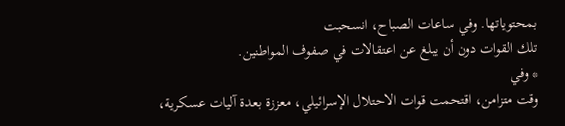بمحتوياتها. وفي ساعات الصباح، انسحبت
تلك القوات دون أن يبلغ عن اعتقالات في صفوف المواطنين.
* وفي
وقت متزامن، اقتحمت قوات الاحتلال الإسرائيلي، معززة بعدة آليات عسكرية،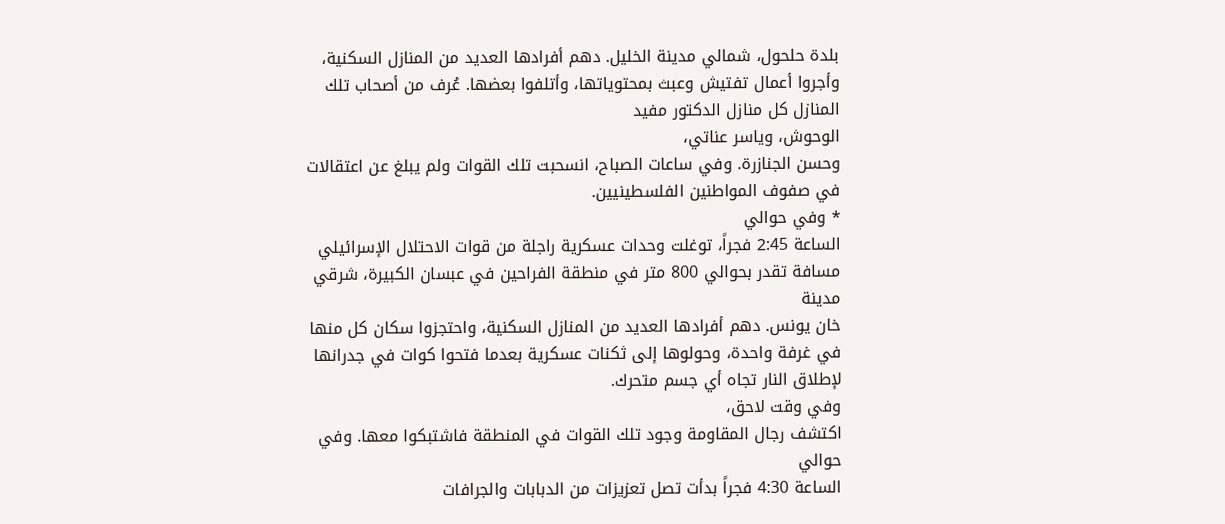بلدة حلحول، شمالي مدينة الخليل. دهم أفرادها العديد من المنازل السكنية،
وأجروا أعمال تفتيش وعبث بمحتوياتها، وأتلفوا بعضها. عُرف من أصحاب تلك
المنازل كل منازل الدكتور مفيد
الوحوش، وياسر عناتي،
وحسن الجنازرة. وفي ساعات الصباح، انسحبت تلك القوات ولم يبلغ عن اعتقالات
في صفوف المواطنين الفلسطينيين.
* وفي حوالي
الساعة 2:45 فجراً، توغلت وحدات عسكرية راجلة من قوات الاحتلال الإسرائيلي
مسافة تقدر بحوالي 800 متر في منطقة الفراحين في عبسان الكبيرة، شرقي مدينة
خان يونس. دهم أفرادها العديد من المنازل السكنية، واحتجزوا سكان كل منها
في غرفة واحدة، وحولوها إلى ثكنات عسكرية بعدما فتحوا كوات في جدرانها
لإطلاق النار تجاه أي جسم متحرك.
وفي وقت لاحق،
اكتشف رجال المقاومة وجود تلك القوات في المنطقة فاشتبكوا معها. وفي حوالي
الساعة 4:30 فجراً بدأت تصل تعزيزات من الدبابات والجرافات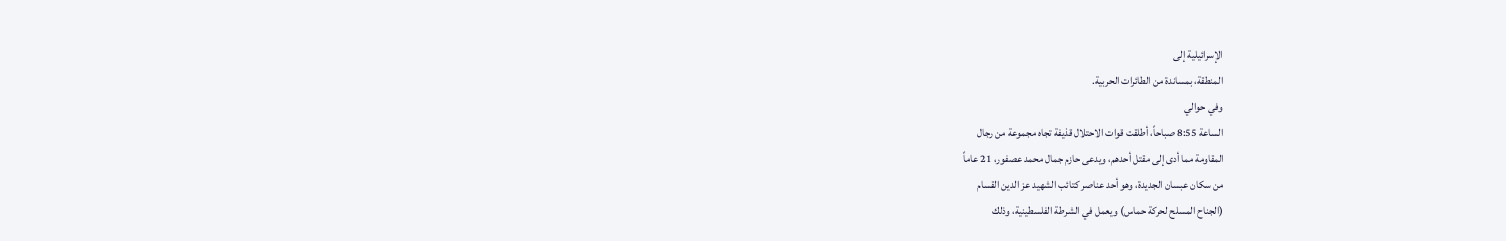الإسرائيلية إلى
المنطقة، بمساندة من الطائرات الحربية.
وفي حوالي
الساعة 8:55 صباحاً، أطلقت قوات الاحتلال قذيفة تجاه مجموعة من رجال
المقاومة مما أدى إلى مقتل أحدهم، ويدعى حازم جمال محمد عصفور، 21 عاماً
من سكان عبسان الجديدة، وهو أحد عناصر كتائب الشهيد عز الدين القسام
(الجناح المسلح لحركة حماس) ويعمل في الشرطة الفلسطينية، وذلك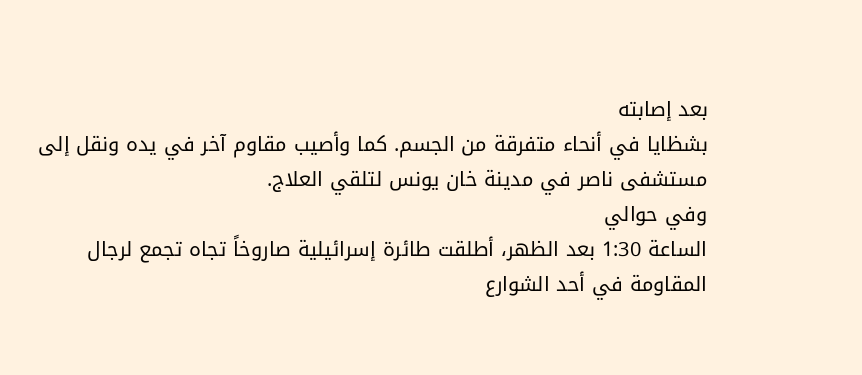بعد إصابته
بشظايا في أنحاء متفرقة من الجسم. كما وأصيب مقاوم آخر في يده ونقل إلى
مستشفى ناصر في مدينة خان يونس لتلقي العلاج.
وفي حوالي
الساعة 1:30 بعد الظهر، أطلقت طائرة إسرائيلية صاروخاً تجاه تجمع لرجال
المقاومة في أحد الشوارع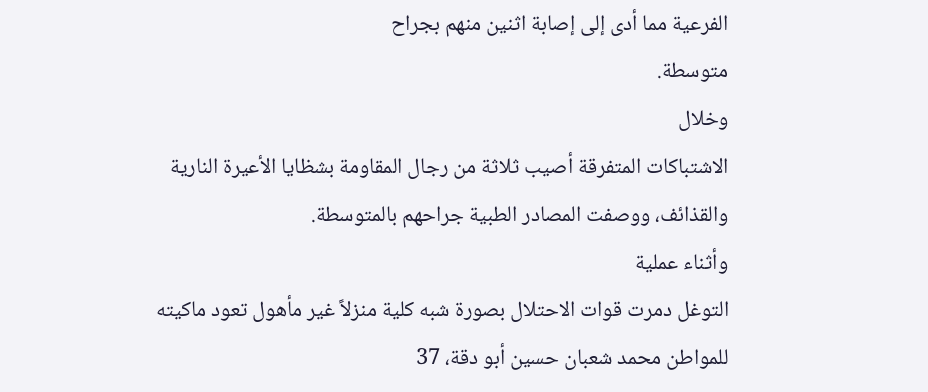الفرعية مما أدى إلى إصابة اثنين منهم بجراح
متوسطة.
وخلال
الاشتباكات المتفرقة أصيب ثلاثة من رجال المقاومة بشظايا الأعيرة النارية
والقذائف، ووصفت المصادر الطبية جراحهم بالمتوسطة.
وأثناء عملية
التوغل دمرت قوات الاحتلال بصورة شبه كلية منزلاً غير مأهول تعود ماكيته
للمواطن محمد شعبان حسين أبو دقة، 37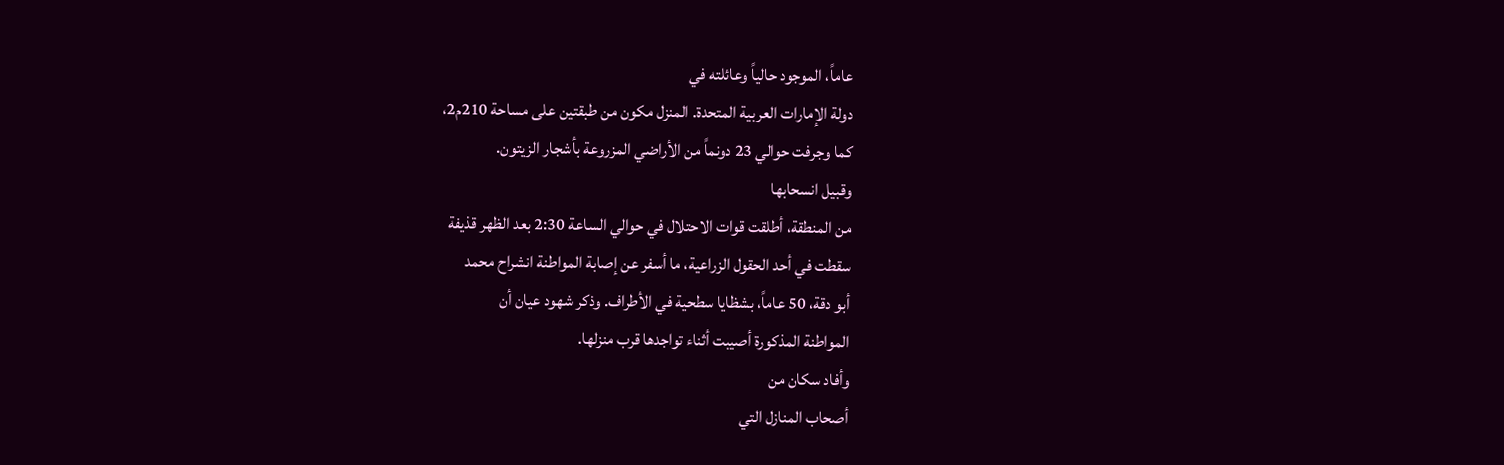عاماً، الموجود حالياً وعائلته في
دولة الإمارات العربية المتحدة. المنزل مكون من طبقتين على مساحة 210م2،
كما وجرفت حوالي 23 دونماً من الأراضي المزروعة بأشجار الزيتون.
وقبيل انسحابها
من المنطقة، أطلقت قوات الاحتلال في حوالي الساعة 2:30 بعد الظهر قذيفة
سقطت في أحد الحقول الزراعية، ما أسفر عن إصابة المواطنة انشراح محمد
أبو دقة، 50 عاماً، بشظايا سطحية في الأطراف. وذكر شهود عيان أن
المواطنة المذكورة أصيبت أثناء تواجدها قرب منزلها.
وأفاد سكان من
أصحاب المنازل التي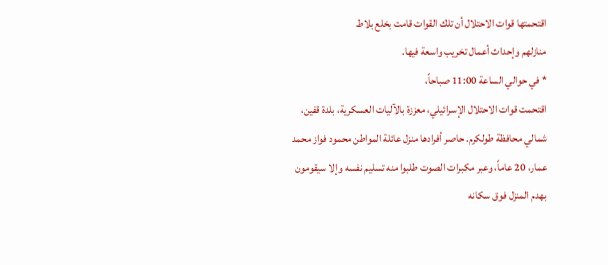اقتحمتها قوات الاحتلال أن تلك القوات قامت بخلع بلاط
منازلهم وإحداث أعمال تخريب واسعة فيها.
* في حوالي الساعة 11:00 صباحاً،
اقتحمت قوات الاحتلال الإسرائيلي، معززة بالآليات العسكرية، بلدة قفين،
شمالي محافظة طولكرم. حاصر أفرادها منزل عائلة المواطن محمود فواز محمد
عمار، 20 عاماً، وعبر مكبرات الصوت طلبوا منه تسليم نفسه وإلا سيقومون
بهدم المنزل فوق سكانه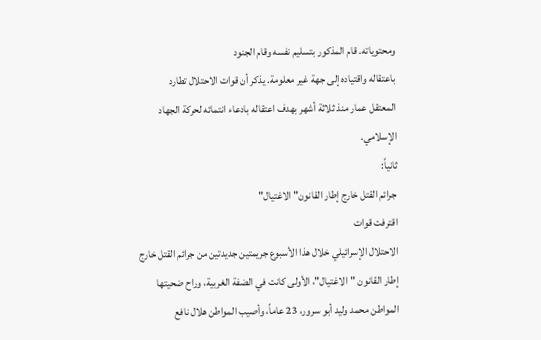ومحتوياته. قام المذكور بتسليم نفسه وقام الجنود
باعتقاله واقتياده إلى جهة غير معلومة. يذكر أن قوات الاحتلال تطارد
المعتقل عمار منذ ثلاثة أشهر بهدف اعتقاله بادعاء انتمائه لحركة الجهاد
الإسلامي.
ثانياً:
جرائم القتل خارج إطار القانون" الاغتيال"
اقترفت قوات
الاحتلال الإسرائيلي خلال هذا الأسبوع جريمتين جديدتين من جرائم القتل خارج
إطار القانون "الاغتيال"، الأولى كانت في الضفة الغربية، وراح ضحيتها
المواطن محمد وليد أبو سرور، 23 عاماً، وأصيب المواطن هلال نافع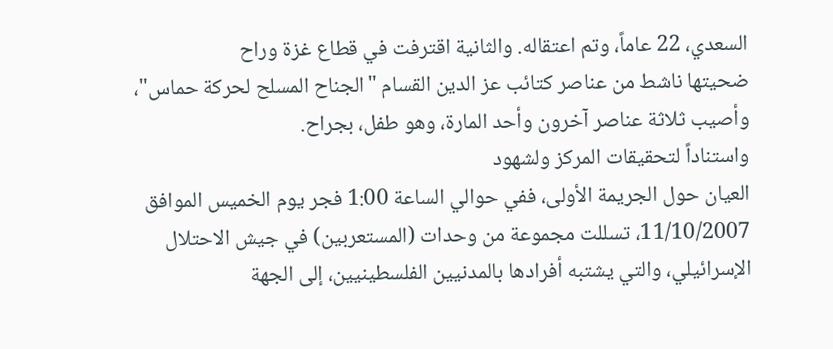السعدي، 22 عاماً، وتم اعتقاله. والثانية اقترفت في قطاع غزة وراح
ضحيتها ناشط من عناصر كتائب عز الدين القسام "الجناح المسلح لحركة حماس"،
وأصيب ثلاثة عناصر آخرون وأحد المارة، وهو طفل، بجراح.
واستناداً لتحقيقات المركز ولشهود
العيان حول الجريمة الأولى، ففي حوالي الساعة 1:00 فجر يوم الخميس الموافق
11/10/2007، تسللت مجموعة من وحدات (المستعربين) في جيش الاحتلال
الإسرائيلي، والتي يشتبه أفرادها بالمدنيين الفلسطينيين، إلى الجهة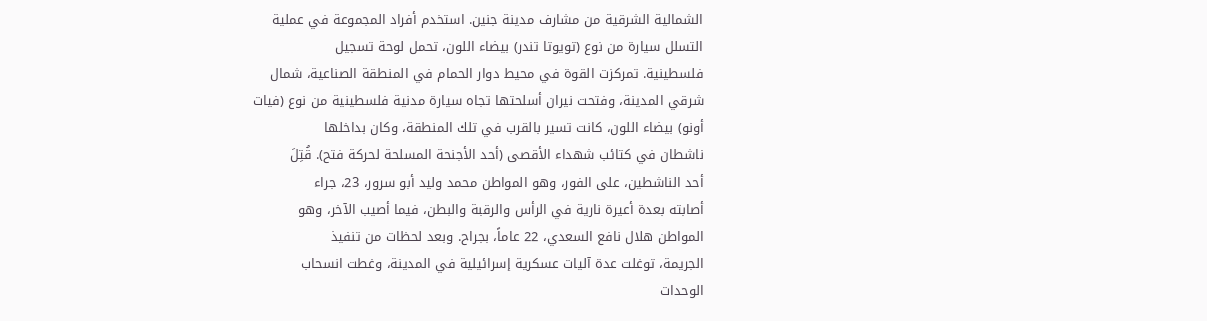الشمالية الشرقية من مشارف مدينة جنين. استخدم أفراد المجموعة في عملية
التسلل سيارة من نوع (تويوتا تندر) بيضاء اللون، تحمل لوحة تسجيل
فلسطينية. تمركزت القوة في محيط دوار الحمام في المنطقة الصناعية، شمال
شرقي المدينة، وفتحت نيران أسلحتها تجاه سيارة مدنية فلسطينية من نوع (فيات
أونو) بيضاء اللون، كانت تسير بالقرب في تلك المنطقة، وكان بداخلها
ناشطان في كتائب شهداء الأقصى (أحد الأجنحة المسلحة لحركة فتح). قُتِلَ
أحد الناشطين، على الفور، وهو المواطن محمد وليد أبو سرور، 23، جراء
أصابته بعدة أعيرة نارية في الرأس والرقبة والبطن، فيما أصيب الآخر، وهو
المواطن هلال نافع السعدي، 22 عاماً، بجراح. وبعد لحظات من تنفيذ
الجريمة، توغلت عدة آليات عسكرية إسرائيلية في المدينة، وغطت انسحاب
الوحدات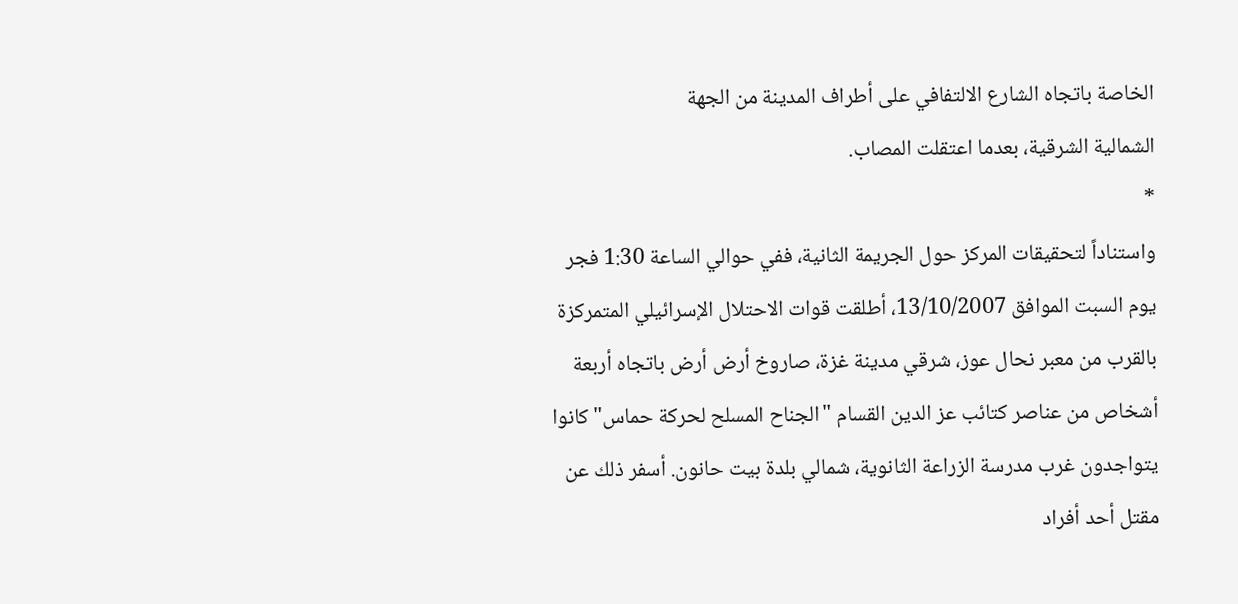الخاصة باتجاه الشارع الالتفافي على أطراف المدينة من الجهة
الشمالية الشرقية، بعدما اعتقلت المصاب.
*
واستناداً لتحقيقات المركز حول الجريمة الثانية، ففي حوالي الساعة 1:30 فجر
يوم السبت الموافق 13/10/2007، أطلقت قوات الاحتلال الإسرائيلي المتمركزة
بالقرب من معبر نحال عوز، شرقي مدينة غزة، صاروخ أرض أرض باتجاه أربعة
أشخاص من عناصر كتائب عز الدين القسام "الجناح المسلح لحركة حماس" كانوا
يتواجدون غرب مدرسة الزراعة الثانوية، شمالي بلدة بيت حانون. أسفر ذلك عن
مقتل أحد أفراد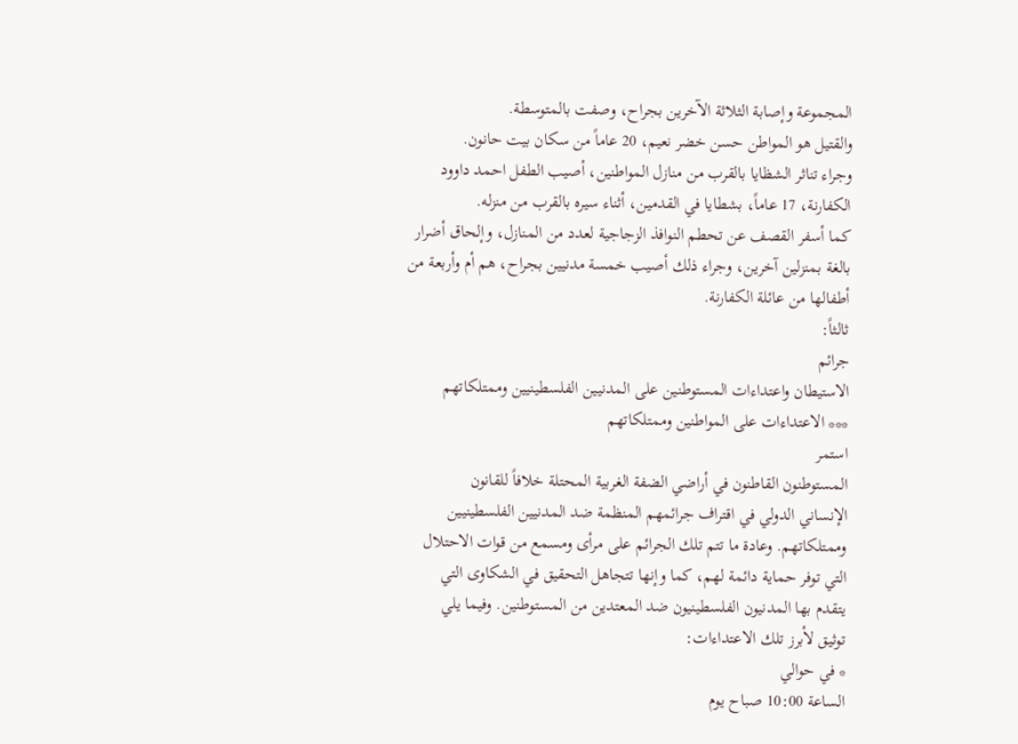المجموعة وإصابة الثلاثة الآخرين بجراح، وصفت بالمتوسطة.
والقتيل هو المواطن حسن خضر نعيم، 20 عاماً من سكان بيت حانون.
وجراء تناثر الشظايا بالقرب من منازل المواطنين، أصيب الطفل احمد داوود
الكفارنة، 17 عاماً، بشطايا في القدمين، أثناء سيره بالقرب من منزله.
كما أسفر القصف عن تحطم النوافذ الزجاجية لعدد من المنازل، وإلحاق أضرار
بالغة بمنزلين آخرين، وجراء ذلك أصيب خمسة مدنيين بجراح، هم أم وأربعة من
أطفالها من عائلة الكفارنة.
ثالثاً:
جرائم
الاستيطان واعتداءات المستوطنين على المدنيين الفلسطينيين وممتلكاتهم
*** الاعتداءات على المواطنين وممتلكاتهم
استمر
المستوطنون القاطنون في أراضي الضفة الغربية المحتلة خلافاً للقانون
الإنساني الدولي في اقتراف جرائمهم المنظمة ضد المدنيين الفلسطينيين
وممتلكاتهم. وعادة ما تتم تلك الجرائم على مرأى ومسمع من قوات الاحتلال
التي توفر حماية دائمة لهم، كما وإنها تتجاهل التحقيق في الشكاوى التي
يتقدم بها المدنيون الفلسطينيون ضد المعتدين من المستوطنين. وفيما يلي
توثيق لأبرز تلك الاعتداءات:
* في حوالي
الساعة 10:00 صباح يوم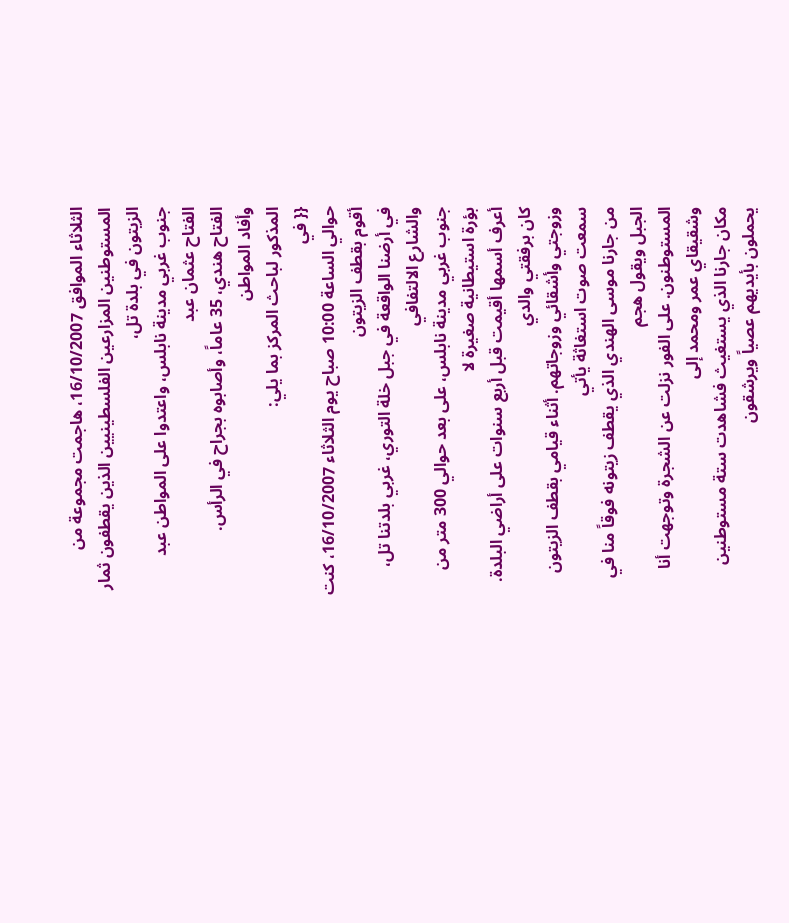الثلاثاء الموافق 16/10/2007، هاجمت مجموعة من
المستوطنين المزارعين الفلسطينيين الذين يقطفون ثمار الزيتون في بلدة تل،
جنوب غربي مدينة نابلس، واعتدوا على المواطن عبد الفتاح عثمان عبد
الفتاح هندي، 35 عاماً، وأصابوه بجراح في الرأس.
وأفاد المواطن
المذكور لباحث المركز بما يلي:
{{ في
حوالي الساعة 10:00 صباح يوم الثلاثاء 16/10/2007، كنت أقوم بقطف الزيتون
في أرضنا الواقعة في جبل خلة التوري، غربي بلدتنا تل، والشارع الالتفافي
جنوب غربي مدينة نابلس، على بعد حوالي 300 متر من بؤرة استيطانية صغيرة لا
أعرف أسمها أقيمت قبل أربع سنوات على أراضي البلدة. كان برفقتي والدي
وزوجتي وأشقائي وزوجاتهم. أثناء قيامي بقطف الزيتون سمعت صوت استغاثة يأتي
من جارنا موسى الهندي الذي يقطف زيتونه فوقاً منا في الجبل ويقول هجم
المستوطنون. على الفور نزلت عن الشجرة وتوجهت أنا وشقيقاي عمر ومحمد إلى
مكان جارنا الذي يستغيث فشاهدت ستة مستوطنين يحملون بأيديهم عصياً ويرشقون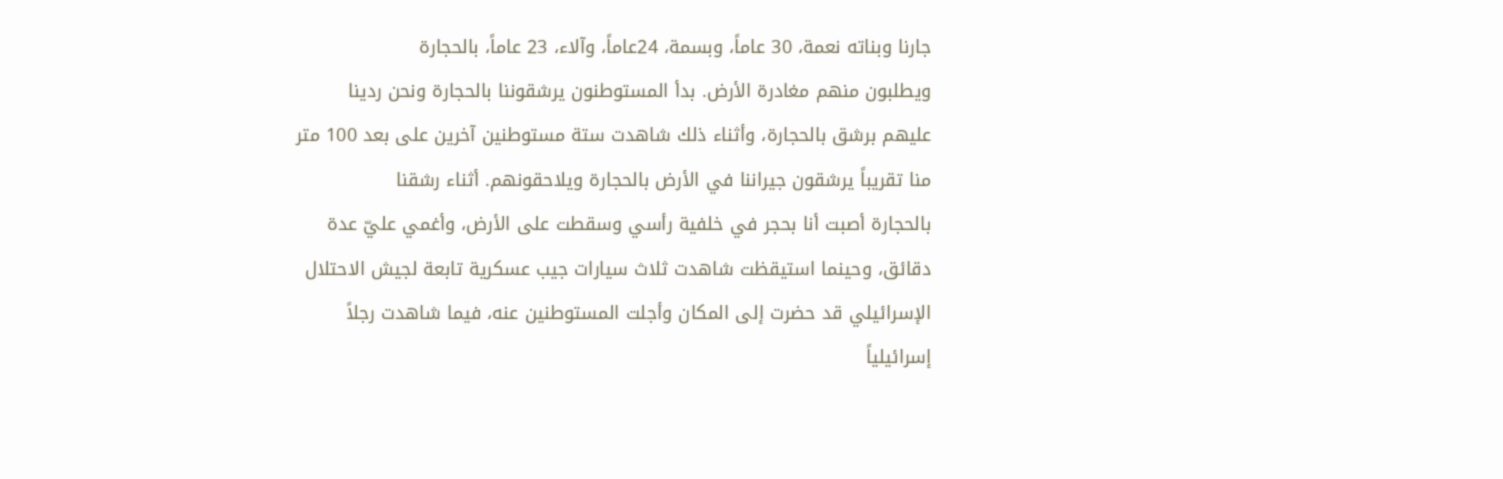جارنا وبناته نعمة، 30 عاماً، وبسمة، 24عاماً، وآلاء، 23 عاماً، بالحجارة
ويطلبون منهم مغادرة الأرض. بدأ المستوطنون يرشقوننا بالحجارة ونحن ردينا
عليهم برشق بالحجارة، وأثناء ذلك شاهدت ستة مستوطنين آخرين على بعد 100 متر
منا تقريباً يرشقون جيراننا في الأرض بالحجارة ويلاحقونهم. أثناء رشقنا
بالحجارة أصبت أنا بحجر في خلفية رأسي وسقطت على الأرض، وأغمي عليّ عدة
دقائق، وحينما استيقظت شاهدت ثلاث سيارات جيب عسكرية تابعة لجيش الاحتلال
الإسرائيلي قد حضرت إلى المكان وأجلت المستوطنين عنه، فيما شاهدت رجلاً
إسرائيلياً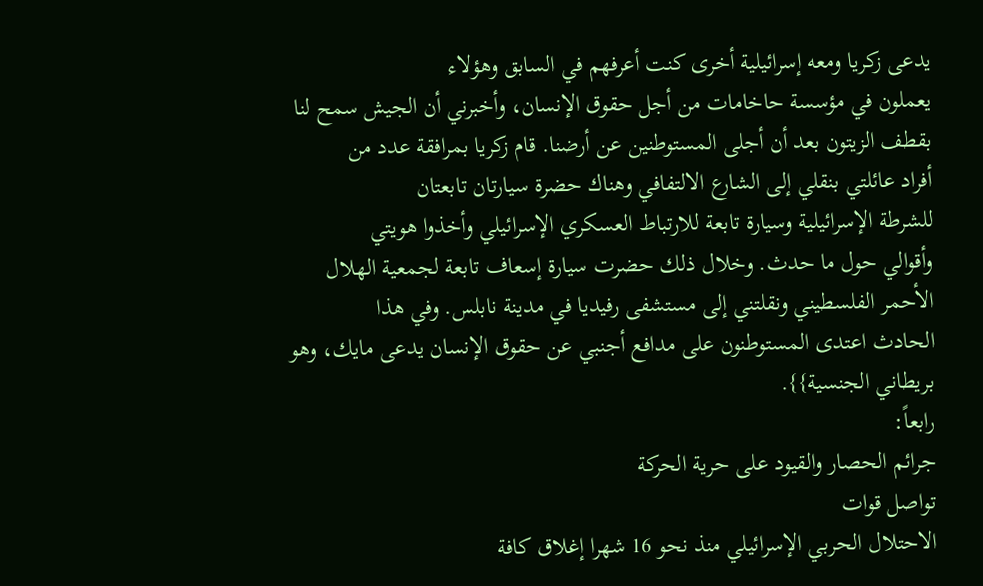يدعى زكريا ومعه إسرائيلية أخرى كنت أعرفهم في السابق وهؤلاء
يعملون في مؤسسة حاخامات من أجل حقوق الإنسان، وأخبرني أن الجيش سمح لنا
بقطف الزيتون بعد أن أجلى المستوطنين عن أرضنا. قام زكريا بمرافقة عدد من
أفراد عائلتي بنقلي إلى الشارع الالتفافي وهناك حضرة سيارتان تابعتان
للشرطة الإسرائيلية وسيارة تابعة للارتباط العسكري الإسرائيلي وأخذوا هويتي
وأقوالي حول ما حدث. وخلال ذلك حضرت سيارة إسعاف تابعة لجمعية الهلال
الأحمر الفلسطيني ونقلتني إلى مستشفى رفيديا في مدينة نابلس. وفي هذا
الحادث اعتدى المستوطنون على مدافع أجنبي عن حقوق الإنسان يدعى مايك، وهو
بريطاني الجنسية}}.
رابعاً:
جرائم الحصار والقيود على حرية الحركة
تواصل قوات
الاحتلال الحربي الإسرائيلي منذ نحو 16 شهرا إغلاق كافة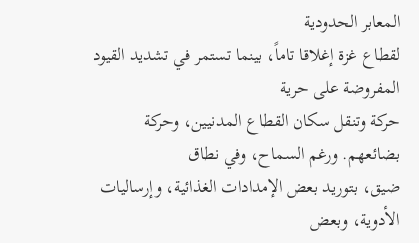المعابر الحدودية
لقطاع غزة إغلاقا تاماً، بينما تستمر في تشديد القيود المفروضة على حرية
حركة وتنقل سكان القطاع المدنيين، وحركة بضائعهم. ورغم السماح، وفي نطاق
ضيق، بتوريد بعض الإمدادات الغذائية، وإرساليات الأدوية، وبعض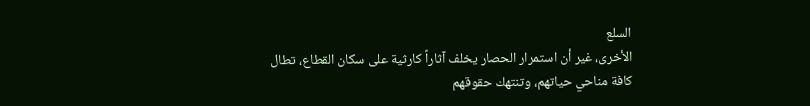السلع
الأخرى، غير أن استمرار الحصار يخلف آثاراً كارثية على سكان القطاع، تطال
كافة مناحي حياتهم، وتنتهك حقوقهم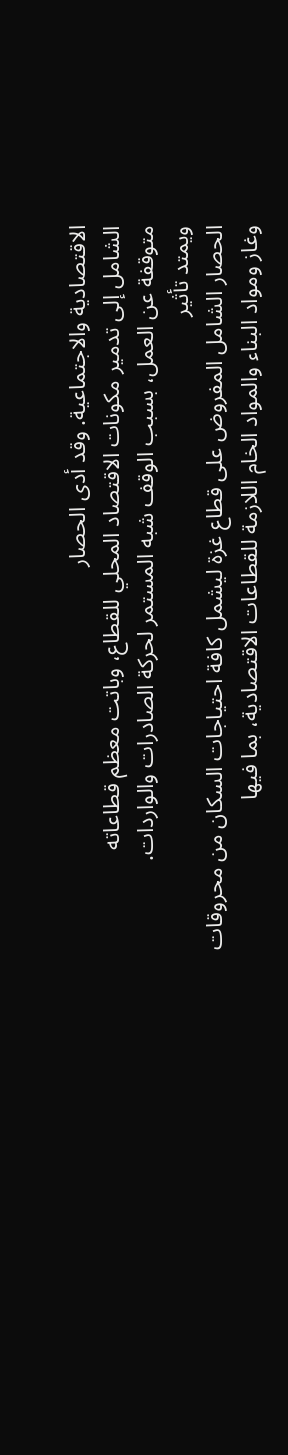الاقتصادية والاجتماعية. وقد أدى الحصار
الشامل إلى تدمير مكونات الاقتصاد المحلي للقطاع، وباتت معظم قطاعاته
متوقفة عن العمل، بسبب الوقف شبه المستمر لحركة الصادرات والواردات.
ويمتد تأثير
الحصار الشامل المفروض على قطاع غزة ليشمل كافة احتياجات السكان من محروقات
وغاز ومواد البناء والمواد الخام اللازمة للقطاعات الاقتصادية، بما فيها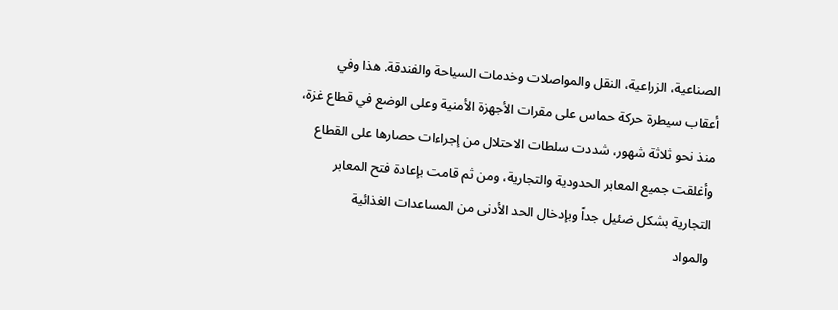الصناعية، الزراعية، النقل والمواصلات وخدمات السياحة والفندقة. هذا وفي
أعقاب سيطرة حركة حماس على مقرات الأجهزة الأمنية وعلى الوضع في قطاع غزة،
منذ نحو ثلاثة شهور، شددت سلطات الاحتلال من إجراءات حصارها على القطاع
وأغلقت جميع المعابر الحدودية والتجارية، ومن ثم قامت بإعادة فتح المعابر
التجارية بشكل ضئيل جداً وبإدخال الحد الأدنى من المساعدات الغذائية
والمواد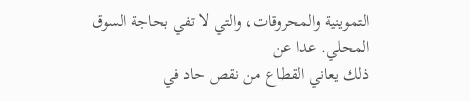التموينية والمحروقات، والتي لا تفي بحاجة السوق المحلي. عدا عن
ذلك يعاني القطاع من نقص حاد في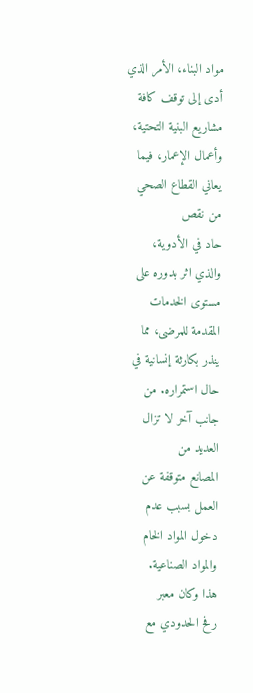مواد البناء، الأمر الذي أدى إلى توقف كافة
مشاريع البنية التحتية، وأعمال الإعمار، فيما يعاني القطاع الصحي من نقص
حاد في الأدوية، والذي اثر بدوره على مستوى الخدمات المقدمة للمرضى، مما
ينذر بكارثة إنسانية في حال استمراره. من جانب آخر لا تزال العديد من
المصانع متوقفة عن العمل بسبب عدم دخول المواد الخام والمواد الصناعية.
هذا وكان معبر
رفح الحدودي مع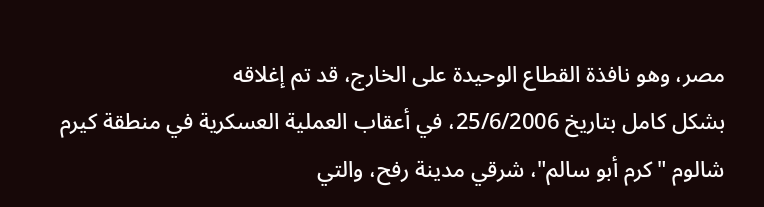مصر، وهو نافذة القطاع الوحيدة على الخارج، قد تم إغلاقه
بشكل كامل بتاريخ 25/6/2006، في أعقاب العملية العسكرية في منطقة كيرم
شالوم "كرم أبو سالم"، شرقي مدينة رفح، والتي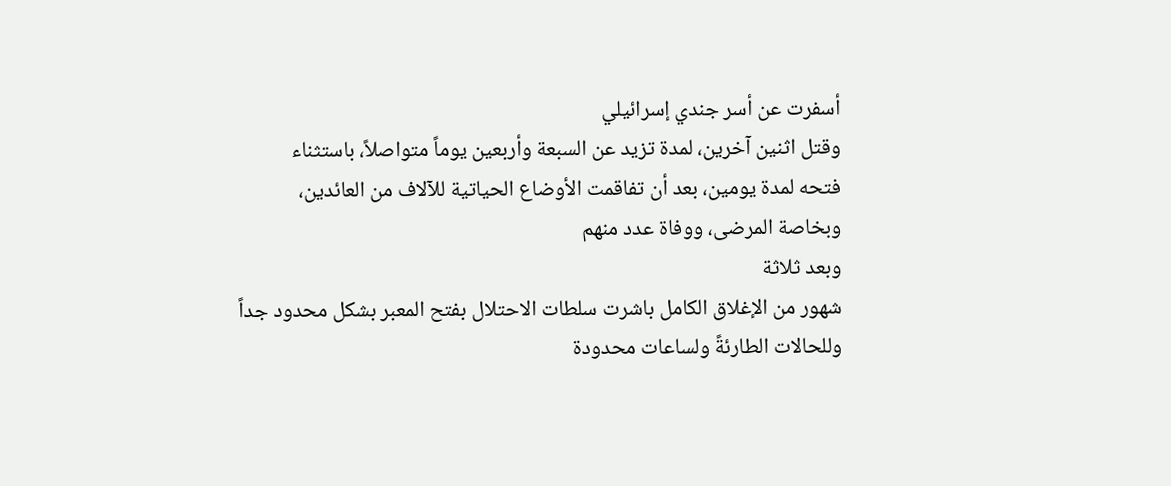أسفرت عن أسر جندي إسرائيلي
وقتل اثنين آخرين، لمدة تزيد عن السبعة وأربعين يوماً متواصلاً، باستثناء
فتحه لمدة يومين، بعد أن تفاقمت الأوضاع الحياتية للآلاف من العائدين،
وبخاصة المرضى، ووفاة عدد منهم
وبعد ثلاثة
شهور من الإغلاق الكامل باشرت سلطات الاحتلال بفتح المعبر بشكل محدود جداً
وللحالات الطارئةً ولساعات محدودة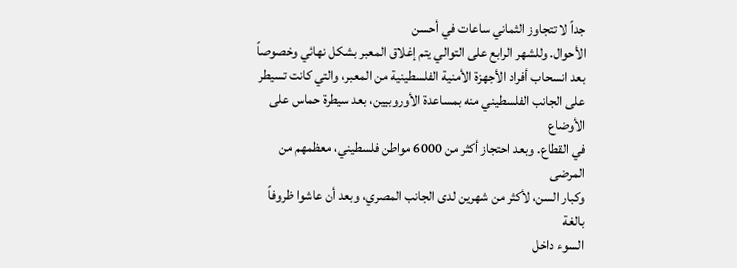جداً لا تتجاوز الثماني ساعات في أحسن
الأحوال. وللشهر الرابع على التوالي يتم إغلاق المعبر بشكل نهائي وخصوصاً
بعد انسحاب أفراد الأجهزة الأمنية الفلسطينية من المعبر، والتي كانت تسيطر
على الجانب الفلسطيني منه بمساعدة الأوروبيين، بعد سيطرة حماس على الأوضاع
في القطاع. وبعد احتجاز أكثر من 6000 مواطن فلسطيني، معظمهم من المرضى
وكبار السن، لأكثر من شهرين لدى الجانب المصري، وبعد أن عاشوا ظروفاً بالغة
السوء داخل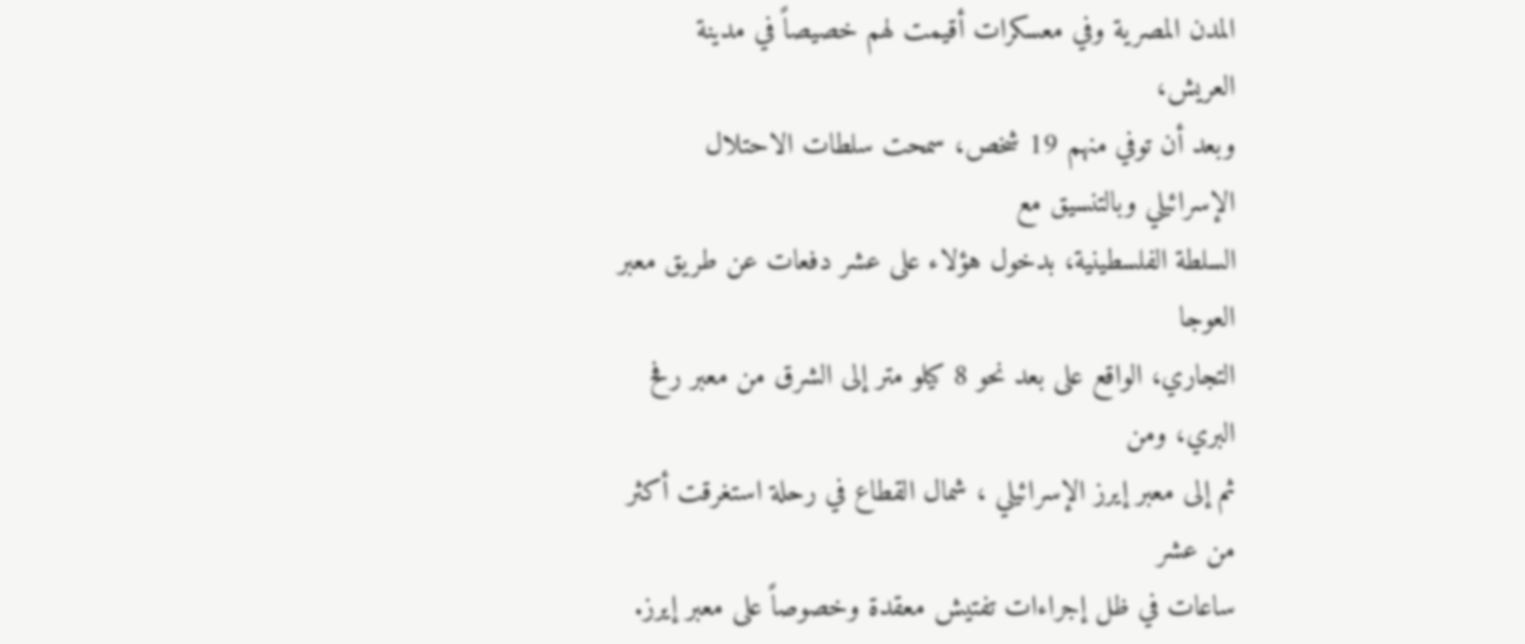المدن المصرية وفي معسكرات أقيمت لهم خصيصاً في مدينة العريش،
وبعد أن توفي منهم 19 شخص، سمحت سلطات الاحتلال الإسرائيلي وبالتنسيق مع
السلطة الفلسطينية، بدخول هؤلاء على عشر دفعات عن طريق معبر العوجا
التجاري، الواقع على بعد نحو 8 كيلو متر إلى الشرق من معبر رفح البري، ومن
ثم إلى معبر إيرز الإسرائيلي ، شمال القطاع في رحلة استغرقت أكثر من عشر
ساعات في ظل إجراءات تفتيش معقدة وخصوصاً على معبر إيرز.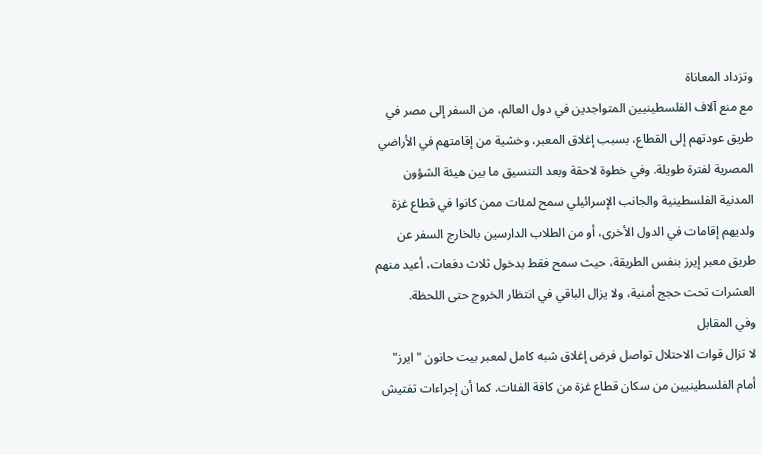وتزداد المعاناة
مع منع آلاف الفلسطينيين المتواجدين في دول العالم، من السفر إلى مصر في
طريق عودتهم إلى القطاع، بسبب إغلاق المعبر، وخشية من إقامتهم في الأراضي
المصرية لفترة طويلة. وفي خطوة لاحقة وبعد التنسيق ما بين هيئة الشؤون
المدنية الفلسطينية والجانب الإسرائيلي سمح لمئات ممن كانوا في قطاع غزة
ولديهم إقامات في الدول الأخرى، أو من الطلاب الدارسين بالخارج السفر عن
طريق معبر إيرز بنفس الطريقة، حيث سمح فقط بدخول ثلاث دفعات، أعيد منهم
العشرات تحت حجج أمنية، ولا يزال الباقي في انتظار الخروج حتى اللحظة.
وفي المقابل
لا تزال قوات الاحتلال تواصل فرض إغلاق شبه كامل لمعبر بيت حانون "ايرز"
أمام الفلسطينيين من سكان قطاع غزة من كافة الفئات. كما أن إجراءات تفتيش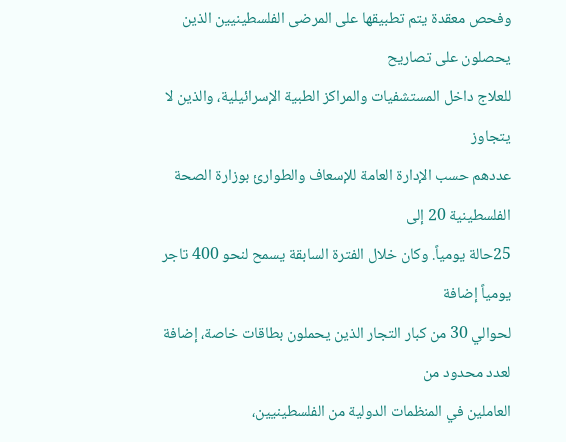وفحص معقدة يتم تطبيقها على المرضى الفلسطينيين الذين يحصلون على تصاريح
للعلاج داخل المستشفيات والمراكز الطبية الإسرائيلية، والذين لا يتجاوز
عددهم حسب الإدارة العامة للإسعاف والطوارئ بوزارة الصحة الفلسطينية 20 إلى
25حالة يومياً. وكان خلال الفترة السابقة يسمح لنحو 400 تاجر يومياً إضافة
لحوالي 30 من كبار التجار الذين يحملون بطاقات خاصة، إضافة لعدد محدود من
العاملين في المنظمات الدولية من الفلسطينيين،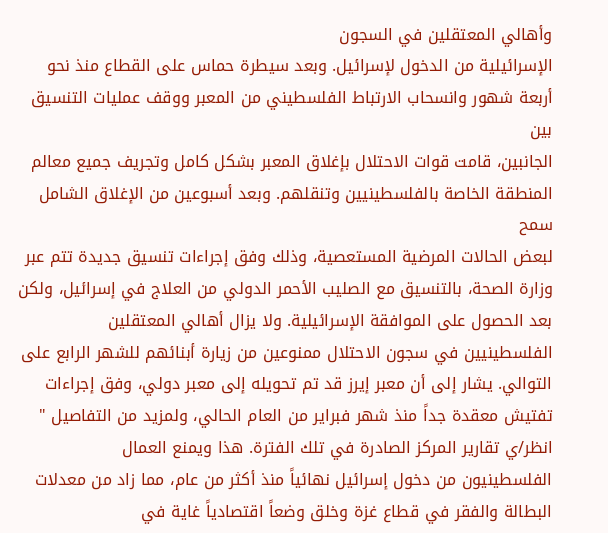وأهالي المعتقلين في السجون
الإسرائيلية من الدخول لإسرائيل. وبعد سيطرة حماس على القطاع منذ نحو
أربعة شهور وانسحاب الارتباط الفلسطيني من المعبر ووقف عمليات التنسيق بين
الجانبين، قامت قوات الاحتلال بإغلاق المعبر بشكل كامل وتجريف جميع معالم
المنطقة الخاصة بالفلسطينيين وتنقلهم. وبعد أسبوعين من الإغلاق الشامل سمح
لبعض الحالات المرضية المستعصية، وذلك وفق إجراءات تنسيق جديدة تتم عبر
وزارة الصحة، بالتنسيق مع الصليب الأحمر الدولي من العلاج في إسرائيل، ولكن
بعد الحصول على الموافقة الإسرائيلية. ولا يزال أهالي المعتقلين
الفلسطينيين في سجون الاحتلال ممنوعين من زيارة أبنائهم للشهر الرابع على
التوالي. يشار إلى أن معبر إيرز قد تم تحويله إلى معبر دولي، وفق إجراءات
تفتيش معقدة جداً منذ شهر فبراير من العام الحالي، ولمزيد من التفاصيل "
انظر/ي تقارير المركز الصادرة في تلك الفترة. هذا ويمنع العمال
الفلسطينيون من دخول إسرائيل نهائياً منذ أكثر من عام، مما زاد من معدلات
البطالة والفقر في قطاع غزة وخلق وضعاً اقتصادياً غاية في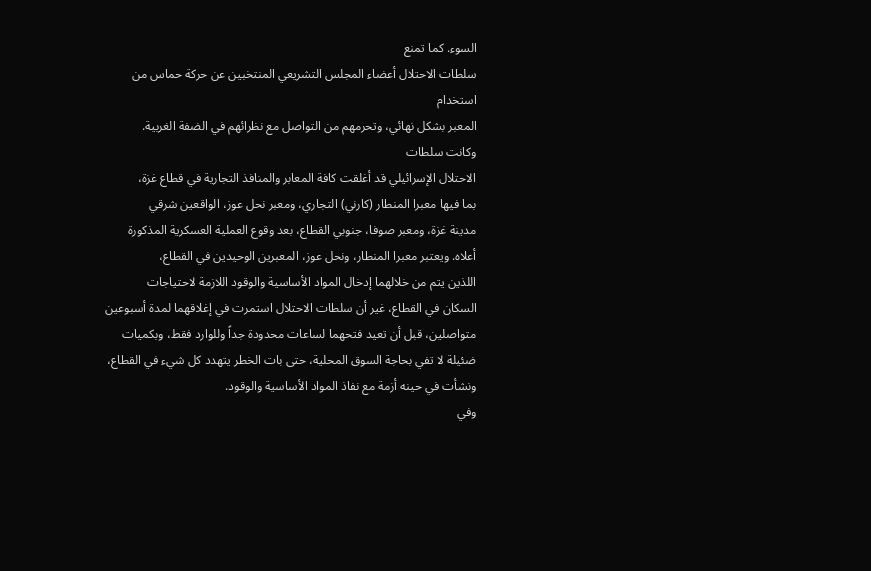السوء. كما تمنع
سلطات الاحتلال أعضاء المجلس التشريعي المنتخبين عن حركة حماس من استخدام
المعبر بشكل نهائي، وتحرمهم من التواصل مع نظرائهم في الضفة الغربية.
وكانت سلطات
الاحتلال الإسرائيلي قد أغلقت كافة المعابر والمنافذ التجارية في قطاع غزة،
بما فيها معبرا المنطار (كارني) التجاري، ومعبر نحل عوز، الواقعين شرقي
مدينة غزة، ومعبر صوفا، جنوبي القطاع، بعد وقوع العملية العسكرية المذكورة
أعلاه. ويعتبر معبرا المنطار، ونحل عوز، المعبرين الوحيدين في القطاع،
اللذين يتم من خلالهما إدخال المواد الأساسية والوقود اللازمة لاحتياجات
السكان في القطاع، غير أن سلطات الاحتلال استمرت في إغلاقهما لمدة أسبوعين
متواصلين، قبل أن تعيد فتحهما لساعات محدودة جداً وللوارد فقط، وبكميات
ضئيلة لا تفي بحاجة السوق المحلية، حتى بات الخطر يتهدد كل شيء في القطاع،
ونشأت في حينه أزمة مع نفاذ المواد الأساسية والوقود.
وفي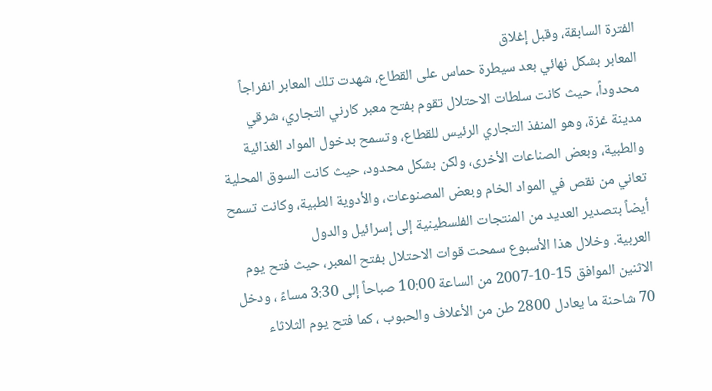الفترة السابقة، وقبل إغلاق
المعابر بشكل نهائي بعد سيطرة حماس على القطاع، شهدت تلك المعابر انفراجاً
محدوداً، حيث كانت سلطات الاحتلال تقوم بفتح معبر كارني التجاري، شرقي
مدينة غزة، وهو المنفذ التجاري الرئيس للقطاع، وتسمح بدخول المواد الغذائية
والطبية، وبعض الصناعات الأخرى، ولكن بشكل محدود، حيث كانت السوق المحلية
تعاني من نقص في المواد الخام وبعض المصنوعات، والأدوية الطبية، وكانت تسمح
أيضاً بتصدير العديد من المنتجات الفلسطينية إلى إسرائيل والدول
العربية. وخلال هذا الأسبوع سمحت قوات الاحتلال بفتح المعبر، حيث فتح يوم
الاثنين الموافق 15-10-2007 من الساعة 10:00 صباحاً إلى 3:30 مساءً ، ودخل
70 شاحنة ما يعادل 2800 طن من الأعلاف والحبوب ، كما فتح يوم الثلاثاء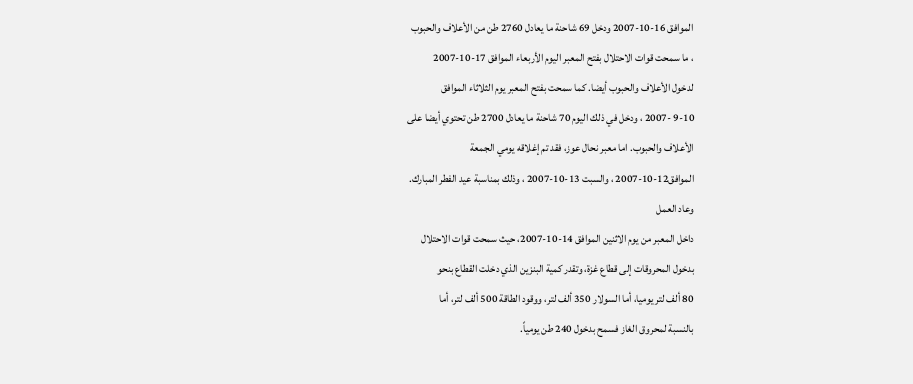الموافق 16-10-2007 ودخل 69 شاحنة ما يعادل 2760 طن من الأعلاف والحبوب
، ما سمحت قوات الاحتلال بفتح المعبر اليوم الأربعاء الموافق 17-10-2007
لدخول الأعلاف والحبوب أيضا. كما سمحت بفتح المعبر يوم الثلاثاء الموافق
9-10 -2007 ، ودخل في ذلك اليوم 70 شاحنة ما يعادل 2700 طن تحتوي أيضا على
الأعلاف والحبوب. اما معبر نحال عوز، فقد تم إغلاقه يومي الجمعة
الموافق12-10-2007 ، والسبت 13-10-2007 ، وذلك بمناسبة عيد الفطر المبارك.
وعاد العمل
داخل المعبر من يوم الاثنين الموافق 14-10-2007، حيث سمحت قوات الاحتلال
بدخول المحروقات إلى قطاع غزة، وتقدر كمية البنزين الذي دخلت القطاع بنحو
80 ألف لتر يوميا، أما السولار 350 ألف لتر، ووقود الطاقة 500 ألف لتر، أما
بالنسبة لمحروق الغاز فسمح بدخول 240 طن يومياً.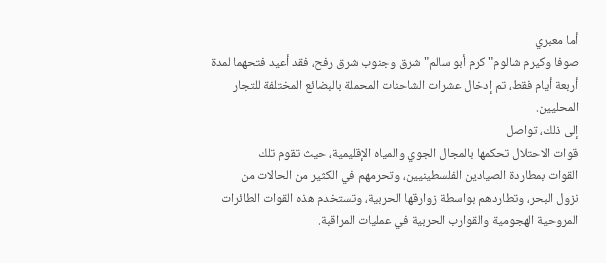أما معبري
صوفا وكيرم شالوم" كرم أبو سالم" شرق وجنوب شرق رفح، فقد أعيد فتحهما لمدة
أربعة أيام فقط، تم إدخال عشرات الشاحنات المحملة بالبضائع المختلفة للتجار
المحليين.
إلى ذلك، تواصل
قوات الاحتلال تحكمها بالمجال الجوي والمياه الإقليمية، حيث تقوم تلك
القوات بمطاردة الصيادين الفلسطينيين، وتحرمهم في الكثير من الحالات من
نزول البحر، وتطاردهم بواسطة زوارقها الحربية، وتستخدم هذه القوات الطائرات
المروحية الهجومية والقوارب الحربية في عمليات المراقبة.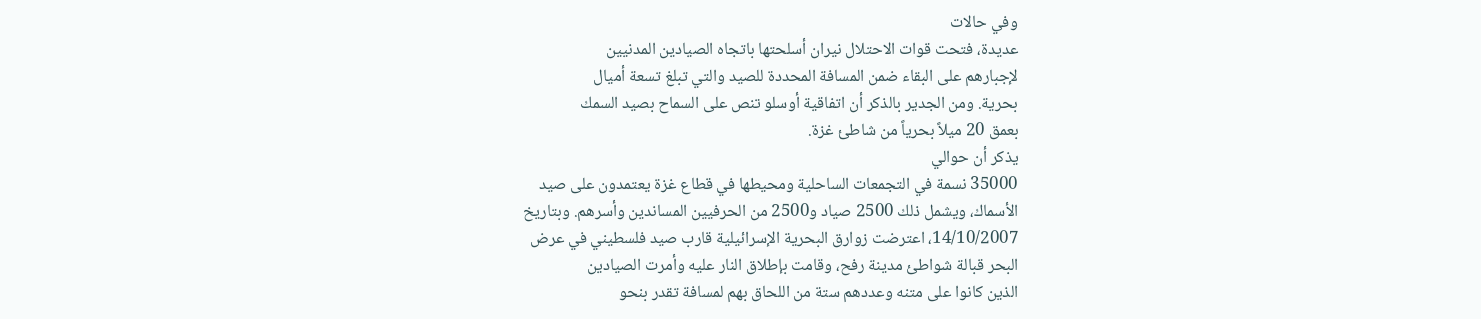وفي حالات
عديدة، فتحت قوات الاحتلال نيران أسلحتها باتجاه الصيادين المدنيين
لإجبارهم على البقاء ضمن المسافة المحددة للصيد والتي تبلغ تسعة أميال
بحرية. ومن الجدير بالذكر أن اتفاقية أوسلو تنص على السماح بصيد السمك
بعمق 20 ميلاً بحرياً من شاطئ غزة.
يذكر أن حوالي
35000 نسمة في التجمعات الساحلية ومحيطها في قطاع غزة يعتمدون على صيد
الأسماك، ويشمل ذلك 2500 صياد و2500 من الحرفيين المساندين وأسرهم. وبتاريخ
14/10/2007، اعترضت زوارق البحرية الإسرائيلية قارب صيد فلسطيني في عرض
البحر قبالة شواطئ مدينة رفح، وقامت بإطلاق النار عليه وأمرت الصيادين
الذين كانوا على متنه وعددهم ستة من اللحاق بهم لمسافة تقدر بنحو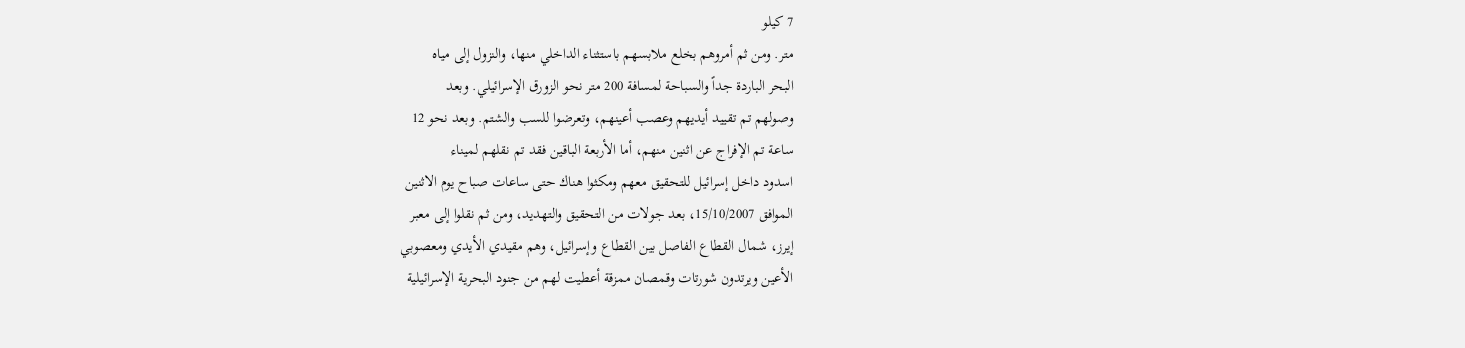7 كيلو
متر. ومن ثم أمروهم بخلع ملابسهم باستثناء الداخلي منها، والنزول إلى مياه
البحر الباردة جداً والسباحة لمسافة 200 متر نحو الزورق الإسرائيلي. وبعد
وصولهم تم تقييد أيديهم وعصب أعينهم، وتعرضوا للسب والشتم. وبعد نحو 12
ساعة تم الإفراج عن اثنين منهم، أما الأربعة الباقين فقد تم نقلهم لميناء
اسدود داخل إسرائيل للتحقيق معهم ومكثوا هناك حتى ساعات صباح يوم الاثنين
الموافق 15/10/2007، بعد جولات من التحقيق والتهديد، ومن ثم نقلوا إلى معبر
إيرز، شمال القطاع الفاصل بين القطاع وإسرائيل، وهم مقيدي الأيدي ومعصوبي
الأعين ويرتدون شورتات وقمصان ممزقة أعطيت لهم من جنود البحرية الإسرائيلية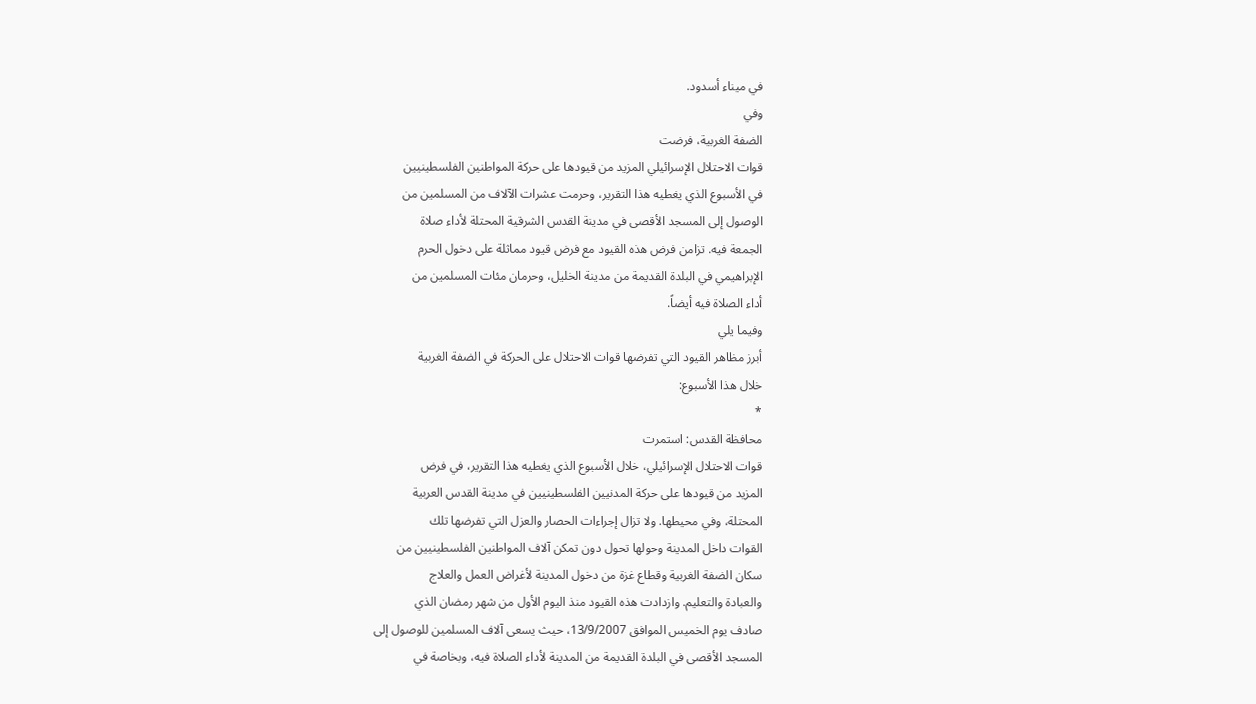في ميناء أسدود.
وفي
الضفة الغربية، فرضت
قوات الاحتلال الإسرائيلي المزيد من قيودها على حركة المواطنين الفلسطينيين
في الأسبوع الذي يغطيه هذا التقرير، وحرمت عشرات الآلاف من المسلمين من
الوصول إلى المسجد الأقصى في مدينة القدس الشرقية المحتلة لأداء صلاة
الجمعة فيه. تزامن فرض هذه القيود مع فرض قيود مماثلة على دخول الحرم
الإبراهيمي في البلدة القديمة من مدينة الخليل، وحرمان مئات المسلمين من
أداء الصلاة فيه أيضاً.
وفيما يلي
أبرز مظاهر القيود التي تفرضها قوات الاحتلال على الحركة في الضفة الغربية
خلال هذا الأسبوع:
*
محافظة القدس: استمرت
قوات الاحتلال الإسرائيلي، خلال الأسبوع الذي يغطيه هذا التقرير، في فرض
المزيد من قيودها على حركة المدنيين الفلسطينيين في مدينة القدس العربية
المحتلة، وفي محيطها. ولا تزال إجراءات الحصار والعزل التي تفرضها تلك
القوات داخل المدينة وحولها تحول دون تمكن آلاف المواطنين الفلسطينيين من
سكان الضفة الغربية وقطاع غزة من دخول المدينة لأغراض العمل والعلاج
والعبادة والتعليم. وازدادت هذه القيود منذ اليوم الأول من شهر رمضان الذي
صادف يوم الخميس الموافق 13/9/2007، حيث يسعى آلاف المسلمين للوصول إلى
المسجد الأقصى في البلدة القديمة من المدينة لأداء الصلاة فيه، وبخاصة في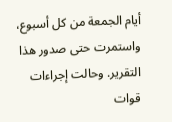أيام الجمعة من كل أسبوع، واستمرت حتى صدور هذا التقرير. وحالت إجراءات
قوات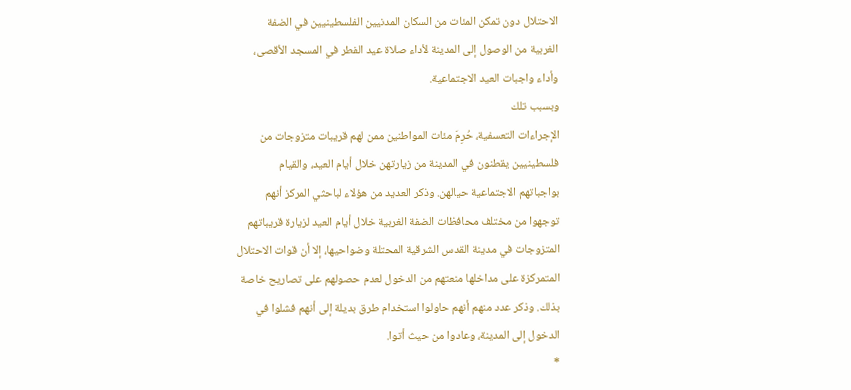الاحتلال دون تمكن المئات من السكان المدنيين الفلسطينيين في الضفة
الغربية من الوصول إلى المدينة لأداء صلاة عيد الفطر في المسجد الأقصى،
وأداء واجبات العيد الاجتماعية.
وبسبب تلك
الإجراءات التعسفية، حُرِمَ مئات المواطنين ممن لهم قريبات متزوجات من
فلسطينيين يقطنون في المدينة من زيارتهن خلال أيام العيد، والقيام
بواجباتهم الاجتماعية حيالهن. وذكر العديد من هؤلاء لباحثي المركز أنهم
توجهوا من مختلف محافظات الضفة الغربية خلال أيام العيد لزيارة قريباتهم
المتزوجات في مدينة القدس الشرقية المحتلة وضواحيها، إلا أن قوات الاحتلال
المتمركزة على مداخلها منعتهم من الدخول لعدم حصولهم على تصاريح خاصة
بذلك. وذكر عدد منهم أنهم حاولوا استخدام طرق بديلة إلى أنهم فشلوا في
الدخول إلى المدينة، وعادوا من حيث أتوا.
*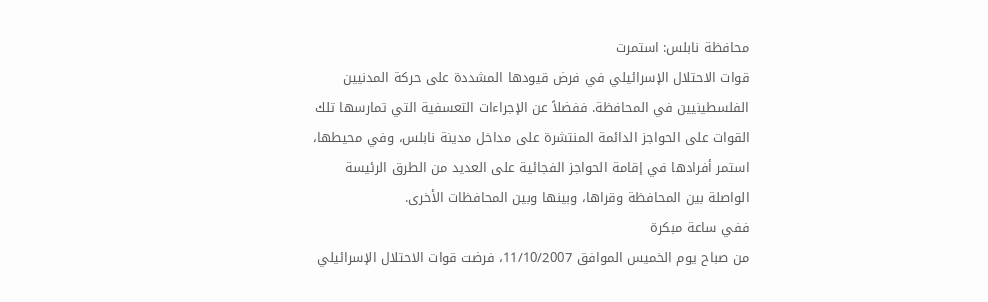محافظة نابلس: استمرت
قوات الاحتلال الإسرائيلي في فرض قيودها المشددة على حركة المدنيين
الفلسطينيين في المحافظة. ففضلاً عن الإجراءات التعسفية التي تمارسها تلك
القوات على الحواجز الدائمة المنتشرة على مداخل مدينة نابلس، وفي محيطها،
استمر أفرادها في إقامة الحواجز الفجائية على العديد من الطرق الرئيسة
الواصلة بين المحافظة وقراها، وبينها وبين المحافظات الأخرى.
ففي ساعة مبكرة
من صباح يوم الخميس الموافق 11/10/2007، فرضت قوات الاحتلال الإسرائيلي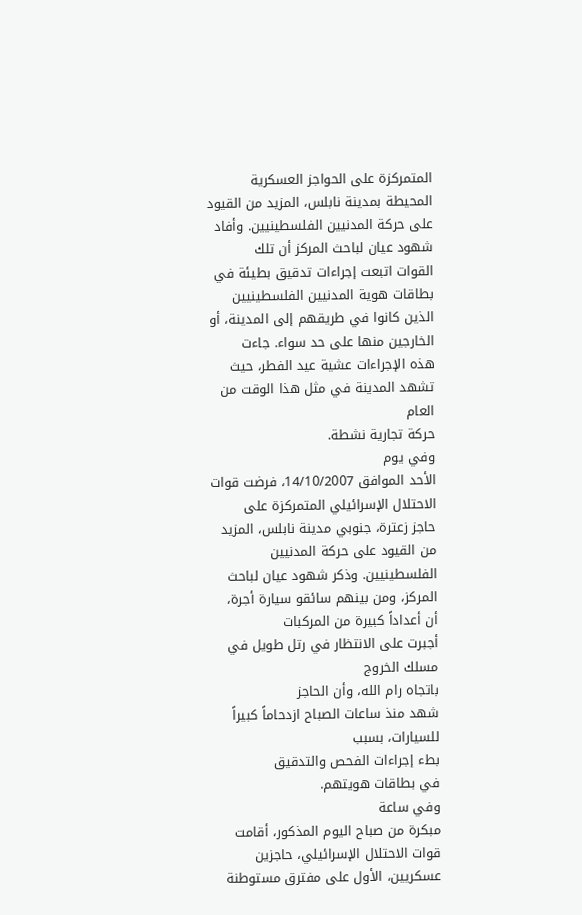المتمركزة على الحواجز العسكرية المحيطة بمدينة نابلس، المزيد من القيود
على حركة المدنيين الفلسطينيين. وأفاد شهود عيان لباحث المركز أن تلك
القوات اتبعت إجراءات تدقيق بطيئة في بطاقات هوية المدنيين الفلسطينيين
الذين كانوا في طريقهم إلى المدينة، أو الخارجين منها على حد سواء. جاءت
هذه الإجراءات عشية عيد الفطر، حيث تشهد المدينة في مثل هذا الوقت من العام
حركة تجارية نشطة.
وفي يوم
الأحد الموافق 14/10/2007، فرضت قوات الاحتلال الإسرائيلي المتمركزة على
حاجز زعترة، جنوبي مدينة نابلس، المزيد من القيود على حركة المدنيين
الفلسطينيين. وذكر شهود عيان لباحث المركز، ومن بينهم سائقو سيارة أجرة،
أن أعداداً كبيرة من المركبات
أجبرت على الانتظار في رتل طويل في مسلك الخروج
باتجاه رام الله، وأن الحاجز
شهد منذ ساعات الصباح ازدحاماً كبيراً للسيارات، بسبب
بطء إجراءات الفحص والتدقيق
في بطاقات هويتهم.
وفي ساعة
مبكرة من صباح اليوم المذكور، أقامت قوات الاحتلال الإسرائيلي، حاجزين
عسكريين، الأول على مفترق مستوطنة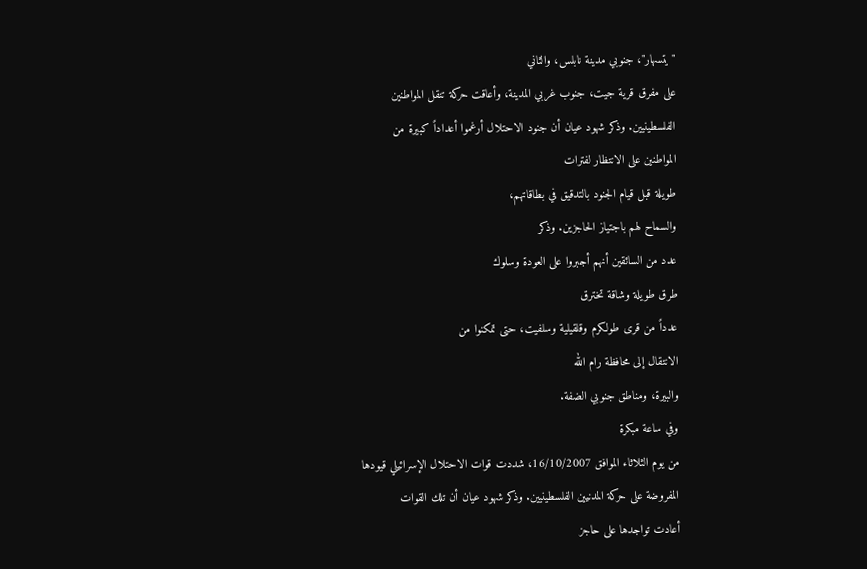"يتسهار"، جنوبي مدينة نابلس، والثاني
على مفرق قرية جيت، جنوب غربي المدينة، وأعاقت حركة تنقل المواطنين
الفلسطينيين. وذكر شهود عيان أن جنود الاحتلال أرغموا أعداداً كبيرة من
المواطنين على الانتظار لفترات
طويلة قبل قيام الجنود بالتدقيق في بطاقاتهم،
والسماح لهم باجتياز الحاجزين. وذكر
عدد من السائقين أنهم أجبروا على العودة وسلوك
طرق طويلة وشاقة تخترق
عدداً من قرى طولكرم وقلقيلية وسلفيت، حتى تمكنوا من
الانتقال إلى محافظة رام الله
والبيرة، ومناطق جنوبي الضفة.
وفي ساعة مبكرة
من يوم الثلاثاء الموافق 16/10/2007، شددت قوات الاحتلال الإسرائيلي قيودها
المفروضة على حركة المدنيين الفلسطينيين. وذكر شهود عيان أن تلك القوات
أعادت تواجدها على حاجز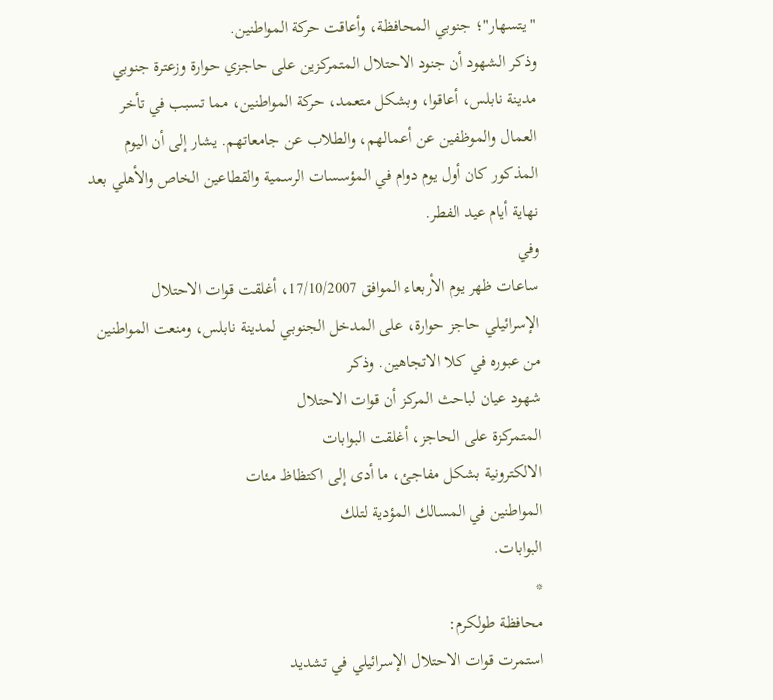"يتسهار"؛ جنوبي المحافظة، وأعاقت حركة المواطنين.
وذكر الشهود أن جنود الاحتلال المتمركزين على حاجزي حوارة وزعترة جنوبي
مدينة نابلس، أعاقوا، وبشكل متعمد، حركة المواطنين، مما تسبب في تأخر
العمال والموظفين عن أعمالهم، والطلاب عن جامعاتهم. يشار إلى أن اليوم
المذكور كان أول يوم دوام في المؤسسات الرسمية والقطاعين الخاص والأهلي بعد
نهاية أيام عيد الفطر.
وفي
ساعات ظهر يوم الأربعاء الموافق 17/10/2007، أغلقت قوات الاحتلال
الإسرائيلي حاجز حوارة، على المدخل الجنوبي لمدينة نابلس، ومنعت المواطنين
من عبوره في كلا الاتجاهين. وذكر
شهود عيان لباحث المركز أن قوات الاحتلال
المتمركزة على الحاجز، أغلقت البوابات
الالكترونية بشكل مفاجئ، ما أدى إلى اكتظاظ مئات
المواطنين في المسالك المؤدية لتلك
البوابات.
*
محافظة طولكرم:
استمرت قوات الاحتلال الإسرائيلي في تشديد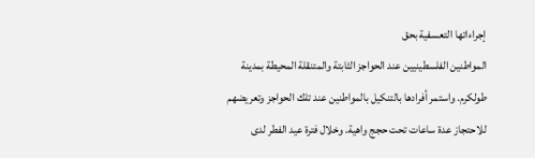إجراءاتها التعسفية بحق
المواطنين الفلسطينيين عند الحواجز الثابتة والمتنقلة المحيطة بمدينة
طولكرم. واستمر أفرادها بالتنكيل بالمواطنين عند تلك الحواجز وتعريضهم
للاحتجاز عدة ساعات تحت حجج واهية. وخلال فترة عيد الفطر لدى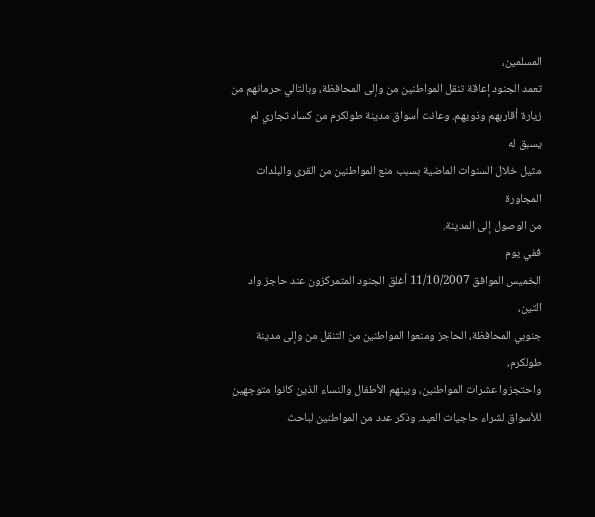المسلمين،
تعمد الجنود إعاقة تنقل المواطنين من وإلى المحافظة، وبالتالي حرمانهم من
زيارة أقاربهم وذويهم. وعانت أسواق مدينة طولكرم من كساد تجاري لم يسبق له
مثيل خلال السنوات الماضية بسبب منع المواطنين من القرى والبلدات المجاورة
من الوصول إلى المدينة.
ففي يوم
الخميس الموافق 11/10/2007 أغلق الجنود المتمركزون عند حاجز واد التين،
جنوبي المحافظة، الحاجز ومنعوا المواطنين من التنقل من وإلى مدينة طولكرم،
واحتجزوا عشرات المواطنين، وبينهم الأطفال والنساء الذين كانوا متوجهين
للأسواق لشراء حاجيات العيد. وذكر عدد من المواطنين لباحث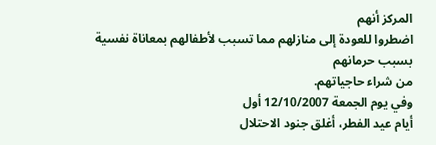المركز أنهم
اضطروا للعودة إلى منازلهم مما تسبب لأطفالهم بمعاناة نفسية بسبب حرمانهم
من شراء حاجياتهم.
وفي يوم الجمعة 12/10/2007 أول
أيام عيد الفطر، أغلق جنود الاحتلال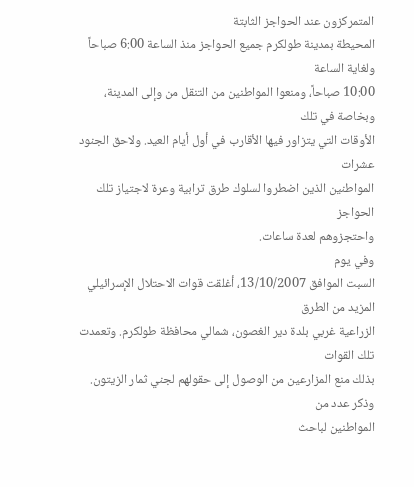المتمركزون عند الحواجز الثابتة
المحيطة بمدينة طولكرم جميع الحواجز منذ الساعة 6:00 صباحاً ولغاية الساعة
10:00 صباحاً، ومنعوا المواطنين من التنقل من وإلى المدينة، وبخاصة في تلك
الأوقات التي يتزاور فيها الأقارب في أول أيام العيد. ولاحق الجنود عشرات
المواطنين الذين اضطروا لسلوك طرق ترابية وعرة لاجتياز تلك الحواجز
واحتجزوهم لعدة ساعات.
وفي يوم
السبت الموافق 13/10/2007، أغلقت قوات الاحتلال الإسرائيلي المزيد من الطرق
الزراعية غربي بلدة دير الغصون، شمالي محافظة طولكرم. وتعمدت تلك القوات
بذلك منع المزارعين من الوصول إلى حقولهم لجني ثمار الزيتون. وذكر عدد من
المواطنين لباحث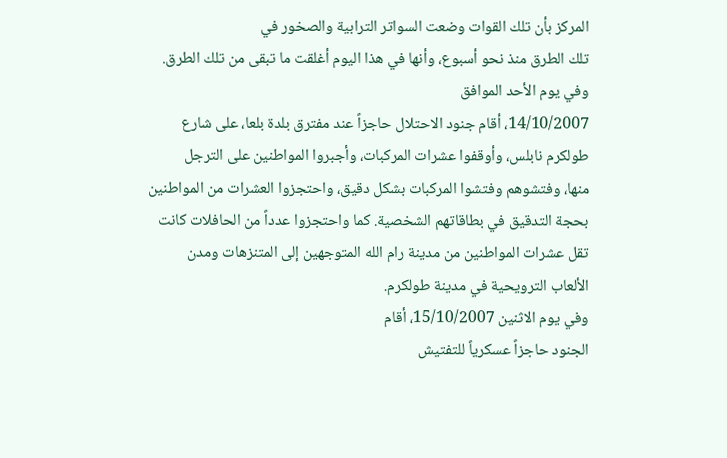المركز بأن تلك القوات وضعت السواتر الترابية والصخور في
تلك الطرق منذ نحو أسبوع، وأنها في هذا اليوم أغلقت ما تبقى من تلك الطرق.
وفي يوم الأحد الموافق
14/10/2007، أقام جنود الاحتلال حاجزاً عند مفترق بلدة بلعا، على شارع
طولكرم نابلس، وأوقفوا عشرات المركبات، وأجبروا المواطنين على الترجل
منها، وفتشوهم وفتشوا المركبات بشكل دقيق، واحتجزوا العشرات من المواطنين
بحجة التدقيق في بطاقاتهم الشخصية. كما واحتجزوا عدداً من الحافلات كانت
تقل عشرات المواطنين من مدينة رام الله المتوجهين إلى المتنزهات ومدن
الألعاب الترويحية في مدينة طولكرم.
وفي يوم الاثنين 15/10/2007، أقام
الجنود حاجزاً عسكرياً للتفتيش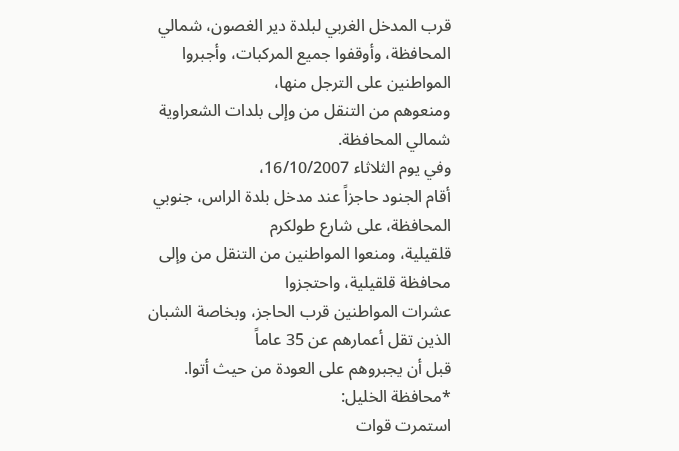قرب المدخل الغربي لبلدة دير الغصون، شمالي
المحافظة، وأوقفوا جميع المركبات، وأجبروا المواطنين على الترجل منها،
ومنعوهم من التنقل من وإلى بلدات الشعراوية شمالي المحافظة.
وفي يوم الثلاثاء 16/10/2007،
أقام الجنود حاجزاً عند مدخل بلدة الراس، جنوبي المحافظة، على شارع طولكرم
قلقيلية، ومنعوا المواطنين من التنقل من وإلى محافظة قلقيلية، واحتجزوا
عشرات المواطنين قرب الحاجز، وبخاصة الشبان الذين تقل أعمارهم عن 35 عاماً
قبل أن يجبروهم على العودة من حيث أتوا.
*محافظة الخليل:
استمرت قوات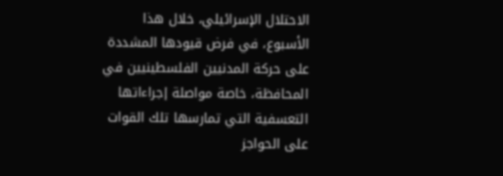الاحتلال الإسرائيلي، خلال هذا الأسبوع، في فرض قيودها المشددة
على حركة المدنيين الفلسطينيين في المحافظة، خاصة مواصلة إجراءاتها
التعسفية التي تمارسها تلك القوات على الحواجز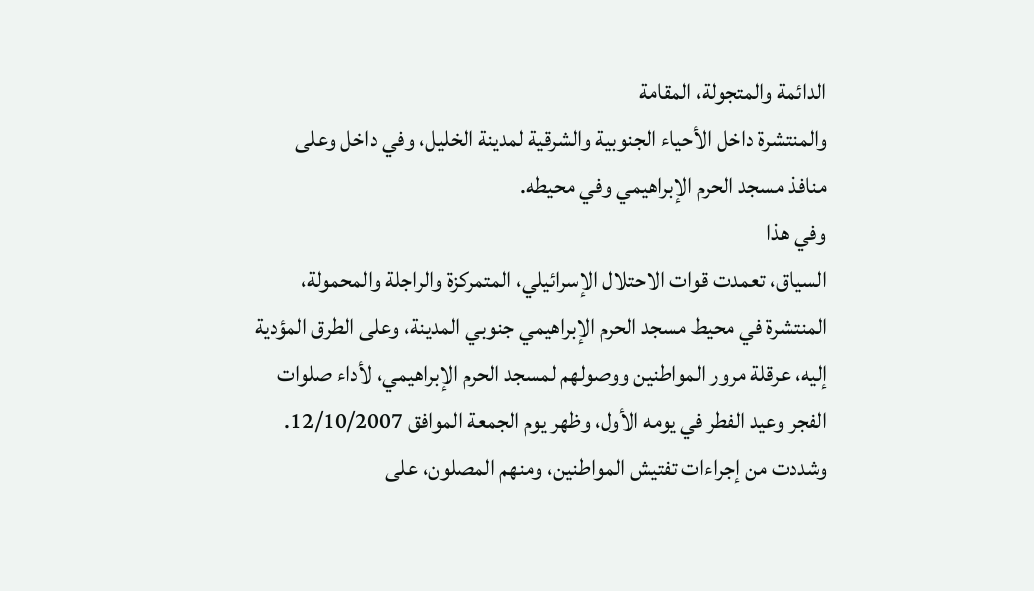الدائمة والمتجولة، المقامة
والمنتشرة داخل الأحياء الجنوبية والشرقية لمدينة الخليل، وفي داخل وعلى
منافذ مسجد الحرم الإبراهيمي وفي محيطه.
وفي هذا
السياق، تعمدت قوات الاحتلال الإسرائيلي، المتمركزة والراجلة والمحمولة،
المنتشرة في محيط مسجد الحرم الإبراهيمي جنوبي المدينة، وعلى الطرق المؤدية
إليه، عرقلة مرور المواطنين ووصولهم لمسجد الحرم الإبراهيمي، لأداء صلوات
الفجر وعيد الفطر في يومه الأول، وظهر يوم الجمعة الموافق 12/10/2007.
وشددت من إجراءات تفتيش المواطنين، ومنهم المصلون، على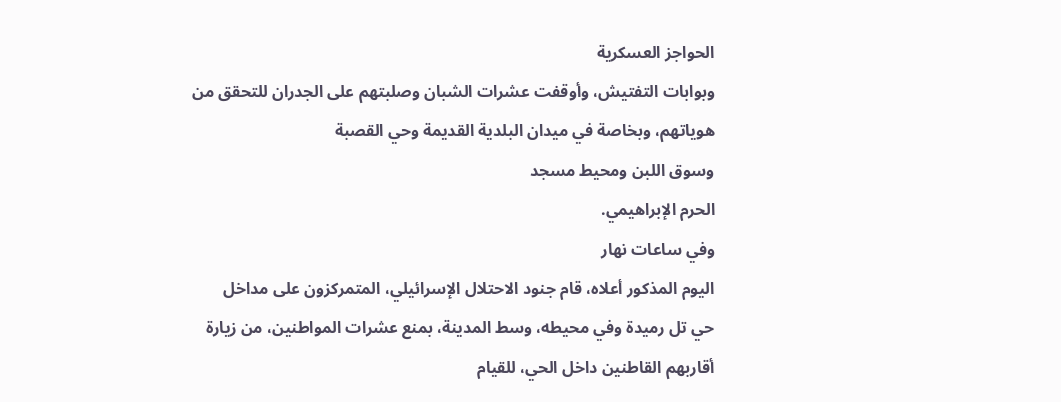الحواجز العسكرية
وبوابات التفتيش، وأوقفت عشرات الشبان وصلبتهم على الجدران للتحقق من
هوياتهم، وبخاصة في ميدان البلدية القديمة وحي القصبة
وسوق اللبن ومحيط مسجد
الحرم الإبراهيمي.
وفي ساعات نهار
اليوم المذكور أعلاه، قام جنود الاحتلال الإسرائيلي، المتمركزون على مداخل
حي تل رميدة وفي محيطه، وسط المدينة، بمنع عشرات المواطنين، من زيارة
أقاربهم القاطنين داخل الحي، للقيام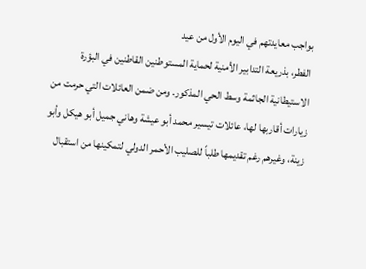بواجب معايدتهم في اليوم الأول من عيد
الفطر، بذريعة التدابير الأمنية لحماية المستوطنين القاطنين في البؤرة
الاستيطانية الجاثمة وسط الحي المذكور. ومن ضمن العائلات التي حرمت من
زيارات أقاربها لها، عائلات تيسير محمد أبو عيشة وهاني جميل أبو هيكل وأبو
زينة، وغيرهم رغم تقديمها طلباً للصليب الأحمر الدولي لتمكينها من استقبال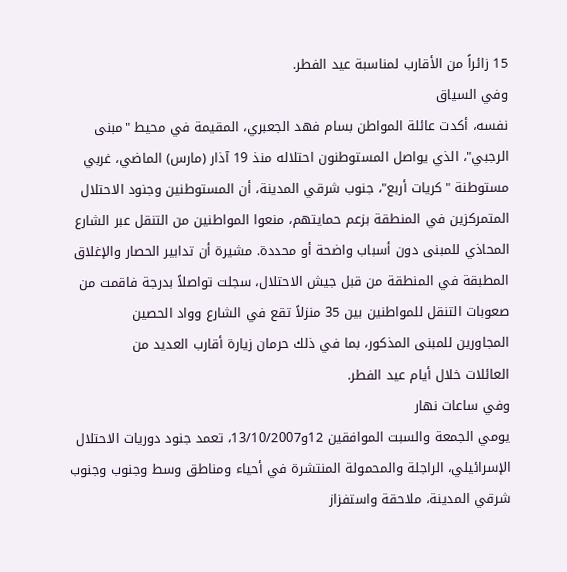15 زائراً من الأقارب لمناسبة عيد الفطر.
وفي السياق
نفسه، أكدت عائلة المواطن بسام فهد الجعبري، المقيمة في محيط "مبنى
الرجبي"، الذي يواصل المستوطنون احتلاله منذ 19 آذار (مارس) الماضي، غربي
مستوطنة "كريات أربع"، جنوب شرقي المدينة، أن المستوطنين وجنود الاحتلال
المتمركزين في المنطقة بزعم حمايتهم، منعوا المواطنين من التنقل عبر الشارع
المحاذي للمبنى دون أسباب واضحة أو محددة. مشيرة أن تدابير الحصار والإغلاق
المطبقة في المنطقة من قبل جيش الاحتلال، سجلت تواصلاً بدرجة فاقمت من
صعوبات التنقل للمواطنين بين 35 منزلاً تقع في الشارع وواد الحصين
المجاورين للمبنى المذكور، بما في ذلك حرمان زيارة أقارب العديد من
العائلات خلال أيام عيد الفطر.
وفي ساعات نهار
يومي الجمعة والسبت الموافقين 12و13/10/2007، تعمد جنود دوريات الاحتلال
الإسرائيلي، الراجلة والمحمولة المنتشرة في أحياء ومناطق وسط وجنوب وجنوب
شرقي المدينة، ملاحقة واستفزاز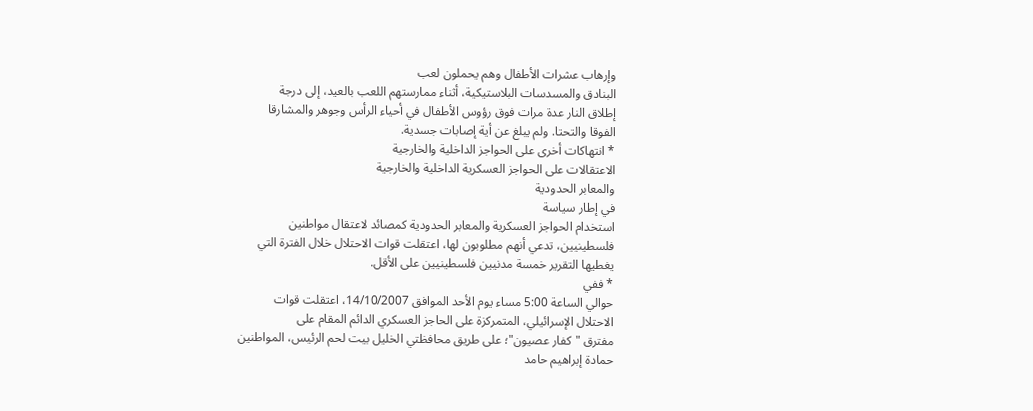وإرهاب عشرات الأطفال وهم يحملون لعب
البنادق والمسدسات البلاستيكية، أثناء ممارستهم اللعب بالعيد، إلى درجة
إطلاق النار عدة مرات فوق رؤوس الأطفال في أحياء الرأس وجوهر والمشارقا
الفوقا والتحتا. ولم يبلغ عن أية إصابات جسدية.
* انتهاكات أخرى على الحواجز الداخلية والخارجية
الاعتقالات على الحواجز العسكرية الداخلية والخارجية
والمعابر الحدودية
في إطار سياسة
استخدام الحواجز العسكرية والمعابر الحدودية كمصائد لاعتقال مواطنين
فلسطينيين، تدعي أنهم مطلوبون لها، اعتقلت قوات الاحتلال خلال الفترة التي
يغطيها التقرير خمسة مدنيين فلسطينيين على الأقل.
* ففي
حوالي الساعة 5:00 مساء يوم الأحد الموافق 14/10/2007، اعتقلت قوات
الاحتلال الإسرائيلي، المتمركزة على الحاجز العسكري الدائم المقام على
مفترق "كفار عصيون"؛ على طريق محافظتي الخليل بيت لحم الرئيس، المواطنين
حمادة إبراهيم حامد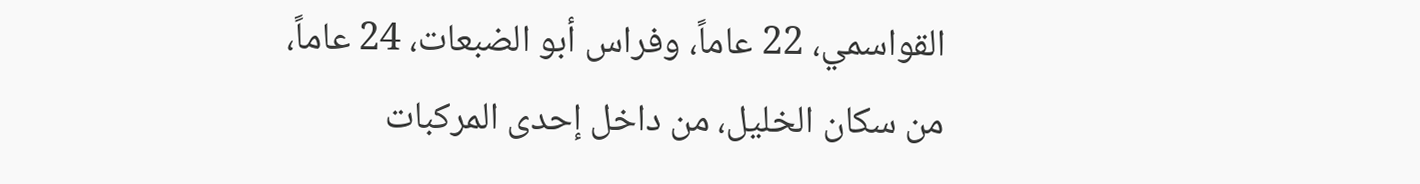القواسمي، 22 عاماً، وفراس أبو الضبعات، 24 عاماً،
من سكان الخليل، من داخل إحدى المركبات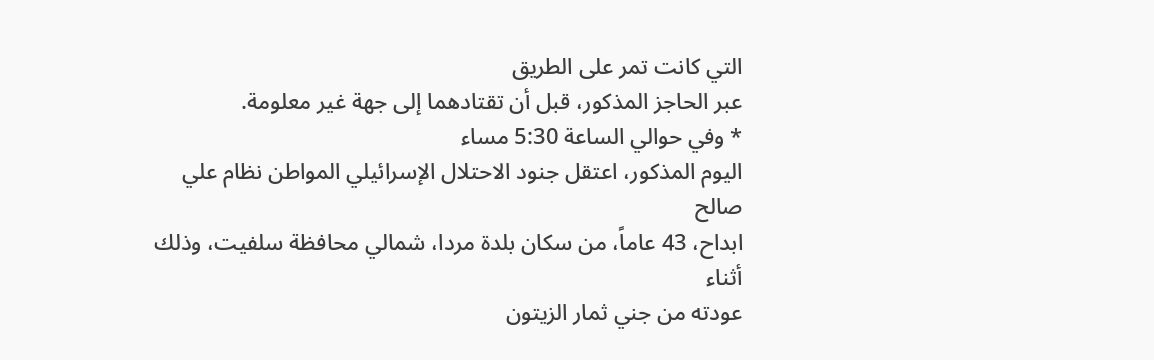التي كانت تمر على الطريق
عبر الحاجز المذكور، قبل أن تقتادهما إلى جهة غير معلومة.
* وفي حوالي الساعة 5:30 مساء
اليوم المذكور، اعتقل جنود الاحتلال الإسرائيلي المواطن نظام علي صالح
ابداح، 43 عاماً، من سكان بلدة مردا، شمالي محافظة سلفيت، وذلك أثناء
عودته من جني ثمار الزيتون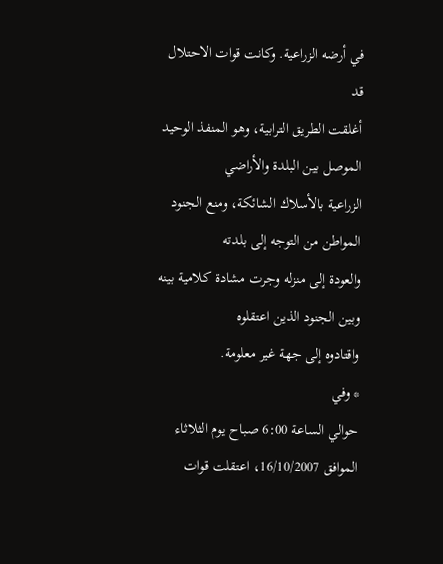في أرضه الزراعية. وكانت قوات الاحتلال قد
أغلقت الطريق الترابية، وهو المنفذ الوحيد الموصل بين البلدة والأراضي
الزراعية بالأسلاك الشائكة، ومنع الجنود المواطن من التوجه إلى بلدته
والعودة إلى منزله وجرت مشادة كلامية بينه وبين الجنود الذين اعتقلوه
واقتادوه إلى جهة غير معلومة.
* وفي
حوالي الساعة 6:00 صباح يوم الثلاثاء الموافق 16/10/2007، اعتقلت قوات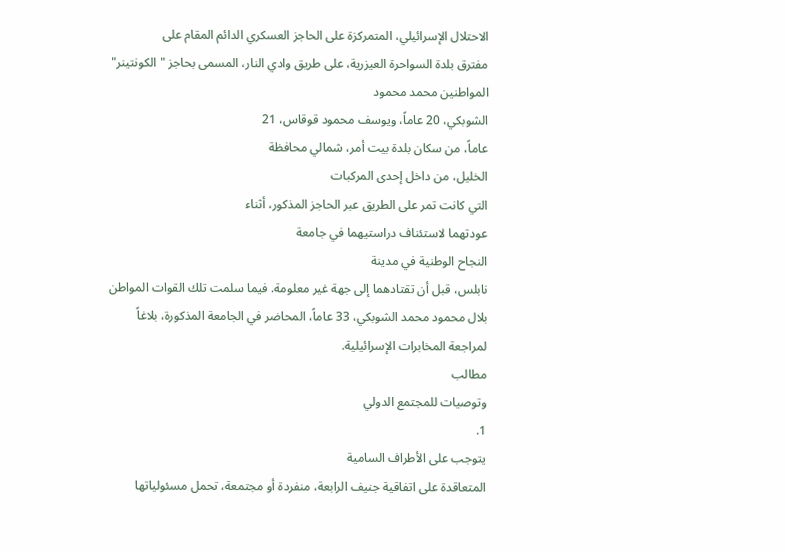الاحتلال الإسرائيلي، المتمركزة على الحاجز العسكري الدائم المقام على
مفترق بلدة السواحرة العيزرية، على طريق وادي النار، المسمى بحاجز "الكونتينر"
المواطنين محمد محمود
الشوبكي، 20 عاماً، ويوسف محمود قوقاس، 21
عاماً، من سكان بلدة بيت أمر، شمالي محافظة
الخليل، من داخل إحدى المركبات
التي كانت تمر على الطريق عبر الحاجز المذكور، أثناء
عودتهما لاستئناف دراستيهما في جامعة
النجاح الوطنية في مدينة
نابلس، قبل أن تقتادهما إلى جهة غير معلومة. فيما سلمت تلك القوات المواطن
بلال محمود محمد الشوبكي، 33 عاماً، المحاضر في الجامعة المذكورة، بلاغاً
لمراجعة المخابرات الإسرائيلية.
مطالب
وتوصيات للمجتمع الدولي
1.
يتوجب على الأطراف السامية
المتعاقدة على اتفاقية جنيف الرابعة، منفردة أو مجتمعة، تحمل مسئولياتها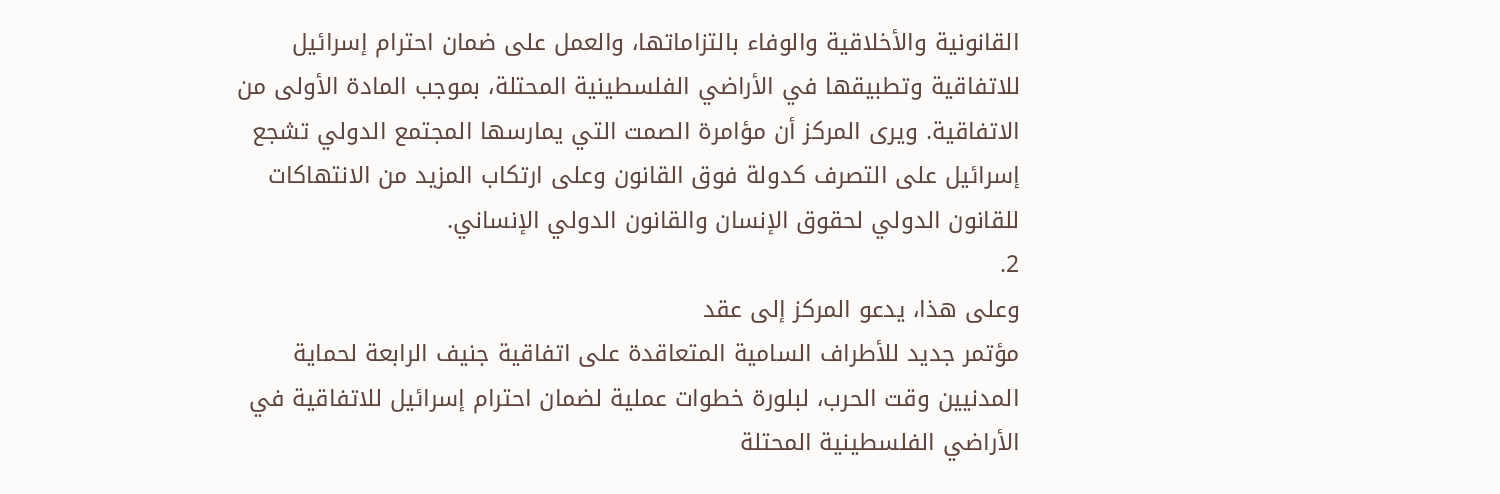القانونية والأخلاقية والوفاء بالتزاماتها، والعمل على ضمان احترام إسرائيل
للاتفاقية وتطبيقها في الأراضي الفلسطينية المحتلة، بموجب المادة الأولى من
الاتفاقية. ويرى المركز أن مؤامرة الصمت التي يمارسها المجتمع الدولي تشجع
إسرائيل على التصرف كدولة فوق القانون وعلى ارتكاب المزيد من الانتهاكات
للقانون الدولي لحقوق الإنسان والقانون الدولي الإنساني.
2.
وعلى هذا، يدعو المركز إلى عقد
مؤتمر جديد للأطراف السامية المتعاقدة على اتفاقية جنيف الرابعة لحماية
المدنيين وقت الحرب، لبلورة خطوات عملية لضمان احترام إسرائيل للاتفاقية في
الأراضي الفلسطينية المحتلة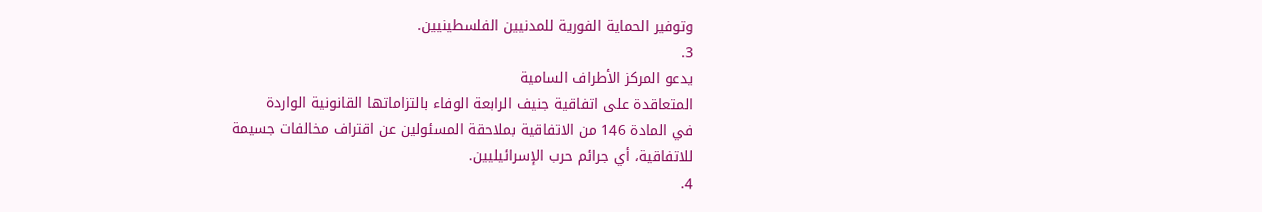وتوفير الحماية الفورية للمدنيين الفلسطينيين.
3.
يدعو المركز الأطراف السامية
المتعاقدة على اتفاقية جنيف الرابعة الوفاء بالتزاماتها القانونية الواردة
في المادة 146 من الاتفاقية بملاحقة المسئولين عن اقتراف مخالفات جسيمة
للاتفاقية، أي جرائم حرب الإسرائيليين.
4.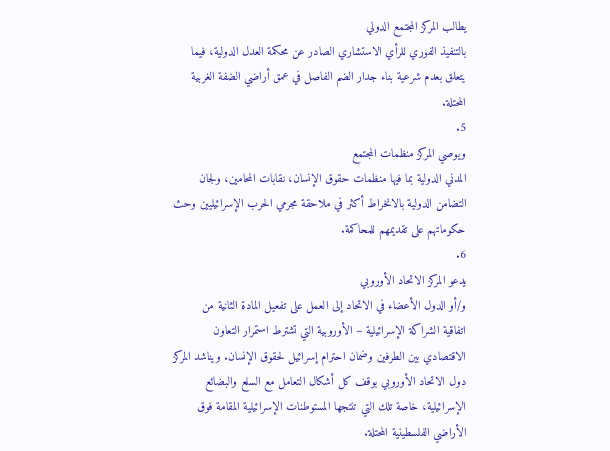يطالب المركز المجتمع الدولي
بالتنفيذ الفوري للرأي الاستشاري الصادر عن محكمة العدل الدولية، فيما
يتعلق بعدم شرعية بناء جدار الضم الفاصل في عمق أراضي الضفة الغربية
المحتلة.
5.
ويوصي المركز منظمات المجتمع
المدني الدولية بما فيها منظمات حقوق الإنسان، نقابات المحامين، ولجان
التضامن الدولية بالانخراط أكثر في ملاحقة مجرمي الحرب الإسرائيليين وحث
حكوماتهم على تقديمهم للمحاكمة.
6.
يدعو المركز الاتحاد الأوروبي
و/أو الدول الأعضاء في الاتحاد إلى العمل على تفعيل المادة الثانية من
اتفاقية الشراكة الإسرائيلية – الأوروبية التي تشترط استمرار التعاون
الاقتصادي بين الطرفين وضمان احترام إسرائيل لحقوق الإنسان. ويناشد المركز
دول الاتحاد الأوروبي بوقف كل أشكال التعامل مع السلع والبضائع
الإسرائيلية، خاصة تلك التي تنتجها المستوطنات الإسرائيلية المقامة فوق
الأراضي الفلسطينية المحتلة.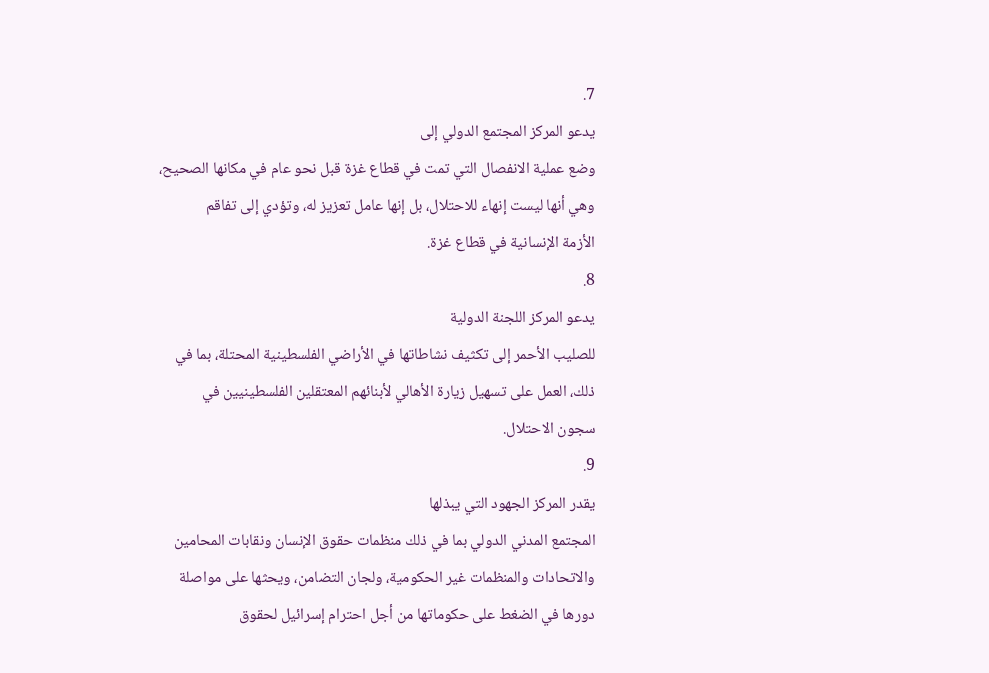7.
يدعو المركز المجتمع الدولي إلى
وضع عملية الانفصال التي تمت في قطاع غزة قبل نحو عام في مكانها الصحيح،
وهي أنها ليست إنهاء للاحتلال، بل إنها عامل تعزيز له، وتؤدي إلى تفاقم
الأزمة الإنسانية في قطاع غزة.
8.
يدعو المركز اللجنة الدولية
للصليب الأحمر إلى تكثيف نشاطاتها في الأراضي الفلسطينية المحتلة، بما في
ذلك، العمل على تسهيل زيارة الأهالي لأبنائهم المعتقلين الفلسطينيين في
سجون الاحتلال.
9.
يقدر المركز الجهود التي يبذلها
المجتمع المدني الدولي بما في ذلك منظمات حقوق الإنسان ونقابات المحامين
والاتحادات والمنظمات غير الحكومية، ولجان التضامن، ويحثها على مواصلة
دورها في الضغط على حكوماتها من أجل احترام إسرائيل لحقوق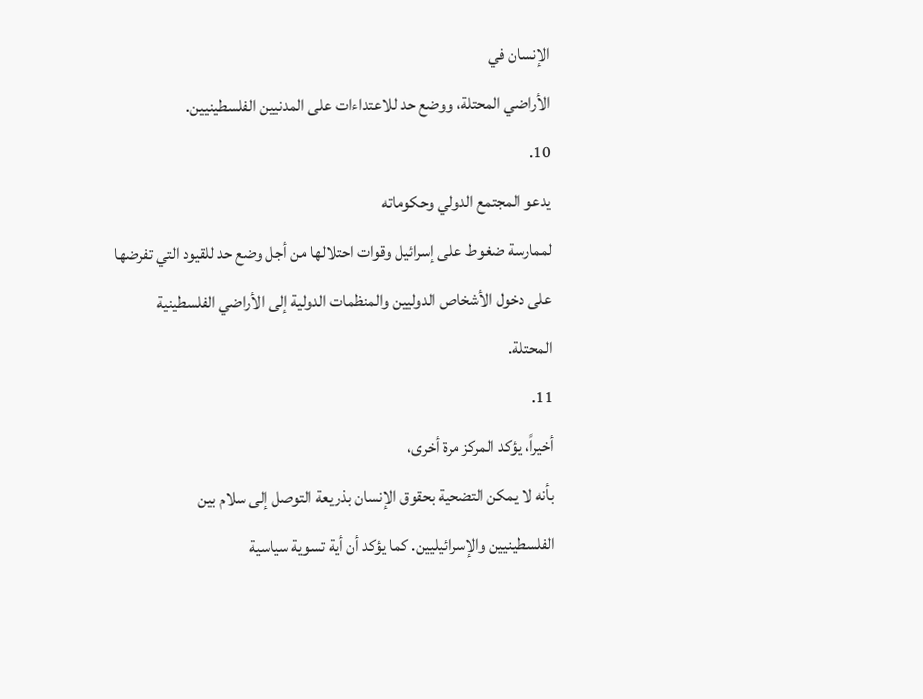الإنسان في
الأراضي المحتلة، ووضع حد للاعتداءات على المدنيين الفلسطينيين.
10.
يدعو المجتمع الدولي وحكوماته
لممارسة ضغوط على إسرائيل وقوات احتلالها من أجل وضع حد للقيود التي تفرضها
على دخول الأشخاص الدوليين والمنظمات الدولية إلى الأراضي الفلسطينية
المحتلة.
11.
أخيراً، يؤكد المركز مرة أخرى،
بأنه لا يمكن التضحية بحقوق الإنسان بذريعة التوصل إلى سلام بين
الفلسطينيين والإسرائيليين. كما يؤكد أن أية تسوية سياسية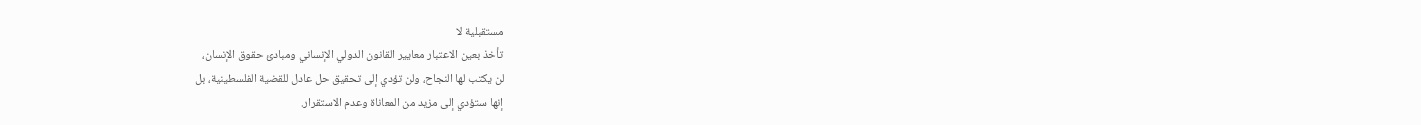مستقبلية لا
تأخذ بعين الاعتبار معايير القانون الدولي الإنساني ومبادئ حقوق الإنسان،
لن يكتب لها النجاح، ولن تؤدي إلى تحقيق حل عادل للقضية الفلسطينية، بل
إنها ستؤدي إلى مزيد من المعاناة وعدم الاستقرار.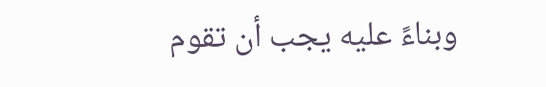وبناءً عليه يجب أن تقوم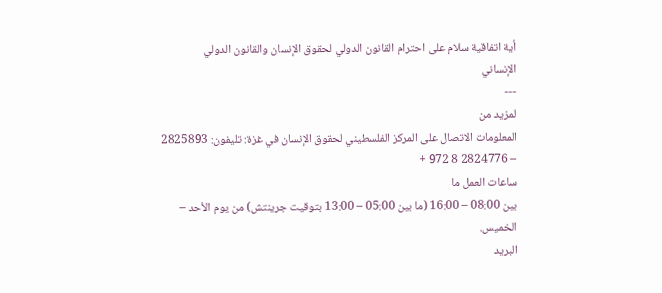أية اتفاقية سلام على احترام القانون الدولي لحقوق الإنسان والقانون الدولي
الإنساني
---
لمزيد من
المعلومات الاتصال على المركز الفلسطيني لحقوق الإنسان في غزة: تليفون: 2825893
– 2824776 8 972 +
ساعات العمل ما
بين 08:00 – 16:00 (ما بين 05:00 – 13:00 بتوقيت جرينتش) من يوم الأحد –
الخميس.
البريد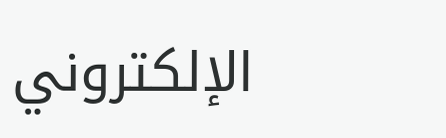الإلكتروني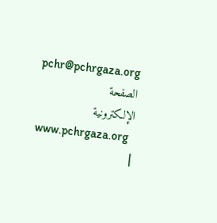pchr@pchrgaza.org الصفحة
الإلكترونية
www.pchrgaza.org
|